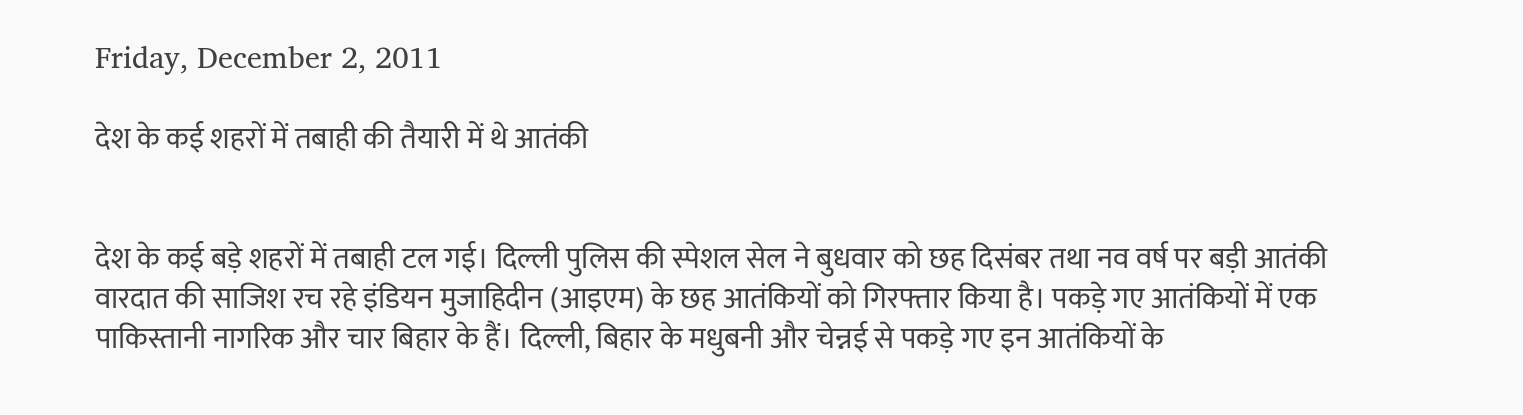Friday, December 2, 2011

देश के कई शहरों में तबाही की तैयारी में थे आतंकी


देश के कई बड़े शहरों में तबाही टल गई। दिल्ली पुलिस की स्पेशल सेल ने बुधवार को छह दिसंबर तथा नव वर्ष पर बड़ी आतंकी वारदात की साजिश रच रहे इंडियन मुजाहिदीन (आइएम) के छह आतंकियों को गिरफ्तार किया है। पकड़े गए आतंकियों में एक पाकिस्तानी नागरिक और चार बिहार के हैं। दिल्ली, बिहार के मधुबनी और चेन्नई से पकड़े गए इन आतंकियों के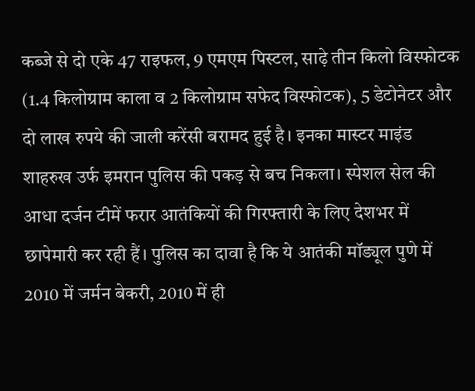कब्जे से दो एके 47 राइफल, 9 एमएम पिस्टल, साढ़े तीन किलो विस्फोटक (1.4 किलोग्राम काला व 2 किलोग्राम सफेद विस्फोटक), 5 डेटोनेटर और दो लाख रुपये की जाली करेंसी बरामद हुई है। इनका मास्टर माइंड शाहरुख उर्फ इमरान पुलिस की पकड़ से बच निकला। स्पेशल सेल की आधा दर्जन टीमें फरार आतंकियों की गिरफ्तारी के लिए देशभर में छापेमारी कर रही हैं। पुलिस का दावा है कि ये आतंकी मॉड्यूल पुणे में 2010 में जर्मन बेकरी, 2010 में ही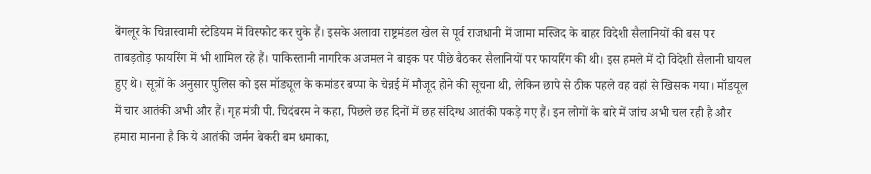बेंगलूर के चिन्नास्वामी स्टेडियम में विस्फोट कर चुके हैं। इसके अलावा राष्ट्रमंडल खेल से पूर्व राजधानी में जामा मस्जिद के बाहर विदेशी सैलानियों की बस पर ताबड़तोड़ फायरिंग में भी शामिल रहे हैं। पाकिस्तानी नागरिक अजमल ने बाइक पर पीछे बैठकर सैलानियों पर फायरिंग की थी। इस हमले में दो विदेशी सैलानी घायल हुए थे। सूत्रों के अनुसार पुलिस को इस मॉड्यूल के कमांडर बप्पा के चेन्नई में मौजूद होने की सूचना थी, लेकिन छापे से ठीक पहले वह वहां से खिसक गया। मॉडयूल में चार आतंकी अभी और हैं। गृह मंत्री पी. चिदंबरम ने कहा, पिछले छह दिनों में छह संदिग्ध आतंकी पकड़े गए हैं। इन लोगों के बारे में जांच अभी चल रही है और हमारा मानना है कि ये आतंकी जर्मन बेकरी बम धमाका,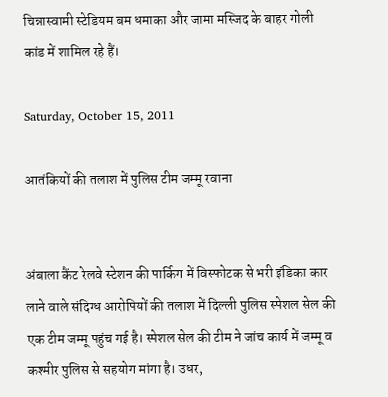चिन्नास्वामी स्टेडियम बम धमाका और जामा मस्जिद के बाहर गोली कांड में शामिल रहे हैं।

Saturday, October 15, 2011

आतंकियों की तलाश में पुलिस टीम जम्मू रवाना


अंबाला कैंट रेलवे स्टेशन की पार्किग में विस्फोटक से भरी इंडिका कार लाने वाले संदिग्ध आरोपियों की तलाश में दिल्ली पुलिस स्पेशल सेल की एक टीम जम्मू पहुंच गई है। स्पेशल सेल की टीम ने जांच कार्य में जम्मू व कश्मीर पुलिस से सहयोग मांगा है। उधर,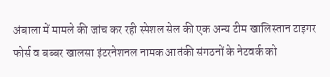अंबाला में मामले की जांच कर रही स्पेशल सेल की एक अन्य टीम खालिस्तान टाइगर फोर्स व बब्बर खालसा इंटरनेशनल नामक आतंकी संगठनों के नेटवर्क को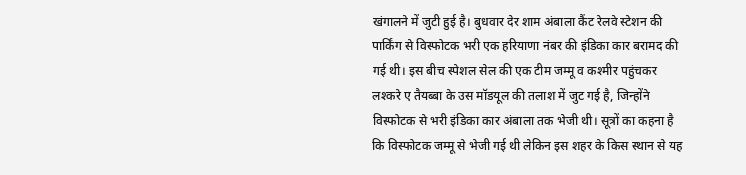खंगालने में जुटी हुई है। बुधवार देर शाम अंबाला कैंट रेलवे स्टेशन की पार्किंग से विस्फोटक भरी एक हरियाणा नंबर की इंडिका कार बरामद की गई थी। इस बीच स्पेशल सेल की एक टीम जम्मू व कश्मीर पहुंचकर लश्करे ए तैयब्बा के उस मॉडयूल की तलाश में जुट गई है, जिन्होंने विस्फोटक से भरी इंडिका कार अंबाला तक भेजी थी। सूत्रों का कहना है कि विस्फोटक जम्मू से भेजी गई थी लेकिन इस शहर के किस स्थान से यह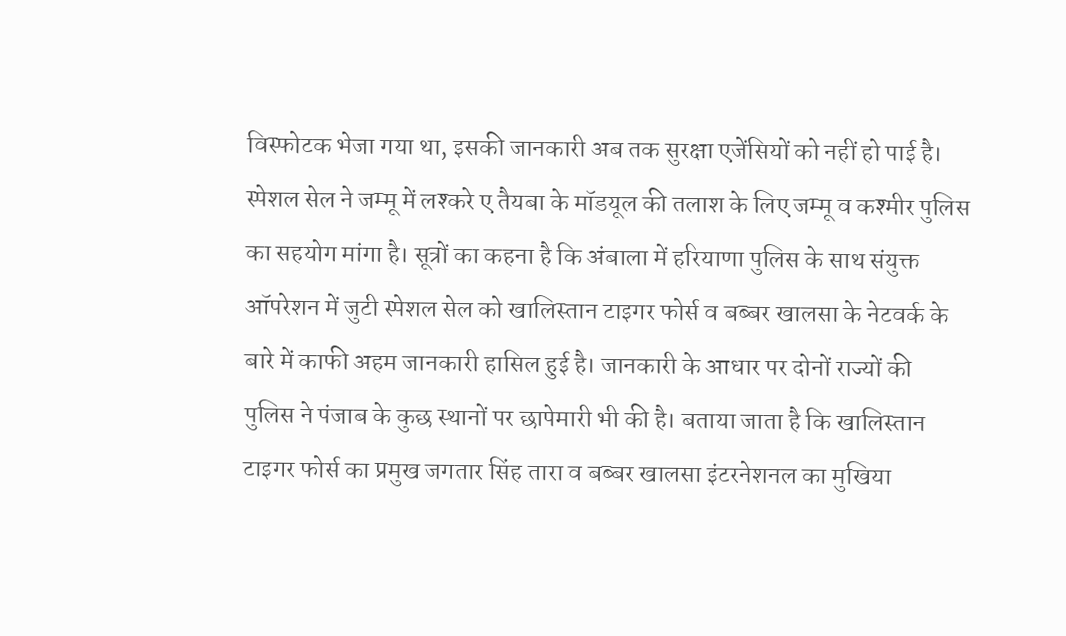विस्फोटक भेजा गया था, इसकी जानकारी अब तक सुरक्षा एजेंसियों को नहीं हो पाई है। स्पेशल सेल ने जम्मू में लश्करे ए तैयबा के मॉडयूल की तलाश के लिए जम्मू व कश्मीर पुलिस का सहयोग मांगा है। सूत्रों का कहना है कि अंबाला में हरियाणा पुलिस के साथ संयुक्त ऑपरेशन में जुटी स्पेशल सेल को खालिस्तान टाइगर फोर्स व बब्बर खालसा के नेटवर्क के बारे में काफी अहम जानकारी हासिल हुई है। जानकारी के आधार पर दोनों राज्यों की पुलिस ने पंजाब के कुछ स्थानों पर छापेमारी भी की है। बताया जाता है कि खालिस्तान टाइगर फोर्स का प्रमुख जगतार सिंह तारा व बब्बर खालसा इंटरनेशनल का मुखिया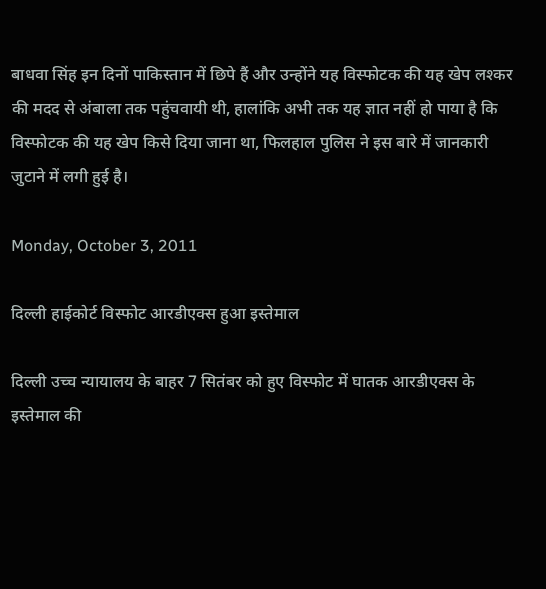बाधवा सिंह इन दिनों पाकिस्तान में छिपे हैं और उन्होंने यह विस्फोटक की यह खेप लश्कर की मदद से अंबाला तक पहुंचवायी थी, हालांकि अभी तक यह ज्ञात नहीं हो पाया है कि विस्फोटक की यह खेप किसे दिया जाना था, फिलहाल पुलिस ने इस बारे में जानकारी जुटाने में लगी हुई है।

Monday, October 3, 2011

दिल्ली हाईकोर्ट विस्फोट आरडीएक्स हुआ इस्तेमाल

दिल्ली उच्च न्यायालय के बाहर 7 सितंबर को हुए विस्फोट में घातक आरडीएक्स के इस्तेमाल की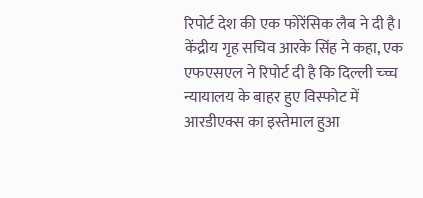रिपोर्ट देश की एक फोरेंसिक लैब ने दी है। केंद्रीय गृह सचिव आरके सिंह ने कहा, एक एफएसएल ने रिपोर्ट दी है कि दिल्ली च्च्च न्यायालय के बाहर हुए विस्फोट में आरडीएक्स का इस्तेमाल हुआ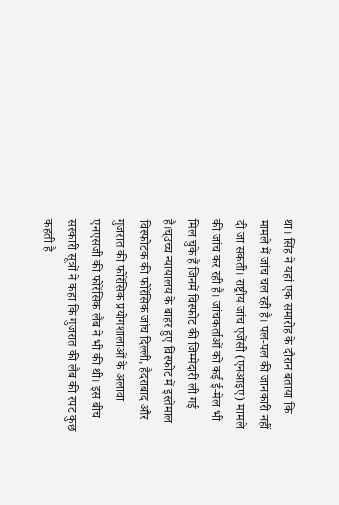था। सिंह ने यहां एक समारोह के दौरान बताया कि मामले में जांच चल रही है। पल-पल की जानकारी नहीं दी जा सकती। राष्ट्रीय जांच एजेंसी (एनआइए) मामले की जांच कर रही है। जांचकर्ताओं को कई ई-मेल भी मिल चुके हैं जिनमें विस्फोट की जिम्मेदारी ली गई है।च्उच्च न्यायालय के बाहर हुए विस्फोट में इस्तेमाल विस्फोटक की फोरेंसिक जांच दिल्ली, हैदराबाद और गुजरात की फोरेंसिक प्रयोगशालाओं के अलावा एनएसजी की फोरेंसिक लैब ने भी की थी। इस बीच सरकारी सूत्रों ने कहा कि गुजरात की लैब की रपट कुछ कहती है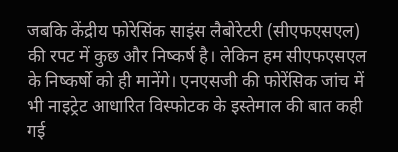जबकि केंद्रीय फोरेसिंक साइंस लैबोरेटरी (सीएफएसएल) की रपट में कुछ और निष्कर्ष है। लेकिन हम सीएफएसएल के निष्कर्षो को ही मानेंगे। एनएसजी की फोरेंसिक जांच में भी नाइट्रेट आधारित विस्फोटक के इस्तेमाल की बात कही गई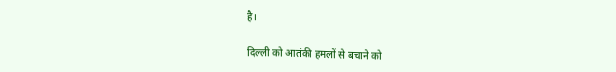है।

दिल्ली को आतंकी हमलों से बचाने को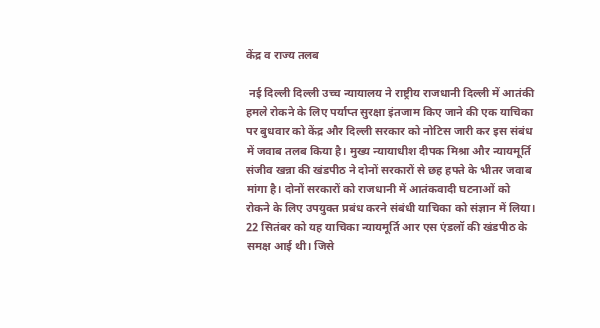केंद्र व राज्य तलब

 नई दिल्ली दिल्ली उच्च न्यायालय ने राष्ट्रीय राजधानी दिल्ली में आतंकी हमले रोकने के लिए पर्याप्त सुरक्षा इंतजाम किए जाने की एक याचिका पर बुधवार को केंद्र और दिल्ली सरकार को नोटिस जारी कर इस संबंध में जवाब तलब किया है। मुख्य न्यायाधीश दीपक मिश्रा और न्यायमूर्ति संजीव खन्ना की खंडपीठ ने दोनों सरकारों से छह हफ्ते के भीतर जवाब मांगा है। दोनों सरकारों को राजधानी में आतंकवादी घटनाओं को रोकने के लिए उपयुक्त प्रबंध करने संबंधी याचिका को संज्ञान में लिया। 22 सितंबर को यह याचिका न्यायमूर्ति आर एस एंडलॉ की खंडपीठ के समक्ष आई थी। जिसे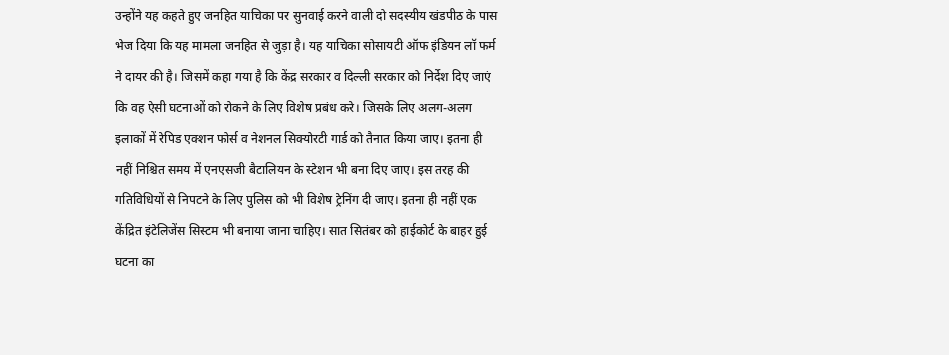उन्होंने यह कहते हुए जनहित याचिका पर सुनवाई करने वाली दो सदस्यीय खंडपीठ के पास भेज दिया कि यह मामला जनहित से जुड़ा है। यह याचिका सोसायटी ऑफ इंडियन लॉ फर्म ने दायर की है। जिसमें कहा गया है कि केंद्र सरकार व दिल्ली सरकार को निर्देश दिए जाएं कि वह ऐसी घटनाओं को रोकने के लिए विशेष प्रबंध करे। जिसके लिए अलग-अलग इलाकों में रेपिड एक्शन फोर्स व नेशनल सिक्योरटी गार्ड को तैनात किया जाए। इतना ही नहीं निश्चित समय में एनएसजी बैटालियन के स्टेशन भी बना दिए जाए। इस तरह की गतिविधियों से निपटने के लिए पुलिस को भी विशेष ट्रेनिंग दी जाए। इतना ही नहीं एक केंद्रित इंटेलिजेंस सिस्टम भी बनाया जाना चाहिए। सात सितंबर को हाईकोर्ट के बाहर हुई घटना का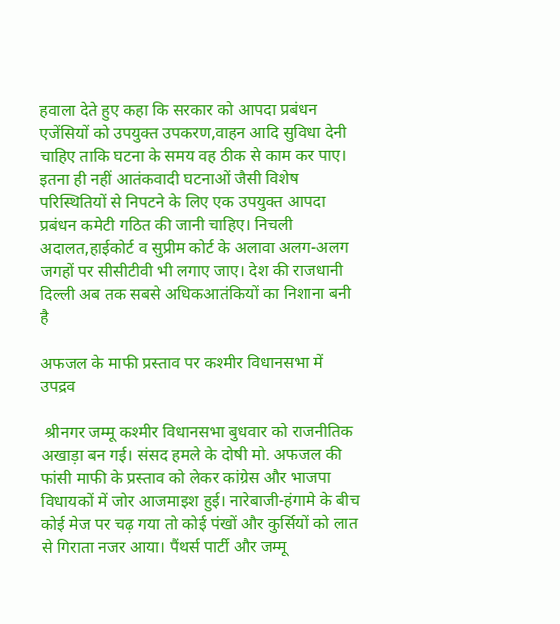हवाला देते हुए कहा कि सरकार को आपदा प्रबंधन एजेंसियों को उपयुक्त उपकरण,वाहन आदि सुविधा देनी चाहिए ताकि घटना के समय वह ठीक से काम कर पाए। इतना ही नहीं आतंकवादी घटनाओं जैसी विशेष परिस्थितियों से निपटने के लिए एक उपयुक्त आपदा प्रबंधन कमेटी गठित की जानी चाहिए। निचली अदालत,हाईकोर्ट व सुप्रीम कोर्ट के अलावा अलग-अलग जगहों पर सीसीटीवी भी लगाए जाए। देश की राजधानी दिल्ली अब तक सबसे अधिकआतंकियों का निशाना बनी है

अफजल के माफी प्रस्ताव पर कश्मीर विधानसभा में उपद्रव

 श्रीनगर जम्मू कश्मीर विधानसभा बुधवार को राजनीतिक अखाड़ा बन गई। संसद हमले के दोषी मो. अफजल की फांसी माफी के प्रस्ताव को लेकर कांग्रेस और भाजपा विधायकों में जोर आजमाइश हुई। नारेबाजी-हंगामे के बीच कोई मेज पर चढ़ गया तो कोई पंखों और कुर्सियों को लात से गिराता नजर आया। पैंथर्स पार्टी और जम्मू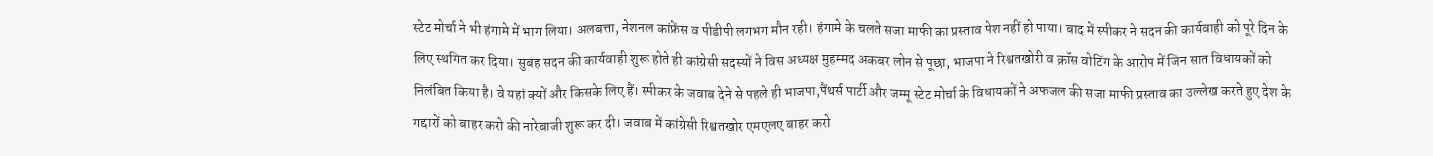स्टेट मोर्चा ने भी हंगामे में भाग लिया। अलबत्ता, नेशनल कांफ्रेंस व पीडीपी लगभग मौन रही। हंगामे के चलते सजा माफी का प्रस्ताव पेश नहीं हो पाया। बाद में स्पीकर ने सदन की कार्यवाही को पूरे दिन के लिए स्थगित कर दिया। सुबह सदन की कार्यवाही शुरू होते ही कांग्रेसी सदस्यों ने विस अध्यक्ष मुहम्मद अकबर लोन से पूछा, भाजपा ने रिश्वतखोरी व क्रॉस वोटिंग के आरोप में जिन सात विधायकों को निलंबित किया है। वे यहां क्यों और किसके लिए हैं। स्पीकर के जवाब देने से पहले ही भाजपा,पैंथर्स पार्टी और जम्मू स्टेट मोर्चा के विधायकों ने अफजल की सजा माफी प्रस्ताव का उल्लेख करते हुए देश के गद्दारों को बाहर करो की नारेबाजी शुरू कर दी। जवाब में कांग्रेसी रिश्वतखोर एमएलए बाहर करो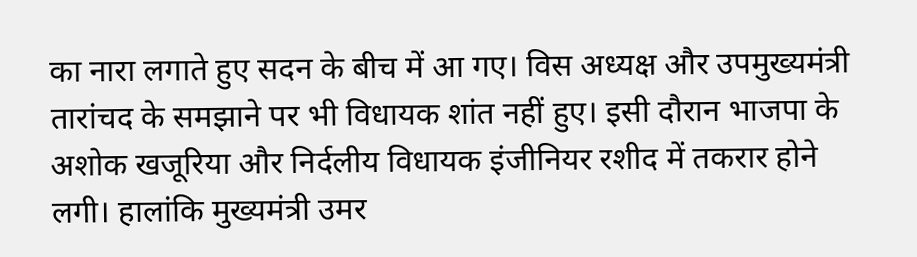का नारा लगाते हुए सदन के बीच में आ गए। विस अध्यक्ष और उपमुख्यमंत्री तारांचद के समझाने पर भी विधायक शांत नहीं हुए। इसी दौरान भाजपा के अशोक खजूरिया और निर्दलीय विधायक इंजीनियर रशीद में तकरार होने लगी। हालांकि मुख्यमंत्री उमर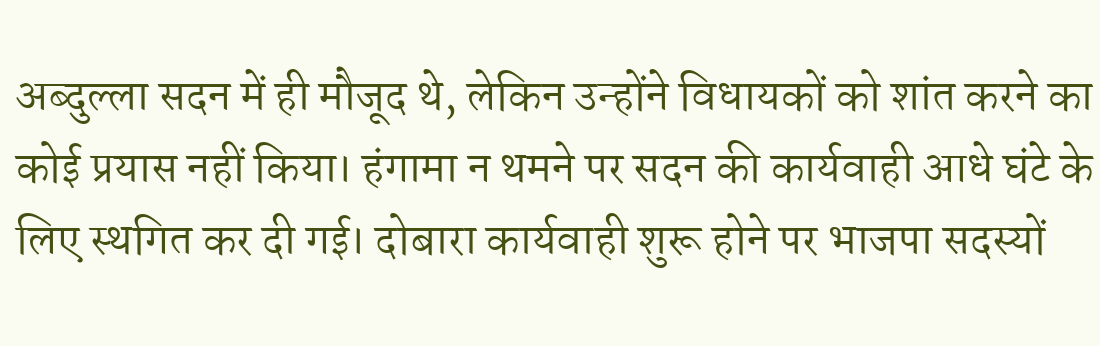अब्दुल्ला सदन में ही मौजूद थे, लेकिन उन्होंने विधायकों को शांत करने का कोई प्रयास नहीं किया। हंगामा न थमने पर सदन की कार्यवाही आधे घंटे के लिए स्थगित कर दी गई। दोबारा कार्यवाही शुरू होने पर भाजपा सदस्यों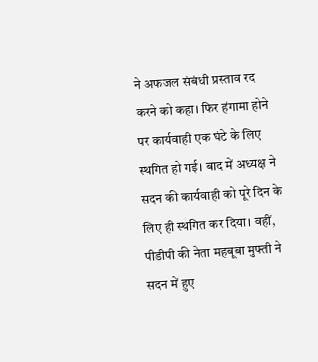ने अफजल संबंधी प्रस्ताव रद करने को कहा। फिर हंगामा होने पर कार्यवाही एक घंटे के लिए स्थगित हो गई। बाद में अध्यक्ष ने सदन की कार्यवाही को पूरे दिन के लिए ही स्थगित कर दिया। वहीं, पीडीपी की नेता महबूबा मुफ्ती ने सदन में हुए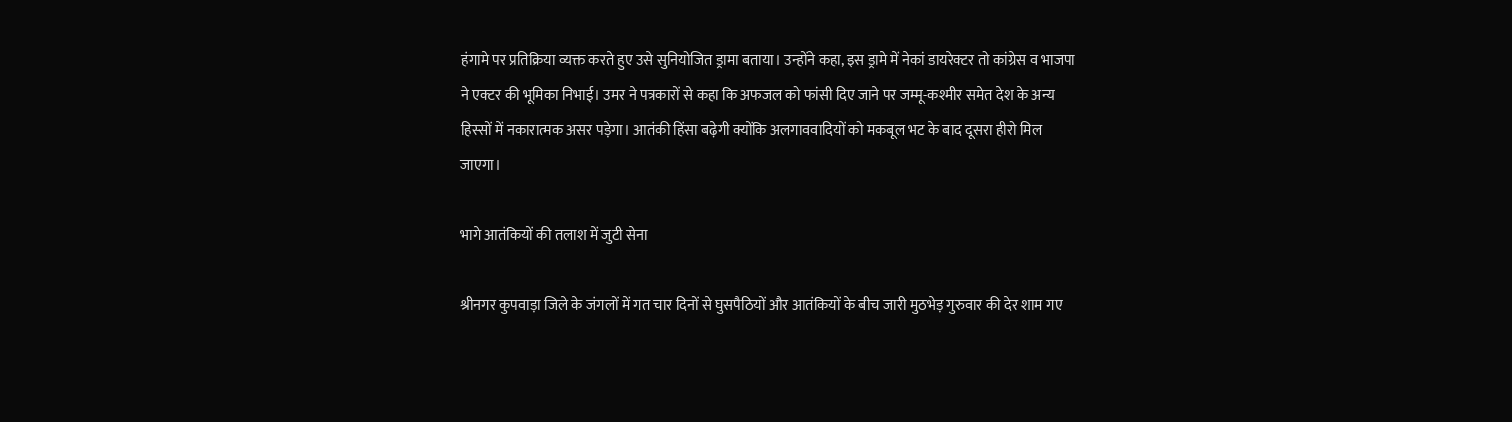हंगामे पर प्रतिक्रिया व्यक्त करते हुए उसे सुनियोजित ड्रामा बताया। उन्होंने कहा, इस ड्रामे में नेकां डायरेक्टर तो कांग्रेस व भाजपा ने एक्टर की भूमिका निभाई। उमर ने पत्रकारों से कहा कि अफजल को फांसी दिए जाने पर जम्मू-कश्मीर समेत देश के अन्य हिस्सों में नकारात्मक असर पड़ेगा। आतंकी हिंसा बढ़ेगी क्योंकि अलगाववादियों को मकबूल भट के बाद दूसरा हीरो मिल जाएगा।

भागे आतंकियों की तलाश में जुटी सेना

श्रीनगर कुपवाड़ा जिले के जंगलों में गत चार दिनों से घुसपैठियों और आतंकियों के बीच जारी मुठभेड़ गुरुवार की देर शाम गए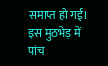समाप्त हो गई। इस मुठभेड़ में पांच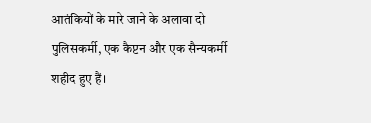आतंकियों के मारे जाने के अलावा दो पुलिसकर्मी, एक कैप्टन और एक सैन्यकर्मी शहीद हुए हैं।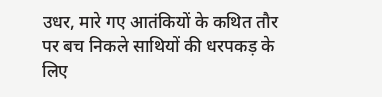उधर, मारे गए आतंकियों के कथित तौर पर बच निकले साथियों की धरपकड़ के लिए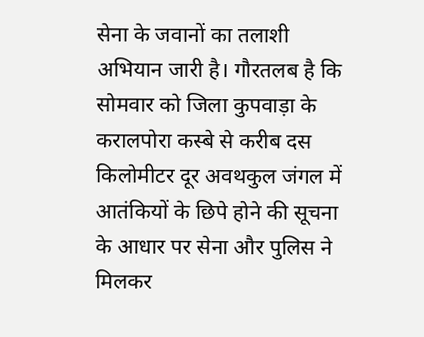सेना के जवानों का तलाशी अभियान जारी है। गौरतलब है कि सोमवार को जिला कुपवाड़ा के करालपोरा कस्बे से करीब दस किलोमीटर दूर अवथकुल जंगल में आतंकियों के छिपे होने की सूचना के आधार पर सेना और पुलिस ने मिलकर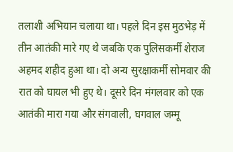तलाशी अभियान चलाया था। पहले दिन इस मुठभेड़ में तीन आतंकी मारे गए थे जबकि एक पुलिसकर्मी शेराज अहमद शहीद हुआ था। दो अन्य सुरक्षाकर्मी सोमवार की रात को घायल भी हुए थे। दूसरे दिन मंगलवार को एक आतंकी मारा गया और संगवाली, घगवाल जम्मू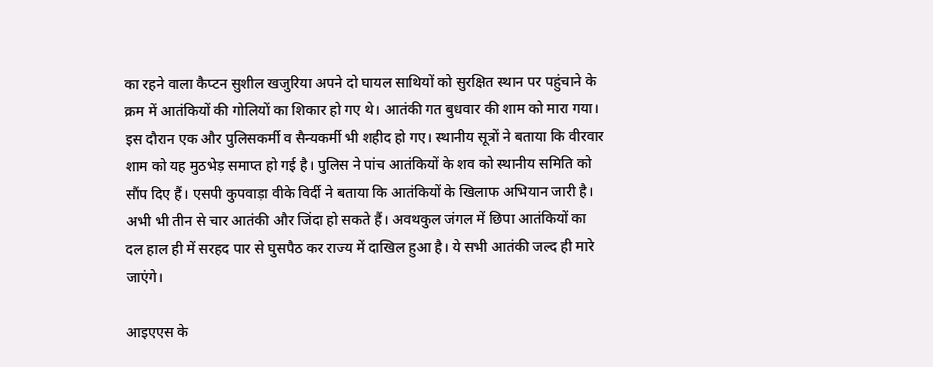का रहने वाला कैप्टन सुशील खजुरिया अपने दो घायल साथियों को सुरक्षित स्थान पर पहुंचाने के क्रम में आतंकियों की गोलियों का शिकार हो गए थे। आतंकी गत बुधवार की शाम को मारा गया। इस दौरान एक और पुलिसकर्मी व सैन्यकर्मी भी शहीद हो गए। स्थानीय सूत्रों ने बताया कि वीरवार शाम को यह मुठभेड़ समाप्त हो गई है। पुलिस ने पांच आतंकियों के शव को स्थानीय समिति को सौंप दिए हैं। एसपी कुपवाड़ा वीके विर्दी ने बताया कि आतंकियों के खिलाफ अभियान जारी है। अभी भी तीन से चार आतंकी और जिंदा हो सकते हैं। अवथकुल जंगल में छिपा आतंकियों का दल हाल ही में सरहद पार से घुसपैठ कर राज्य में दाखिल हुआ है। ये सभी आतंकी जल्द ही मारे जाएंगे।

आइएएस के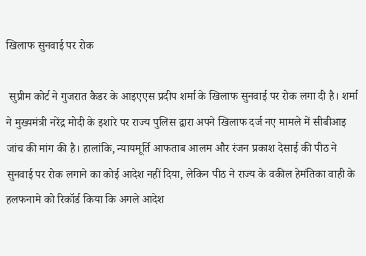खिलाफ सुनवाई पर रोक

 सुप्रीम कोर्ट ने गुजरात कैडर के आइएएस प्रदीप शर्मा के खिलाफ सुनवाई पर रोक लगा दी है। शर्मा ने मुख्यमंत्री नरेंद्र मोदी के इशारे पर राज्य पुलिस द्वारा अपने खिलाफ दर्ज नए मामले में सीबीआइ जांच की मांग की है। हालांकि, न्यायमूर्ति आफताब आलम और रंजन प्रकाश देसाई की पीठ ने सुनवाई पर रोक लगाने का कोई आदेश नहीं दिया, लेकिन पीठ ने राज्य के वकील हेमंतिका वाही के हलफनामे को रिकॉर्ड किया कि अगले आदेश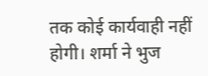तक कोई कार्यवाही नहीं होगी। शर्मा ने भुज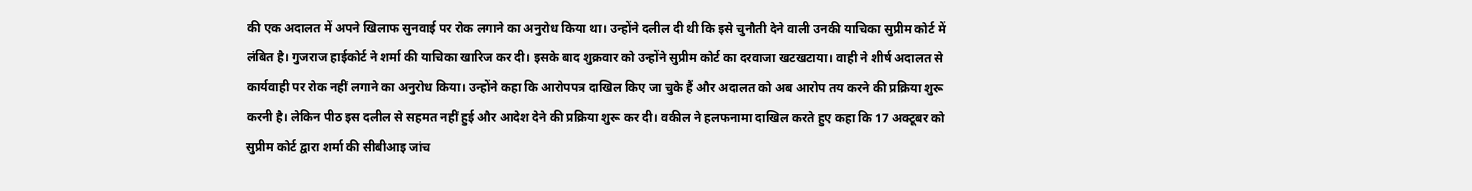की एक अदालत में अपने खिलाफ सुनवाई पर रोक लगाने का अनुरोध किया था। उन्होंने दलील दी थी कि इसे चुनौती देने वाली उनकी याचिका सुप्रीम कोर्ट में लंबित है। गुजराज हाईकोर्ट ने शर्मा की याचिका खारिज कर दी। इसके बाद शुक्रवार को उन्होंने सुप्रीम कोर्ट का दरवाजा खटखटाया। वाही ने शीर्ष अदालत से कार्यवाही पर रोक नहीं लगाने का अनुरोध किया। उन्होंने कहा कि आरोपपत्र दाखिल किए जा चुके हैं और अदालत को अब आरोप तय करने की प्रक्रिया शुरू करनी है। लेकिन पीठ इस दलील से सहमत नहीं हुई और आदेश देने की प्रक्रिया शुरू कर दी। वकील ने हलफनामा दाखिल करते हुए कहा कि 17 अक्टूबर को सुप्रीम कोर्ट द्वारा शर्मा की सीबीआइ जांच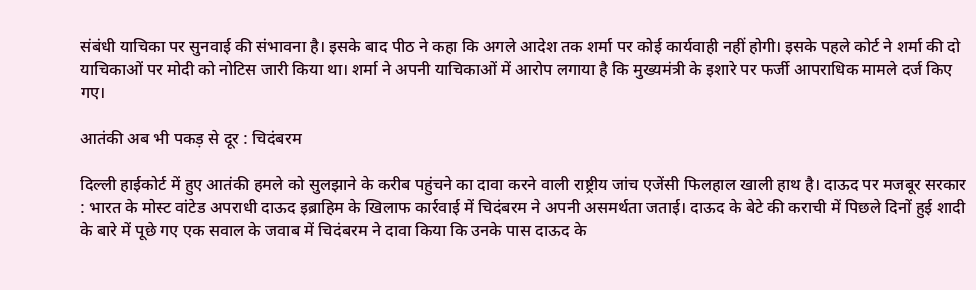संबंधी याचिका पर सुनवाई की संभावना है। इसके बाद पीठ ने कहा कि अगले आदेश तक शर्मा पर कोई कार्यवाही नहीं होगी। इसके पहले कोर्ट ने शर्मा की दो याचिकाओं पर मोदी को नोटिस जारी किया था। शर्मा ने अपनी याचिकाओं में आरोप लगाया है कि मुख्यमंत्री के इशारे पर फर्जी आपराधिक मामले दर्ज किए गए।

आतंकी अब भी पकड़ से दूर : चिदंबरम

दिल्ली हाईकोर्ट में हुए आतंकी हमले को सुलझाने के करीब पहुंचने का दावा करने वाली राष्ट्रीय जांच एजेंसी फिलहाल खाली हाथ है। दाऊद पर मजबूर सरकार : भारत के मोस्ट वांटेड अपराधी दाऊद इब्राहिम के खिलाफ कार्रवाई में चिदंबरम ने अपनी असमर्थता जताई। दाऊद के बेटे की कराची में पिछले दिनों हुई शादी के बारे में पूछे गए एक सवाल के जवाब में चिदंबरम ने दावा किया कि उनके पास दाऊद के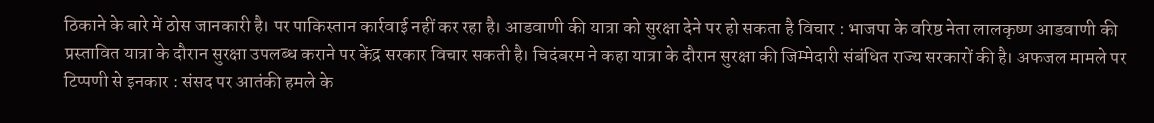ठिकाने के बारे में ठोस जानकारी है। पर पाकिस्तान कार्रवाई नहीं कर रहा है। आडवाणी की यात्रा को सुरक्षा देने पर हो सकता है विचार : भाजपा के वरिष्ठ नेता लालकृष्ण आडवाणी की प्रस्तावित यात्रा के दौरान सुरक्षा उपलब्ध कराने पर केंद्र सरकार विचार सकती है। चिदंबरम ने कहा यात्रा के दौरान सुरक्षा की जिम्मेदारी संबंधित राज्य सरकारों की है। अफजल मामले पर टिप्पणी से इनकार : संसद पर आतंकी हमले के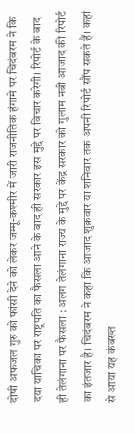दोषी अफजल गुरु को फांसी देने को लेकर जम्मू-कश्मीर में जारी राजनीतिक हंगामे पर चिदंबरम ने कि दया याचिका पर राष्ट्रपति का फैसला आने के बाद ही सरकार इस मुद्दे पर विचार करेगी। रिपोर्ट के बाद ही तेलंगाना पर फैसला : अलग तेलंगाना राज्य के मुद्दे पर केंद्र सरकार को गुलाम नबी आजाद की रिपोर्ट का इंतजार है। चिदंबरम ने कहा कि आजाद शुक्रवार या शनिवार तक अपनी रिपोर्ट सौंप सकते हैं। कहां से आया यह कंबख्त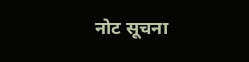नोट सूचना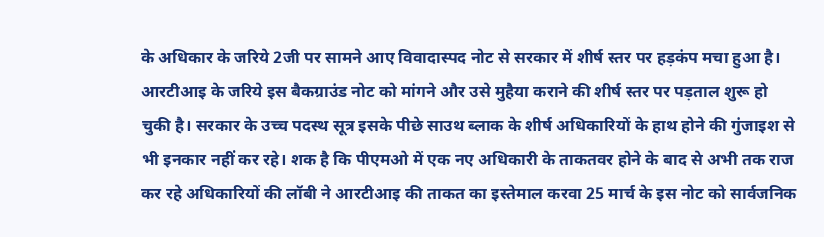के अधिकार के जरिये 2जी पर सामने आए विवादास्पद नोट से सरकार में शीर्ष स्तर पर हड़कंप मचा हुआ है। आरटीआइ के जरिये इस बैकग्राउंड नोट को मांगने और उसे मुहैया कराने की शीर्ष स्तर पर पड़ताल शुरू हो चुकी है। सरकार के उच्च पदस्थ सूत्र इसके पीछे साउथ ब्लाक के शीर्ष अधिकारियों के हाथ होने की गुंजाइश से भी इनकार नहीं कर रहे। शक है कि पीएमओ में एक नए अधिकारी के ताकतवर होने के बाद से अभी तक राज कर रहे अधिकारियों की लॉबी ने आरटीआइ की ताकत का इस्तेमाल करवा 25 मार्च के इस नोट को सार्वजनिक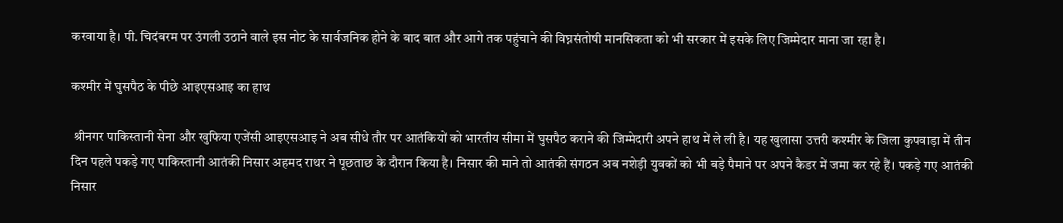करवाया है। पी. चिदंबरम पर उंगली उठाने वाले इस नोट के सार्वजनिक होने के बाद बात और आगे तक पहुंचाने की विघ्नसंतोषी मानसिकता को भी सरकार में इसके लिए जिम्मेदार माना जा रहा है।

कश्मीर में घुसपैठ के पीछे आइएसआइ का हाथ

 श्रीनगर पाकिस्तानी सेना और खुफिया एजेंसी आइएसआइ ने अब सीधे तौर पर आतंकियों को भारतीय सीमा में घुसपैठ कराने की जिम्मेदारी अपने हाथ में ले ली है। यह खुलासा उत्तरी कश्मीर के जिला कुपवाड़ा में तीन दिन पहले पकड़े गए पाकिस्तानी आतंकी निसार अहमद राथर ने पूछताछ के दौरान किया है। निसार की माने तो आतंकी संगठन अब नशेड़ी युवकों को भी बड़े पैमाने पर अपने कैडर में जमा कर रहे हैं। पकड़े गए आतंकी निसार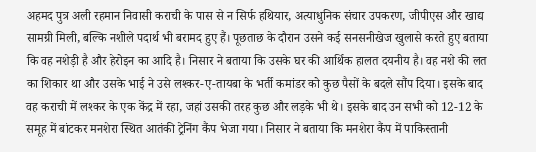अहमद पुत्र अली रहमान निवासी कराची के पास से न सिर्फ हथियार, अत्याधुनिक संचार उपकरण, जीपीएस और खाद्य सामग्री मिली, बल्कि नशीले पदार्थ भी बरामद हुए हैं। पूछताछ के दौरान उसने कई सनसनीखेज खुलासे करते हुए बताया कि वह नशेड़ी है और हेरोइन का आदि है। निसार ने बताया कि उसके घर की आर्थिक हालत दयनीय है। वह नशे की लत का शिकार था और उसके भाई ने उसे लश्कर-ए-तायबा के भर्ती कमांडर को कुछ पैसों के बदले सौंप दिया। इसके बाद वह कराची में लश्कर के एक केंद्र में रहा, जहां उसकी तरह कुछ और लड़के भी थे। इसके बाद उन सभी को 12-12 के समूह में बांटकर मनशेरा स्थित आतंकी ट्रेनिंग कैंप भेजा गया। निसार ने बताया कि मनशेरा कैंप में पाकिस्तानी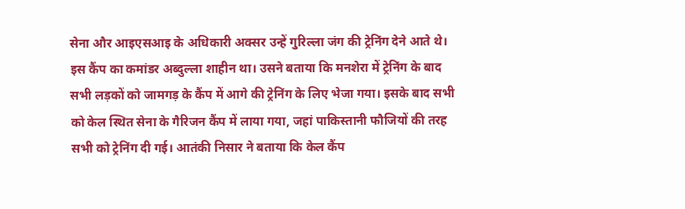सेना और आइएसआइ के अधिकारी अक्सर उन्हें गुरिल्ला जंग की ट्रेनिंग देने आते थे। इस कैंप का कमांडर अब्दुल्ला शाहीन था। उसने बताया कि मनशेरा में ट्रेनिंग के बाद सभी लड़कों को जामगड़ के कैंप में आगे की ट्रेनिंग के लिए भेजा गया। इसके बाद सभी को केल स्थित सेना के गैरिजन कैंप में लाया गया, जहां पाकिस्तानी फौजियों की तरह सभी को ट्रेनिंग दी गई। आतंकी निसार ने बताया कि केल कैंप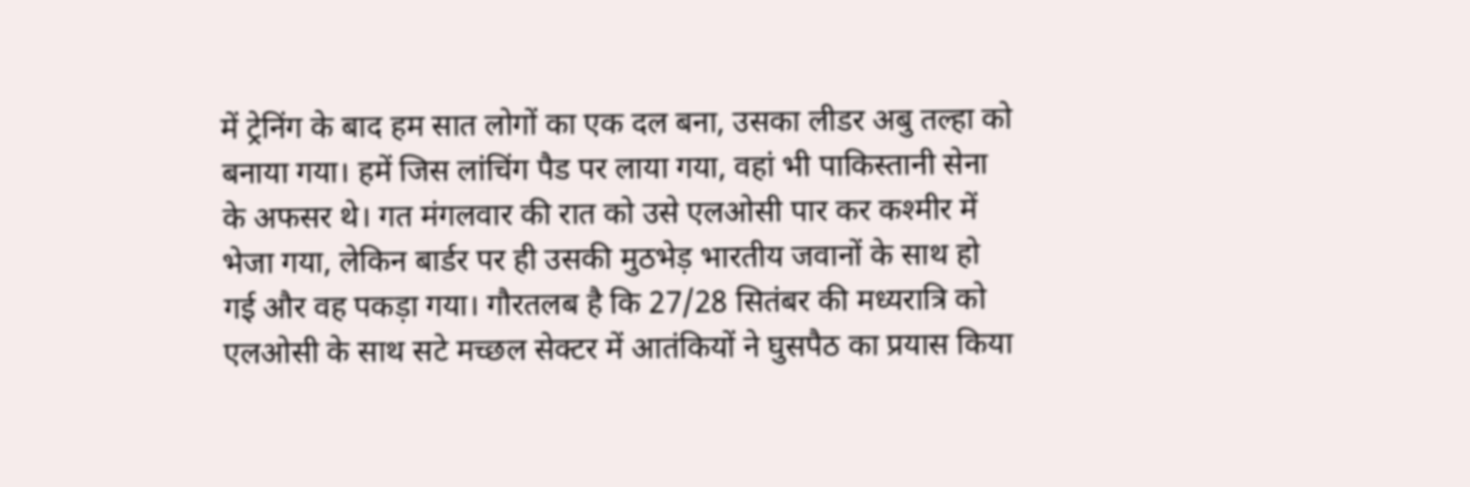में ट्रेनिंग के बाद हम सात लोगों का एक दल बना, उसका लीडर अबु तल्हा को बनाया गया। हमें जिस लांचिंग पैड पर लाया गया, वहां भी पाकिस्तानी सेना के अफसर थे। गत मंगलवार की रात को उसे एलओसी पार कर कश्मीर में भेजा गया, लेकिन बार्डर पर ही उसकी मुठभेड़ भारतीय जवानों के साथ हो गई और वह पकड़ा गया। गौरतलब है कि 27/28 सितंबर की मध्यरात्रि को एलओसी के साथ सटे मच्छल सेक्टर में आतंकियों ने घुसपैठ का प्रयास किया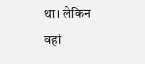था। लेकिन वहां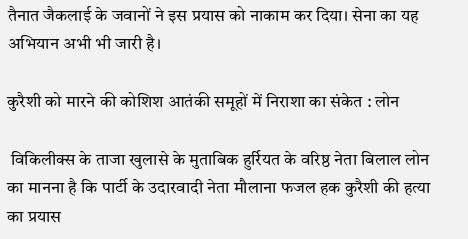तैनात जैकलाई के जवानों ने इस प्रयास को नाकाम कर दिया। सेना का यह अभियान अभी भी जारी है।

कुरैशी को मारने की कोशिश आतंकी समूहों में निराशा का संकेत : लोन

 विकिलीक्स के ताजा खुलासे के मुताबिक हुर्रियत के वरिष्ठ नेता बिलाल लोन का मानना है कि पार्टी के उदारवादी नेता मौलाना फजल हक कुरैशी की हत्या का प्रयास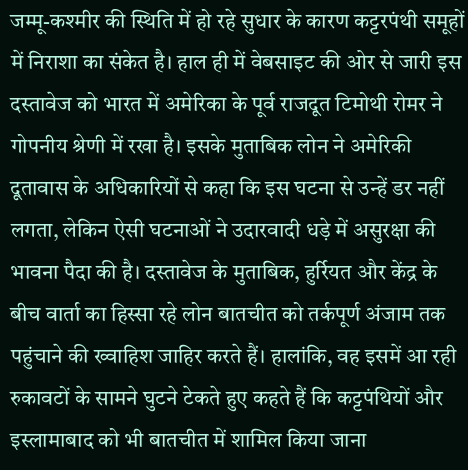जम्मू-कश्मीर की स्थिति में हो रहे सुधार के कारण कट्टरपंथी समूहों में निराशा का संकेत है। हाल ही में वेबसाइट की ओर से जारी इस दस्तावेज को भारत में अमेरिका के पूर्व राजदूत टिमोथी रोमर ने गोपनीय श्रेणी में रखा है। इसके मुताबिक लोन ने अमेरिकी दूतावास के अधिकारियों से कहा कि इस घटना से उन्हें डर नहीं लगता, लेकिन ऐसी घटनाओं ने उदारवादी धड़े में असुरक्षा की भावना पैदा की है। दस्तावेज के मुताबिक, हुर्रियत और केंद्र के बीच वार्ता का हिस्सा रहे लोन बातचीत को तर्कपूर्ण अंजाम तक पहुंचाने की ख्वाहिश जाहिर करते हैं। हालांकि, वह इसमें आ रही रुकावटों के सामने घुटने टेकते हुए कहते हैं कि कट्टपंथियों और इस्लामाबाद को भी बातचीत में शामिल किया जाना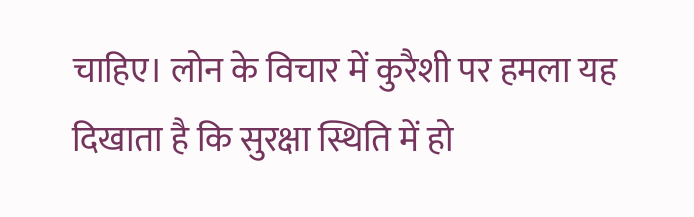चाहिए। लोन के विचार में कुरैशी पर हमला यह दिखाता है कि सुरक्षा स्थिति में हो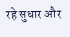रहे सुधार और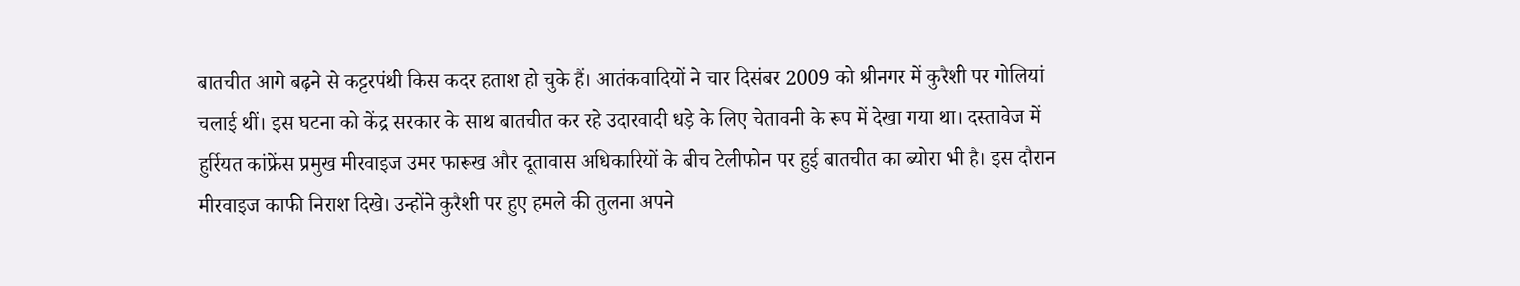बातचीत आगे बढ़ने से कट्टरपंथी किस कदर हताश हो चुके हैं। आतंकवादियों ने चार दिसंबर 2009 को श्रीनगर में कुरैशी पर गोलियां चलाई थीं। इस घटना को केंद्र सरकार के साथ बातचीत कर रहे उदारवादी धड़े के लिए चेतावनी के रूप में देखा गया था। दस्तावेज में हुर्रियत कांफ्रेंस प्रमुख मीरवाइज उमर फारूख और दूतावास अधिकारियों के बीच टेलीफोन पर हुई बातचीत का ब्योरा भी है। इस दौरान मीरवाइज काफी निराश दिखे। उन्होंने कुरैशी पर हुए हमले की तुलना अपने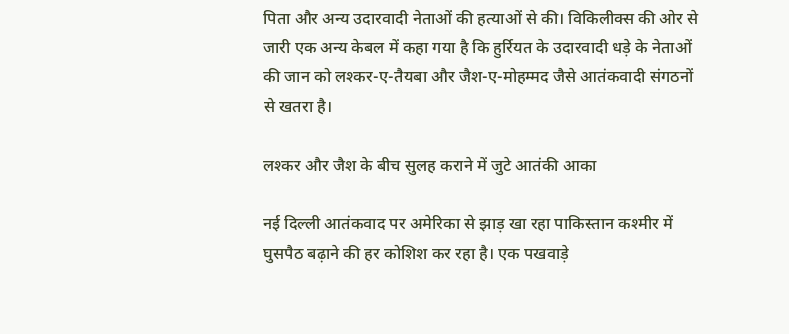पिता और अन्य उदारवादी नेताओं की हत्याओं से की। विकिलीक्स की ओर से जारी एक अन्य केबल में कहा गया है कि हुर्रियत के उदारवादी धड़े के नेताओं की जान को लश्कर-ए-तैयबा और जैश-ए-मोहम्मद जैसे आतंकवादी संगठनों से खतरा है।

लश्कर और जैश के बीच सुलह कराने में जुटे आतंकी आका

नई दिल्ली आतंकवाद पर अमेरिका से झाड़ खा रहा पाकिस्तान कश्मीर में घुसपैठ बढ़ाने की हर कोशिश कर रहा है। एक पखवाड़े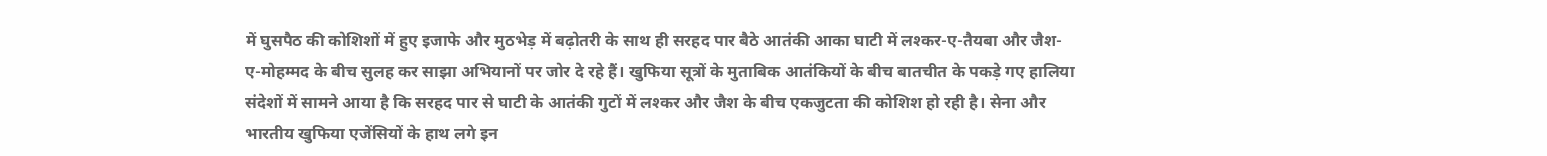में घुसपैठ की कोशिशों में हुए इजाफे और मुठभेड़ में बढ़ोतरी के साथ ही सरहद पार बैठे आतंकी आका घाटी में लश्कर-ए-तैयबा और जैश-ए-मोहम्मद के बीच सुलह कर साझा अभियानों पर जोर दे रहे हैं। खुफिया सूत्रों के मुताबिक आतंकियों के बीच बातचीत के पकड़े गए हालिया संदेशों में सामने आया है कि सरहद पार से घाटी के आतंकी गुटों में लश्कर और जैश के बीच एकजुटता की कोशिश हो रही है। सेना और भारतीय खुफिया एजेंसियों के हाथ लगे इन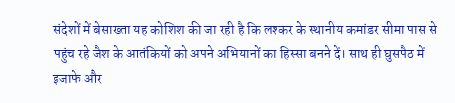संदेशों में बेसाख्ता यह कोशिश की जा रही है कि लश्कर के स्थानीय कमांडर सीमा पास से पहुंच रहे जैश के आतंकियों को अपने अभियानों का हिस्सा बनने दें। साथ ही घुसपैठ में इजाफे और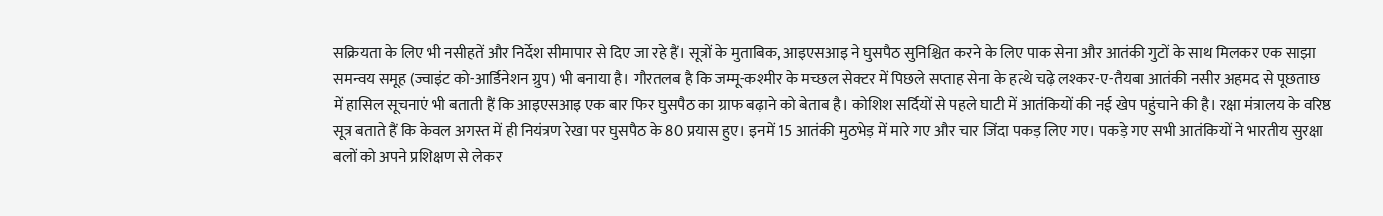सक्रियता के लिए भी नसीहतें और निर्देश सीमापार से दिए जा रहे हैं। सूत्रों के मुताबिक, आइएसआइ ने घुसपैठ सुनिश्चित करने के लिए पाक सेना और आतंकी गुटों के साथ मिलकर एक साझा समन्वय समूह (ज्वाइंट को-आर्डिनेशन ग्रुप) भी बनाया है। गौरतलब है कि जम्मू-कश्मीर के मच्छल सेक्टर में पिछले सप्ताह सेना के हत्थे चढ़े लश्कर-ए-तैयबा आतंकी नसीर अहमद से पूछताछ में हासिल सूचनाएं भी बताती हैं कि आइएसआइ एक बार फिर घुसपैठ का ग्राफ बढ़ाने को बेताब है। कोशिश सर्दियों से पहले घाटी में आतंकियों की नई खेप पहुंचाने की है। रक्षा मंत्रालय के वरिष्ठ सूत्र बताते हैं कि केवल अगस्त में ही नियंत्रण रेखा पर घुसपैठ के 80 प्रयास हुए। इनमें 15 आतंकी मुठभेड़ में मारे गए और चार जिंदा पकड़ लिए गए। पकड़े गए सभी आतंकियों ने भारतीय सुरक्षा बलों को अपने प्रशिक्षण से लेकर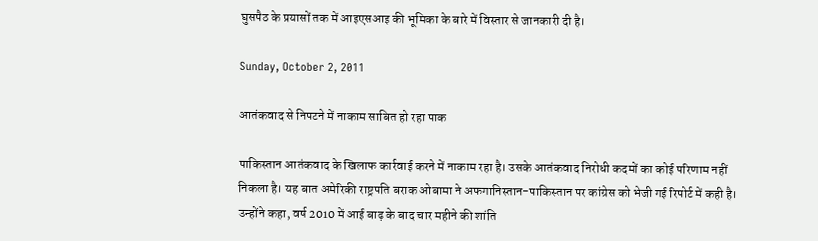घुसपैठ के प्रयासों तक में आइएसआइ की भूमिका के बारे में विस्तार से जानकारी दी है।

Sunday, October 2, 2011

आतंकवाद से निपटने में नाकाम साबित हो रहा पाक

पाकिस्तान आतंकवाद के खिलाफ कार्रवाई करने में नाकाम रहा है। उसके आतंकवाद निरोधी कदमों का कोई परिणाम नहीं निकला है। यह बात अमेरिकी राष्ट्रपति बराक ओबामा ने अफगानिस्तान-पाकिस्तान पर कांग्रेस को भेजी गई रिपोर्ट में कही है। उन्होंने कहा, वर्ष 2010 में आई बाढ़ के बाद चार महीने की शांति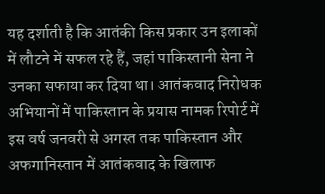यह दर्शाती है कि आतंकी किस प्रकार उन इलाकों में लौटने में सफल रहे हैं, जहां पाकिस्तानी सेना ने उनका सफाया कर दिया था। आतंकवाद निरोधक अभियानों में पाकिस्तान के प्रयास नामक रिपोर्ट में इस वर्ष जनवरी से अगस्त तक पाकिस्तान और अफगानिस्तान में आतंकवाद के खिलाफ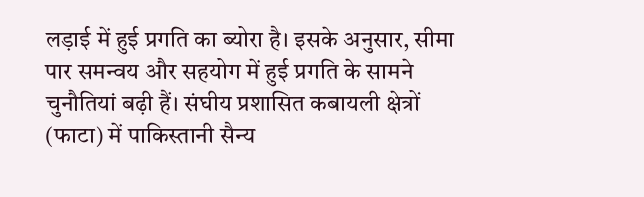लड़ाई में हुई प्रगति का ब्योरा है। इसके अनुसार, सीमा पार समन्वय और सहयोग में हुई प्रगति के सामने चुनौतियां बढ़ी हैं। संघीय प्रशासित कबायली क्षेत्रों (फाटा) में पाकिस्तानी सैन्य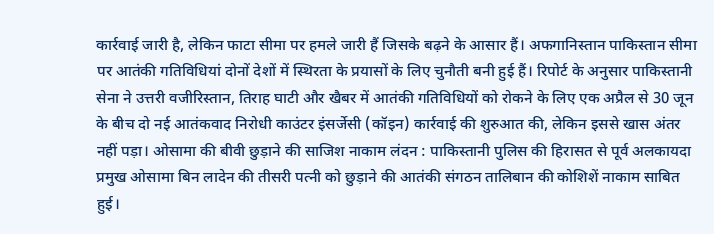कार्रवाई जारी है, लेकिन फाटा सीमा पर हमले जारी हैं जिसके बढ़ने के आसार हैं। अफगानिस्तान पाकिस्तान सीमा पर आतंकी गतिविधियां दोनों देशों में स्थिरता के प्रयासों के लिए चुनौती बनी हुई हैं। रिपोर्ट के अनुसार पाकिस्तानी सेना ने उत्तरी वजीरिस्तान, तिराह घाटी और खैबर में आतंकी गतिविधियों को रोकने के लिए एक अप्रैल से 30 जून के बीच दो नई आतंकवाद निरोधी काउंटर इंसर्जेसी (कॉइन) कार्रवाई की शुरुआत की, लेकिन इससे खास अंतर नहीं पड़ा। ओसामा की बीवी छुड़ाने की साजिश नाकाम लंदन : पाकिस्तानी पुलिस की हिरासत से पूर्व अलकायदा प्रमुख ओसामा बिन लादेन की तीसरी पत्नी को छुड़ाने की आतंकी संगठन तालिबान की कोशिशें नाकाम साबित हुई।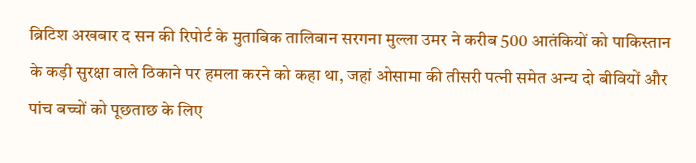ब्रिटिश अखबार द सन की रिपोर्ट के मुताबिक तालिबान सरगना मुल्ला उमर ने करीब 500 आतंकियों को पाकिस्तान के कड़ी सुरक्षा वाले ठिकाने पर हमला करने को कहा था, जहां ओसामा की तीसरी पत्‍‌नी समेत अन्य दो बीवियों और पांच बच्चों को पूछताछ के लिए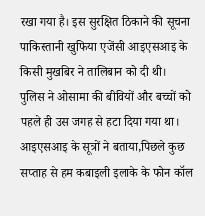रखा गया है। इस सुरक्षित ठिकाने की सूचना पाकिस्तानी खुफिया एजेंसी आइएसआइ के किसी मुखबिर ने तालिबान को दी थी। पुलिस ने ओसामा की बीवियों और बच्चों को पहले ही उस जगह से हटा दिया गया था। आइएसआइ के सूत्रों ने बताया,पिछले कुछ सप्ताह से हम कबाइली इलाके के फोन कॉल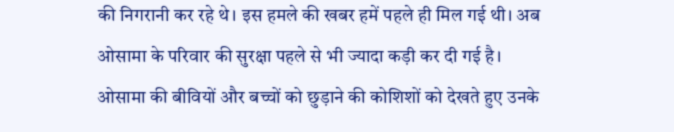की निगरानी कर रहे थे। इस हमले की खबर हमें पहले ही मिल गई थी। अब ओसामा के परिवार की सुरक्षा पहले से भी ज्यादा कड़ी कर दी गई है। ओसामा की बीवियों और बच्चों को छुड़ाने की कोशिशों को देखते हुए उनके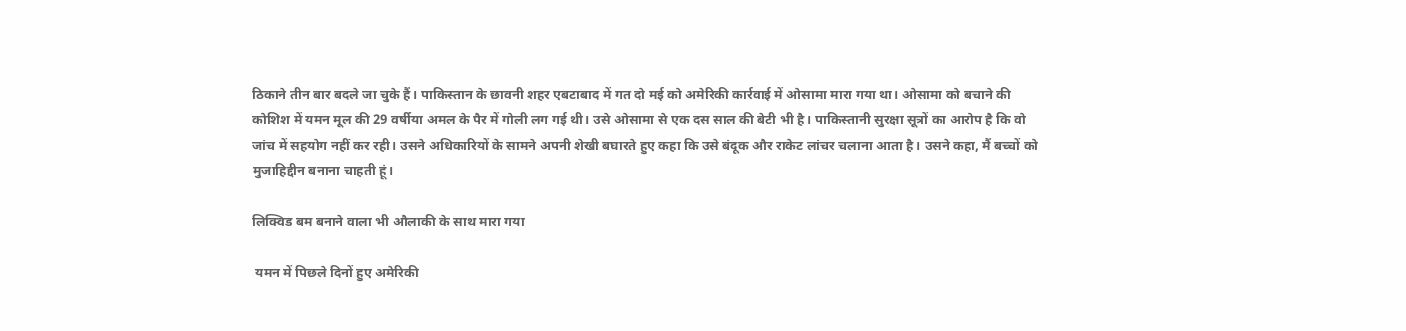ठिकाने तीन बार बदले जा चुके हैं। पाकिस्तान के छावनी शहर एबटाबाद में गत दो मई को अमेरिकी कार्रवाई में ओसामा मारा गया था। ओसामा को बचाने की कोशिश में यमन मूल की 29 वर्षीया अमल के पैर में गोली लग गई थी। उसे ओसामा से एक दस साल की बेटी भी है। पाकिस्तानी सुरक्षा सूत्रों का आरोप है कि वो जांच में सहयोग नहीं कर रही। उसने अधिकारियों के सामने अपनी शेखी बघारते हुए कहा कि उसे बंदूक और राकेट लांचर चलाना आता है। उसने कहा, मैं बच्चों को मुजाहिद्दीन बनाना चाहती हूं।

लिक्विड बम बनाने वाला भी औलाकी के साथ मारा गया

 यमन में पिछले दिनों हुए अमेरिकी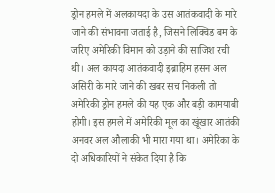ड्रोन हमले में अलकायदा के उस आतंकवादी के मारे जाने की संभावना जताई है, जिसने लिक्विड बम के जरिए अमेरिकी विमान को उड़ाने की साजिश रची थी। अल कायदा आतंकवादी इब्राहिम हसन अल असिरी के मारे जाने की खबर सच निकली तो अमेरिकी ड्रोन हमले की यह एक और बड़ी कामयाबी होगी। इस हमले में अमेरिकी मूल का खूंखार आतंकी अनवर अल औलाकी भी मारा गया था। अमेरिका के दो अधिकारियों ने संकेत दिया है कि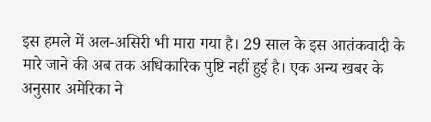इस हमले में अल-असिरी भी मारा गया है। 29 साल के इस आतंकवादी के मारे जाने की अब तक अधिकारिक पुष्टि नहीं हुई है। एक अन्य खबर के अनुसार अमेरिका ने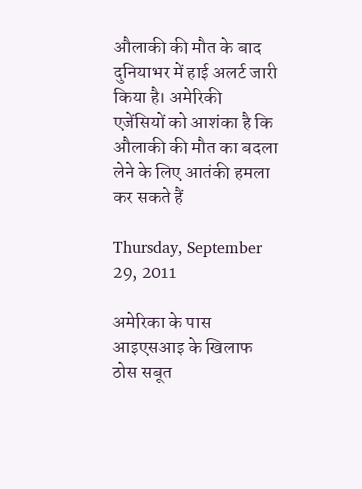औलाकी की मौत के बाद दुनियाभर में हाई अलर्ट जारी किया है। अमेरिकी एजेंसियों को आशंका है कि औलाकी की मौत का बदला लेने के लिए आतंकी हमला कर सकते हैं

Thursday, September 29, 2011

अमेरिका के पास आइएसआइ के खिलाफ ठोस सबूत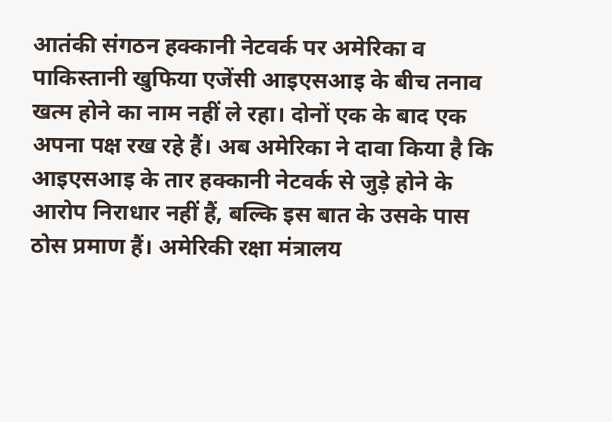आतंकी संगठन हक्कानी नेटवर्क पर अमेरिका व पाकिस्तानी खुफिया एजेंसी आइएसआइ के बीच तनाव खत्म होने का नाम नहीं ले रहा। दोनों एक के बाद एक अपना पक्ष रख रहे हैं। अब अमेरिका ने दावा किया है कि आइएसआइ के तार हक्कानी नेटवर्क से जुड़े होने के आरोप निराधार नहीं हैं, बल्कि इस बात के उसके पास ठोस प्रमाण हैं। अमेरिकी रक्षा मंत्रालय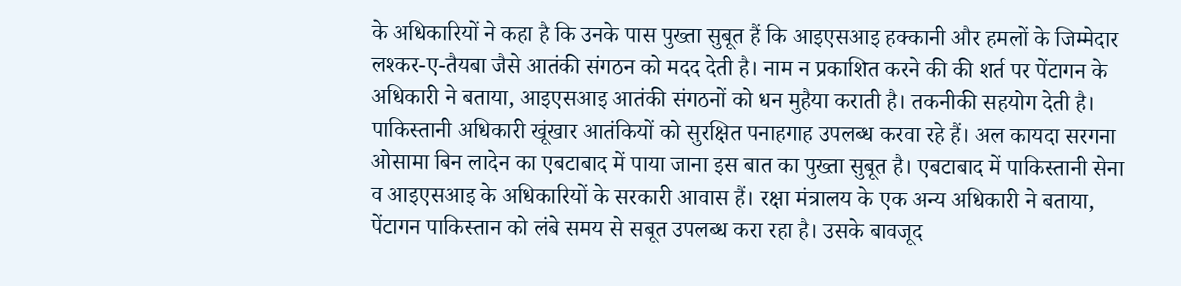के अधिकारियों ने कहा है कि उनके पास पुख्ता सुबूत हैं कि आइएसआइ हक्कानी और हमलों के जिम्मेदार लश्कर-ए-तैयबा जैसे आतंकी संगठन को मदद देती है। नाम न प्रकाशित करने की की शर्त पर पेंटागन के अधिकारी ने बताया, आइएसआइ आतंकी संगठनों को धन मुहैया कराती है। तकनीकी सहयोग देती है। पाकिस्तानी अधिकारी खूंखार आतंकियों को सुरक्षित पनाहगाह उपलब्ध करवा रहे हैं। अल कायदा सरगना ओसामा बिन लादेन का एबटाबाद में पाया जाना इस बात का पुख्ता सुबूत है। एबटाबाद में पाकिस्तानी सेना व आइएसआइ के अधिकारियों के सरकारी आवास हैं। रक्षा मंत्रालय के एक अन्य अधिकारी ने बताया, पेंटागन पाकिस्तान को लंबे समय से सबूत उपलब्ध करा रहा है। उसके बावजूद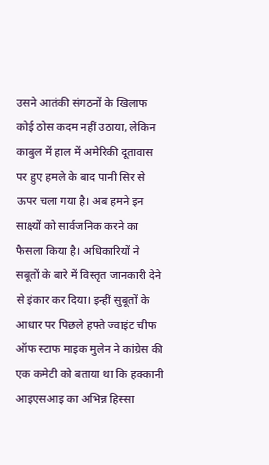उसने आतंकी संगठनों के खिलाफ कोई ठोस कदम नहीं उठाया, लेकिन काबुल में हाल में अमेरिकी दूतावास पर हुए हमले के बाद पानी सिर से ऊपर चला गया है। अब हमने इन साक्ष्यों को सार्वजनिक करने का फैसला किया है। अधिकारियों ने सबूतों के बारे में विस्तृत जानकारी देने से इंकार कर दिया। इन्हीं सुबूतों के आधार पर पिछले हफ्ते ज्वाइंट चीफ ऑफ स्टाफ माइक मुलेन ने कांग्रेस की एक कमेटी को बताया था कि हक्कानी आइएसआइ का अभिन्न हिस्सा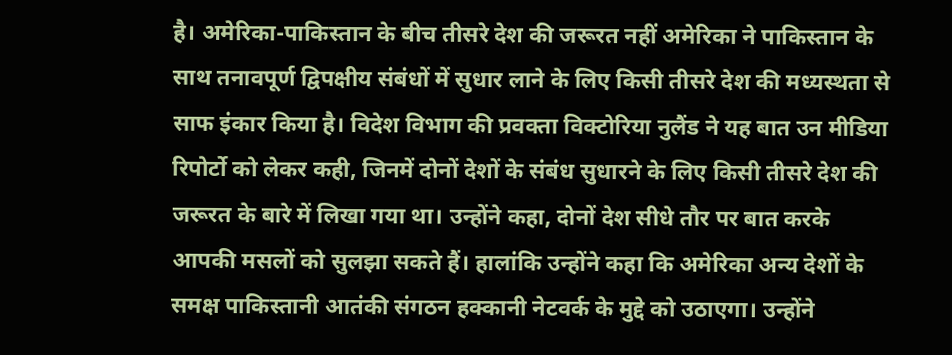है। अमेरिका-पाकिस्तान के बीच तीसरे देश की जरूरत नहीं अमेरिका ने पाकिस्तान के साथ तनावपूर्ण द्विपक्षीय संबंधों में सुधार लाने के लिए किसी तीसरे देश की मध्यस्थता से साफ इंकार किया है। विदेश विभाग की प्रवक्ता विक्टोरिया नुलैंड ने यह बात उन मीडिया रिपोर्टो को लेकर कही, जिनमें दोनों देशों के संबंध सुधारने के लिए किसी तीसरे देश की जरूरत के बारे में लिखा गया था। उन्होंने कहा, दोनों देश सीधे तौर पर बात करके आपकी मसलों को सुलझा सकते हैं। हालांकि उन्होंने कहा कि अमेरिका अन्य देशों के समक्ष पाकिस्तानी आतंकी संगठन हक्कानी नेटवर्क के मुद्दे को उठाएगा। उन्होंने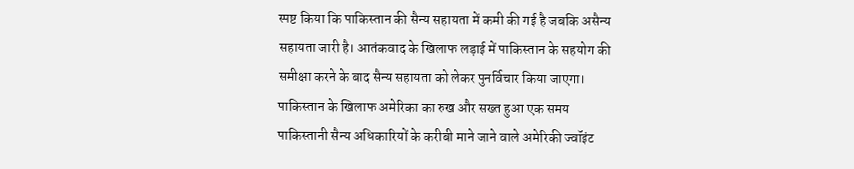स्पष्ट किया कि पाकिस्तान की सैन्य सहायता में कमी की गई है जबकि असैन्य सहायता जारी है। आतंकवाद के खिलाफ लड़ाई में पाकिस्तान के सहयोग की समीक्षा करने के बाद सैन्य सहायता को लेकर पुनर्विचार किया जाएगा। पाकिस्तान के खिलाफ अमेरिका का रुख और सख्त हुआ एक समय पाकिस्तानी सैन्य अधिकारियों के करीबी माने जाने वाले अमेरिकी ज्वॉइंट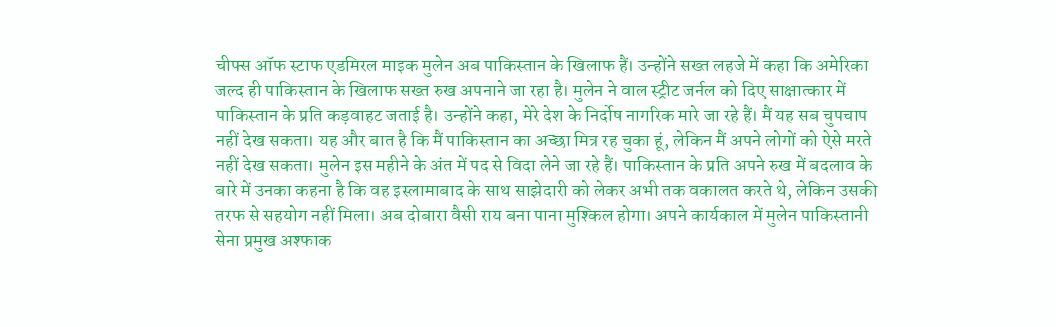चीफ्स ऑफ स्टाफ एडमिरल माइक मुलेन अब पाकिस्तान के खिलाफ हैं। उन्होंने सख्त लहजे में कहा कि अमेरिका जल्द ही पाकिस्तान के खिलाफ सख्त रुख अपनाने जा रहा है। मुलेन ने वाल स्ट्रीट जर्नल को दिए साक्षात्कार में पाकिस्तान के प्रति कड़वाहट जताई है। उन्होंने कहा, मेरे देश के निर्दोष नागरिक मारे जा रहे हैं। मैं यह सब चुपचाप नहीं देख सकता। यह और बात है कि मैं पाकिस्तान का अच्छा मित्र रह चुका हूं, लेकिन मैं अपने लोगों को ऐसे मरते नहीं देख सकता। मुलेन इस महीने के अंत में पद से विदा लेने जा रहे हैं। पाकिस्तान के प्रति अपने रुख में बदलाव के बारे में उनका कहना है कि वह इस्लामाबाद के साथ साझेदारी को लेकर अभी तक वकालत करते थे, लेकिन उसकी तरफ से सहयोग नहीं मिला। अब दोबारा वैसी राय बना पाना मुश्किल होगा। अपने कार्यकाल में मुलेन पाकिस्तानी सेना प्रमुख अश्फाक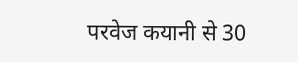परवेज कयानी से 30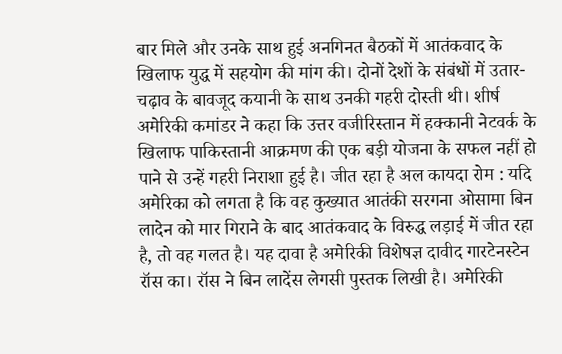बार मिले और उनके साथ हुई अनगिनत बैठकों में आतंकवाद के खिलाफ युद्ध में सहयोग की मांग की। दोनों देशों के संबंधों में उतार-चढ़ाव के बावजूद कयानी के साथ उनकी गहरी दोस्ती थी। शीर्ष अमेरिकी कमांडर ने कहा कि उत्तर वजीरिस्तान में हक्कानी नेटवर्क के खिलाफ पाकिस्तानी आक्रमण की एक बड़ी योजना के सफल नहीं हो पाने से उन्हें गहरी निराशा हुई है। जीत रहा है अल कायदा रोम : यदि अमेरिका को लगता है कि वह कुख्यात आतंकी सरगना ओसामा बिन लादेन को मार गिराने के बाद आतंकवाद के विरुद्ध लड़ाई में जीत रहा है, तो वह गलत है। यह दावा है अमेरिकी विशेषज्ञ दावीद गारटेनस्टेन रॉस का। रॉस ने बिन लादेंस लेगसी पुस्तक लिखी है। अमेरिकी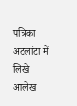पत्रिका अटलांटा में लिखे आलेख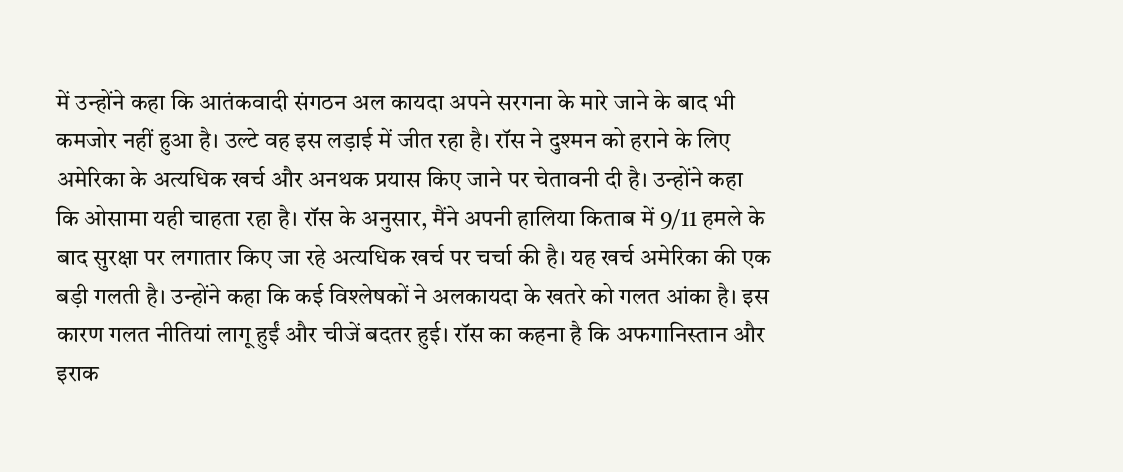में उन्होंने कहा कि आतंकवादी संगठन अल कायदा अपने सरगना के मारे जाने के बाद भी कमजोर नहीं हुआ है। उल्टे वह इस लड़ाई में जीत रहा है। रॉस ने दुश्मन को हराने के लिए अमेरिका के अत्यधिक खर्च और अनथक प्रयास किए जाने पर चेतावनी दी है। उन्होंने कहा कि ओसामा यही चाहता रहा है। रॉस के अनुसार, मैंने अपनी हालिया किताब में 9/11 हमले के बाद सुरक्षा पर लगातार किए जा रहे अत्यधिक खर्च पर चर्चा की है। यह खर्च अमेरिका की एक बड़ी गलती है। उन्होंने कहा कि कई विश्लेषकों ने अलकायदा के खतरे को गलत आंका है। इस कारण गलत नीतियां लागू हुईं और चीजें बदतर हुई। रॉस का कहना है कि अफगानिस्तान और इराक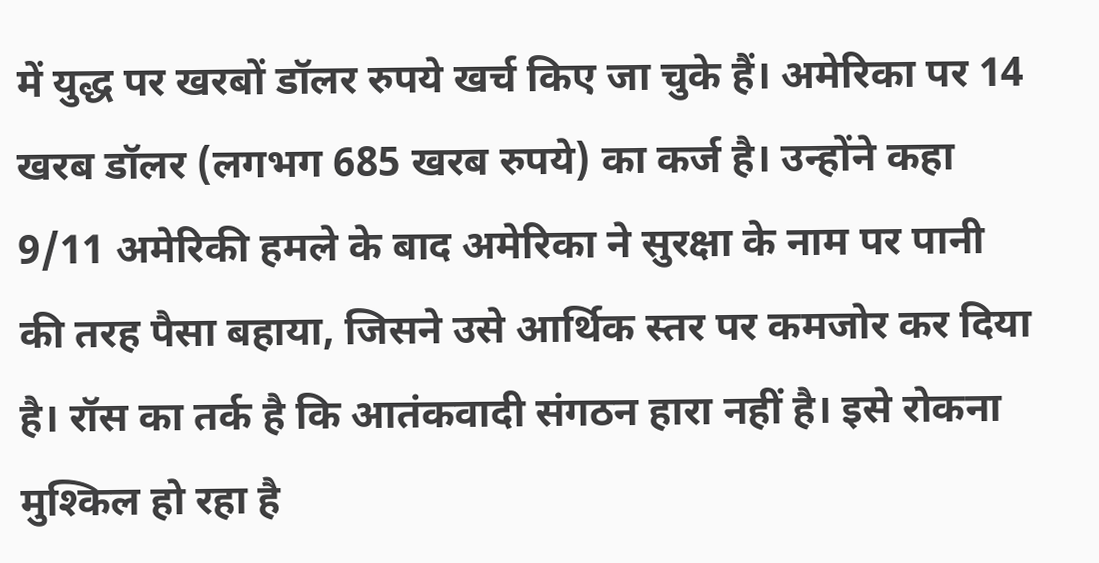में युद्ध पर खरबों डॉलर रुपये खर्च किए जा चुके हैं। अमेरिका पर 14 खरब डॉलर (लगभग 685 खरब रुपये) का कर्ज है। उन्होंने कहा 9/11 अमेरिकी हमले के बाद अमेरिका ने सुरक्षा के नाम पर पानी की तरह पैसा बहाया, जिसने उसे आर्थिक स्तर पर कमजोर कर दिया है। रॉस का तर्क है कि आतंकवादी संगठन हारा नहीं है। इसे रोकना मुश्किल हो रहा है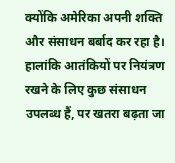क्योंकि अमेरिका अपनी शक्ति और संसाधन बर्बाद कर रहा है। हालांकि आतंकियों पर नियंत्रण रखने के लिए कुछ संसाधन उपलब्ध हैं, पर खतरा बढ़ता जा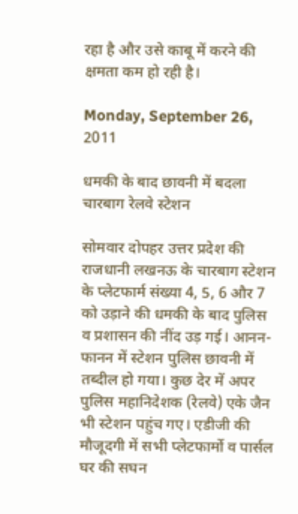रहा है और उसे काबू में करने की क्षमता कम हो रही है।

Monday, September 26, 2011

धमकी के बाद छावनी में बदला चारबाग रेलवे स्टेशन

सोमवार दोपहर उत्तर प्रदेश की राजधानी लखनऊ के चारबाग स्टेशन के प्लेटफार्म संख्या 4, 5, 6 और 7 को उड़ाने की धमकी के बाद पुलिस व प्रशासन की नींद उड़ गई। आनन-फानन में स्टेशन पुलिस छावनी में तब्दील हो गया। कुछ देर में अपर पुलिस महानिदेशक (रेलवे) एके जैन भी स्टेशन पहुंच गए। एडीजी की मौजूदगी में सभी प्लेटफार्मो व पार्सल घर की सघन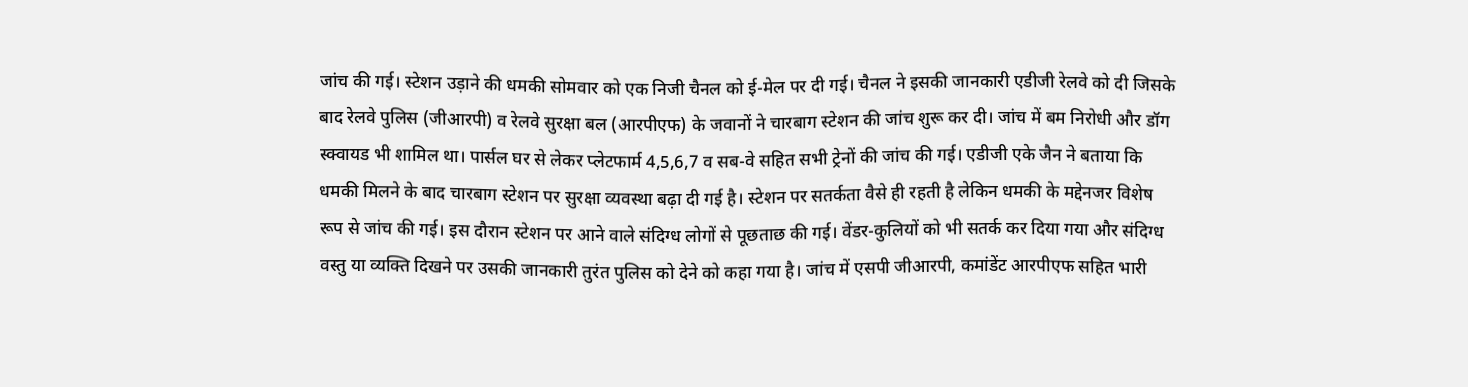जांच की गई। स्टेशन उड़ाने की धमकी सोमवार को एक निजी चैनल को ई-मेल पर दी गई। चैनल ने इसकी जानकारी एडीजी रेलवे को दी जिसके बाद रेलवे पुलिस (जीआरपी) व रेलवे सुरक्षा बल (आरपीएफ) के जवानों ने चारबाग स्टेशन की जांच शुरू कर दी। जांच में बम निरोधी और डॉग स्क्वायड भी शामिल था। पार्सल घर से लेकर प्लेटफार्म 4,5,6,7 व सब-वे सहित सभी ट्रेनों की जांच की गई। एडीजी एके जैन ने बताया कि धमकी मिलने के बाद चारबाग स्टेशन पर सुरक्षा व्यवस्था बढ़ा दी गई है। स्टेशन पर सतर्कता वैसे ही रहती है लेकिन धमकी के मद्देनजर विशेष रूप से जांच की गई। इस दौरान स्टेशन पर आने वाले संदिग्ध लोगों से पूछताछ की गई। वेंडर-कुलियों को भी सतर्क कर दिया गया और संदिग्ध वस्तु या व्यक्ति दिखने पर उसकी जानकारी तुरंत पुलिस को देने को कहा गया है। जांच में एसपी जीआरपी, कमांडेंट आरपीएफ सहित भारी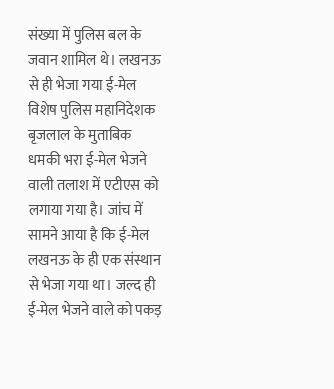संख्या में पुलिस बल के जवान शामिल थे। लखनऊ से ही भेजा गया ई-मेल विशेष पुलिस महानिदेशक बृजलाल के मुताबिक धमकी भरा ई-मेल भेजने वाली तलाश में एटीएस को लगाया गया है। जांच में सामने आया है कि ई-मेल लखनऊ के ही एक संस्थान से भेजा गया था। जल्द ही ई-मेल भेजने वाले को पकड़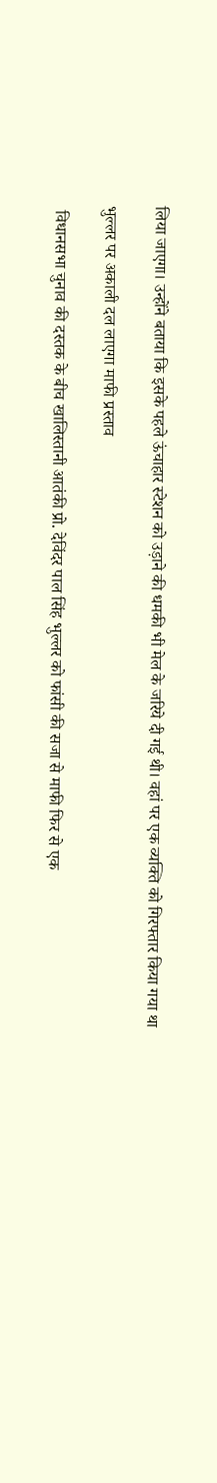लिया जाएगा। उन्होंने बताया कि इसके पहले ऊंचाहार स्टेशन को उड़ाने की धमकी भी मेल के जरिये दी गई थी। वहां पर एक व्यक्ति को गिरफ्तार किया गया था

भुल्लर पर अकाली दल लाएगा माफी प्रस्ताव

 विधानसभा चुनाव की दस्तक के बीच खालिस्तानी आतंकी प्रो. देविंदर पाल सिंह भुल्लर को फांसी की सजा से माफी फिर से एक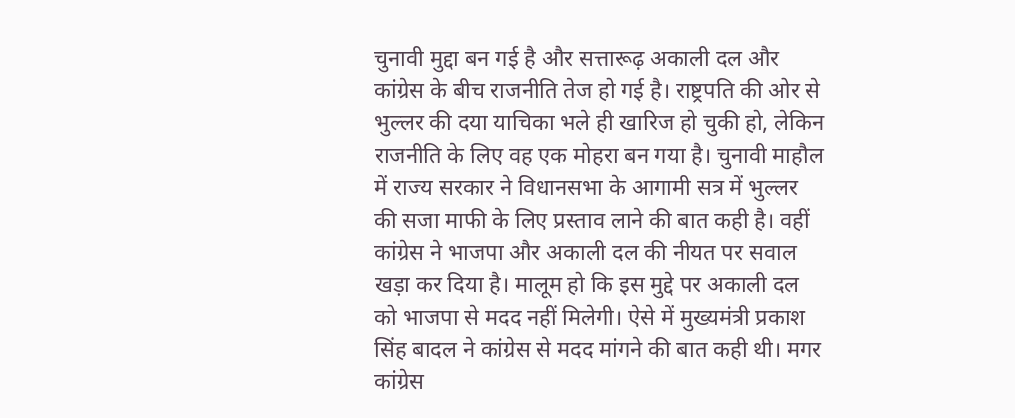चुनावी मुद्दा बन गई है और सत्तारूढ़ अकाली दल और कांग्रेस के बीच राजनीति तेज हो गई है। राष्ट्रपति की ओर से भुल्लर की दया याचिका भले ही खारिज हो चुकी हो, लेकिन राजनीति के लिए वह एक मोहरा बन गया है। चुनावी माहौल में राज्य सरकार ने विधानसभा के आगामी सत्र में भुल्लर की सजा माफी के लिए प्रस्ताव लाने की बात कही है। वहीं कांग्रेस ने भाजपा और अकाली दल की नीयत पर सवाल खड़ा कर दिया है। मालूम हो कि इस मुद्दे पर अकाली दल को भाजपा से मदद नहीं मिलेगी। ऐसे में मुख्यमंत्री प्रकाश सिंह बादल ने कांग्रेस से मदद मांगने की बात कही थी। मगर कांग्रेस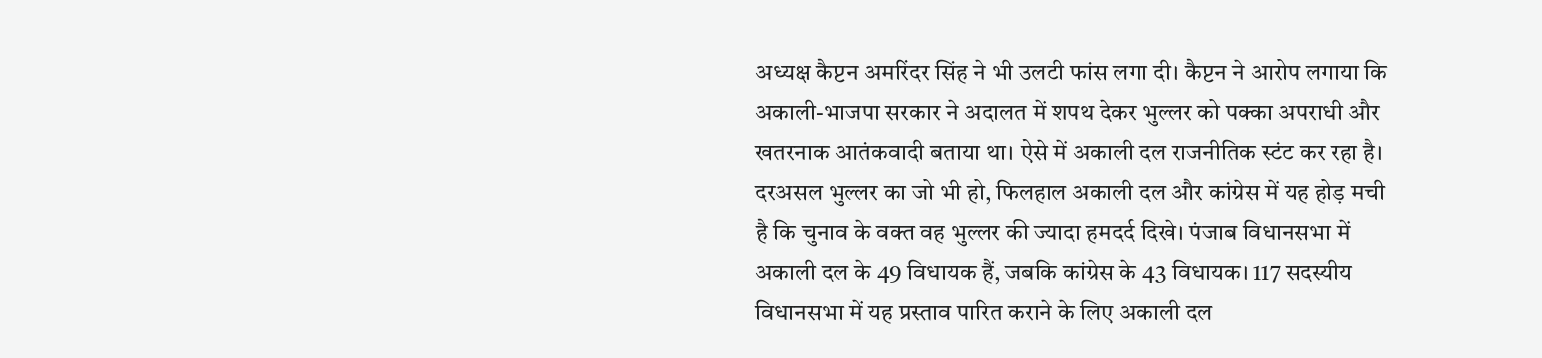अध्यक्ष कैप्टन अमरिंदर सिंह ने भी उलटी फांस लगा दी। कैप्टन ने आरोप लगाया कि अकाली-भाजपा सरकार ने अदालत में शपथ देकर भुल्लर को पक्का अपराधी और खतरनाक आतंकवादी बताया था। ऐसे में अकाली दल राजनीतिक स्टंट कर रहा है। दरअसल भुल्लर का जो भी हो, फिलहाल अकाली दल और कांग्रेस में यह होड़ मची है कि चुनाव के वक्त वह भुल्लर की ज्यादा हमदर्द दिखे। पंजाब विधानसभा में अकाली दल के 49 विधायक हैं, जबकि कांग्रेस के 43 विधायक। 117 सदस्यीय विधानसभा में यह प्रस्ताव पारित कराने के लिए अकाली दल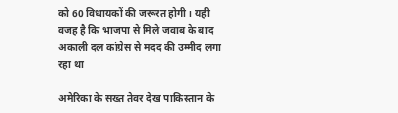को 60 विधायकों की जरूरत होगी। यही वजह है कि भाजपा से मिले जवाब के बाद अकाली दल कांग्रेस से मदद की उम्मीद लगा रहा था

अमेरिका के सख्त तेवर देख पाकिस्तान के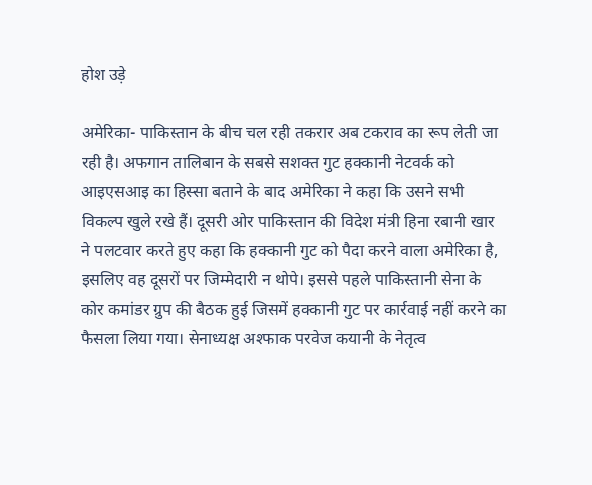होश उड़े

अमेरिका- पाकिस्तान के बीच चल रही तकरार अब टकराव का रूप लेती जा रही है। अफगान तालिबान के सबसे सशक्त गुट हक्कानी नेटवर्क को आइएसआइ का हिस्सा बताने के बाद अमेरिका ने कहा कि उसने सभी विकल्प खुले रखे हैं। दूसरी ओर पाकिस्तान की विदेश मंत्री हिना रबानी खार ने पलटवार करते हुए कहा कि हक्कानी गुट को पैदा करने वाला अमेरिका है, इसलिए वह दूसरों पर जिम्मेदारी न थोपे। इससे पहले पाकिस्तानी सेना के कोर कमांडर ग्रुप की बैठक हुई जिसमें हक्कानी गुट पर कार्रवाई नहीं करने का फैसला लिया गया। सेनाध्यक्ष अश्फाक परवेज कयानी के नेतृत्व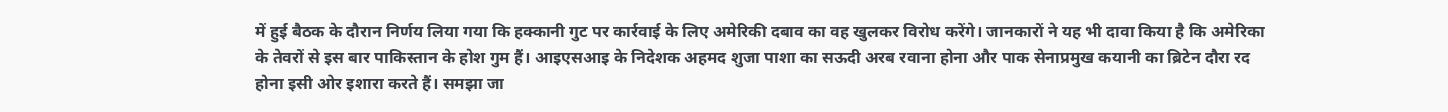में हुई बैठक के दौरान निर्णय लिया गया कि हक्कानी गुट पर कार्रवाई के लिए अमेरिकी दबाव का वह खुलकर विरोध करेंगे। जानकारों ने यह भी दावा किया है कि अमेरिका के तेवरों से इस बार पाकिस्तान के होश गुम हैं। आइएसआइ के निदेशक अहमद शुजा पाशा का सऊदी अरब रवाना होना और पाक सेनाप्रमुख कयानी का ब्रिटेन दौरा रद होना इसी ओर इशारा करते हैं। समझा जा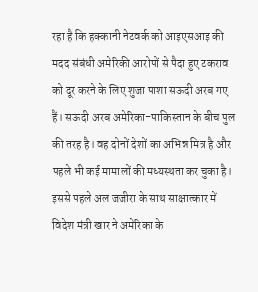रहा है कि हक्कानी नेटवर्क को आइएसआइ की मदद संबंधी अमेरिकी आरोपों से पैदा हुए टकराव को दूर करने के लिए शुजा पाशा सऊदी अरब गए हैं। सऊदी अरब अमेरिका-पाकिस्तान के बीच पुल की तरह है। वह दोनों देशों का अभिन्न मित्र है और पहले भी कई मामालों की मध्यस्थता कर चुका है। इससे पहले अल जजीरा के साथ साक्षात्कार में विदेश मंत्री खार ने अमेरिका के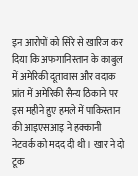इन आरोपों को सिरे से खारिज कर दिया कि अफगानिस्तान के काबुल में अमेरिकी दूतावास और वदाक प्रांत में अमेरिकी सैन्य ठिकाने पर इस महीने हुए हमले में पाकिस्तान की आइएसआइ ने हक्कानी नेटवर्क को मदद दी थी। खार ने दो टूक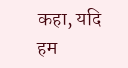कहा, यदि हम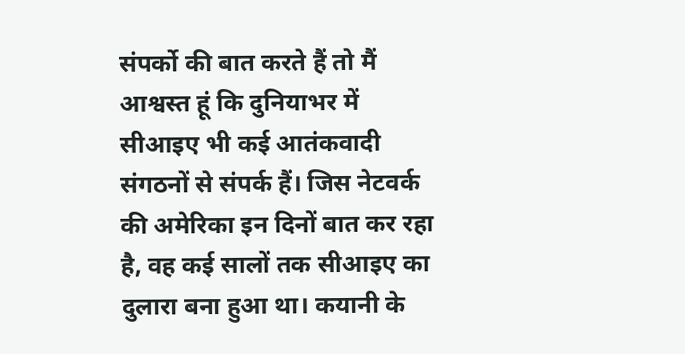संपर्को की बात करते हैं तो मैं आश्वस्त हूं कि दुनियाभर में सीआइए भी कई आतंकवादी संगठनों से संपर्क हैं। जिस नेटवर्क की अमेरिका इन दिनों बात कर रहा है, वह कई सालों तक सीआइए का दुलारा बना हुआ था। कयानी के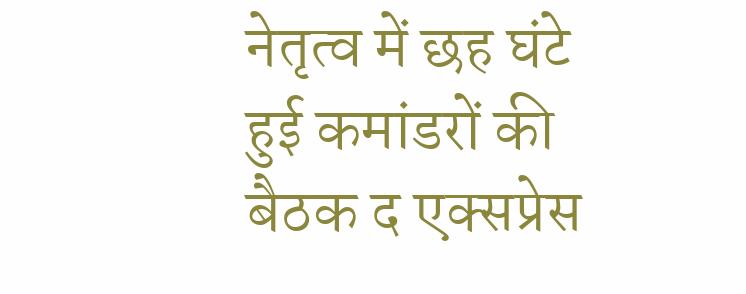नेतृत्व में छह घंटे हुई कमांडरों की बैठक द एक्सप्रेस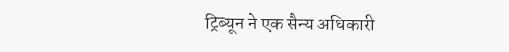ट्रिब्यून ने एक सैन्य अधिकारी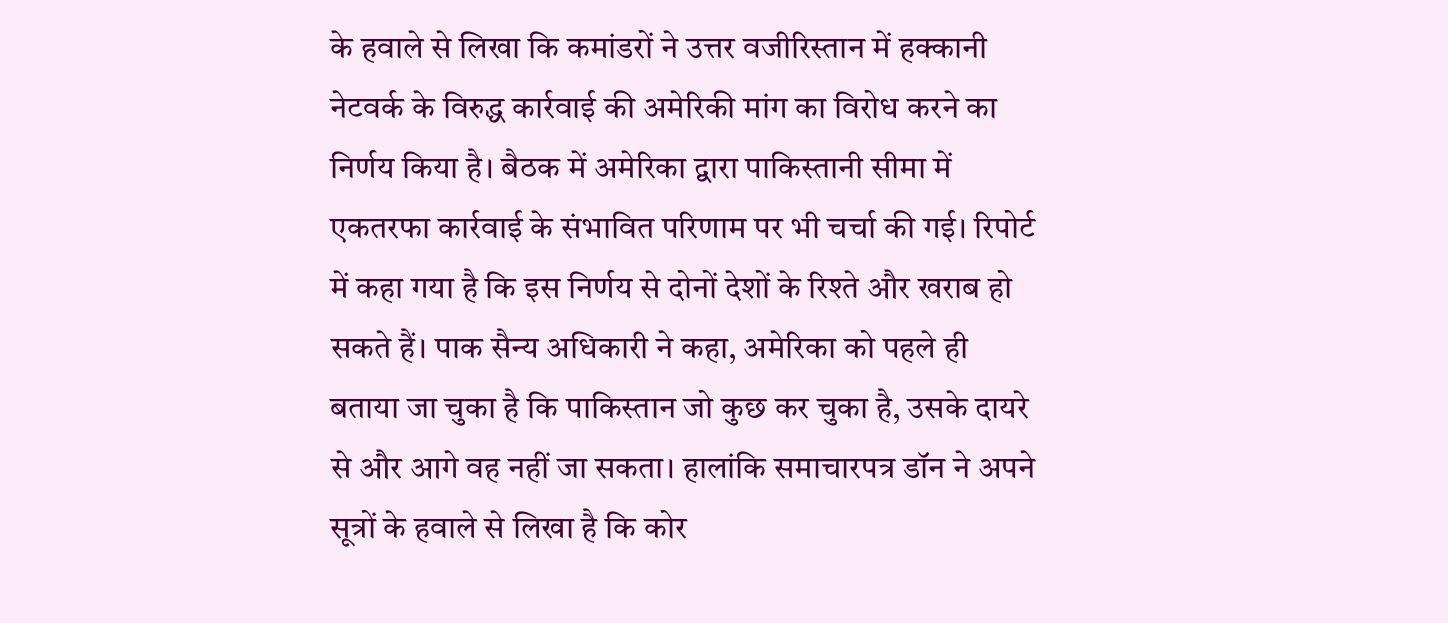के हवाले से लिखा कि कमांडरों ने उत्तर वजीरिस्तान में हक्कानी नेटवर्क के विरुद्ध कार्रवाई की अमेरिकी मांग का विरोध करने का निर्णय किया है। बैठक में अमेरिका द्वारा पाकिस्तानी सीमा में एकतरफा कार्रवाई के संभावित परिणाम पर भी चर्चा की गई। रिपोर्ट में कहा गया है कि इस निर्णय से दोनों देशों के रिश्ते और खराब हो सकते हैं। पाक सैन्य अधिकारी ने कहा, अमेरिका को पहले ही बताया जा चुका है कि पाकिस्तान जो कुछ कर चुका है, उसके दायरे से और आगे वह नहीं जा सकता। हालांकि समाचारपत्र डॉन ने अपने सूत्रों के हवाले से लिखा है कि कोर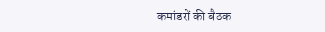कमांडरों की बैठक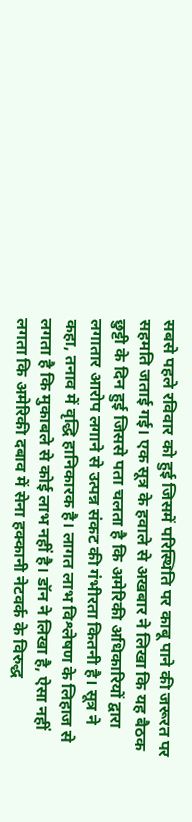सबसे पहले रविवार को हुई जिसमें परिस्थिति पर काबू पाने की जरूरत पर सहमति जताई गई। एक सूत्र के हवाले से अखबार ने लिखा कि यह बैठक छुट्टी के दिन हुई जिससे पता चलता है कि अमेरिकी अधिकारियों द्वारा लगातार आरोप लगाने से उत्पन्न संकट की गंभीरता कितनी है। सूत्र ने कहा, तनाव में वृद्धि हानिकारक है। लागत लाभ विश्लेषण के लिहाज से लगता है कि मुकाबले से कोई लाभ नहीं है। डॉन ने लिखा है, ऐसा नहीं लगता कि अमेरिकी दबाव में सेना हक्कानी नेटवर्क के विरुद्ध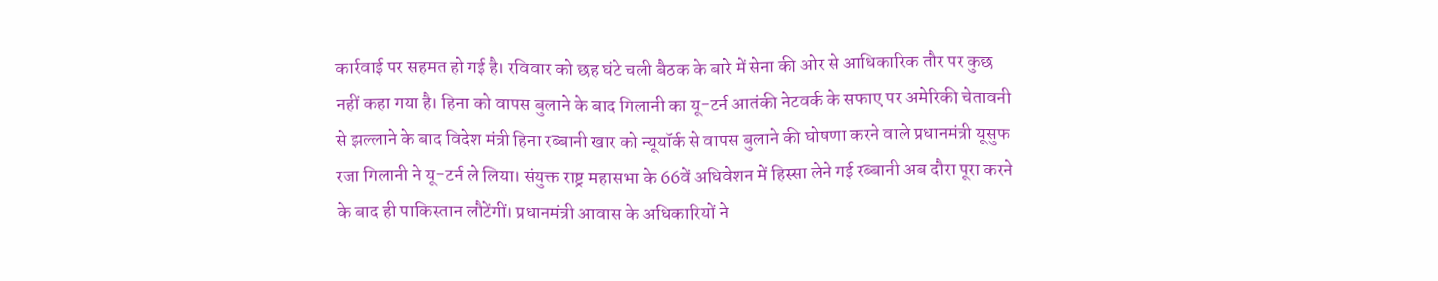कार्रवाई पर सहमत हो गई है। रविवार को छह घंटे चली बैठक के बारे में सेना की ओर से आधिकारिक तौर पर कुछ नहीं कहा गया है। हिना को वापस बुलाने के बाद गिलानी का यू-टर्न आतंकी नेटवर्क के सफाए पर अमेरिकी चेतावनी से झल्लाने के बाद विदेश मंत्री हिना रब्बानी खार को न्यूयॉर्क से वापस बुलाने की घोषणा करने वाले प्रधानमंत्री यूसुफ रजा गिलानी ने यू-टर्न ले लिया। संयुक्त राष्ट्र महासभा के 66वें अधिवेशन में हिस्सा लेने गई रब्बानी अब दौरा पूरा करने के बाद ही पाकिस्तान लौटेंगीं। प्रधानमंत्री आवास के अधिकारियों ने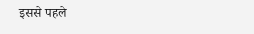इससे पहले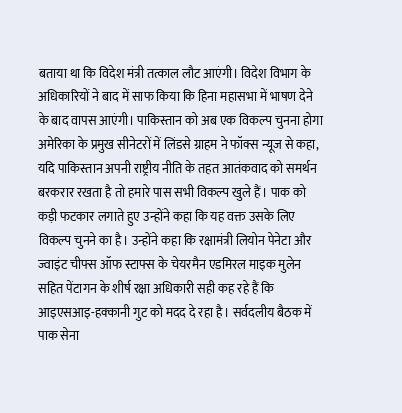बताया था कि विदेश मंत्री तत्काल लौट आएंगी। विदेश विभाग के अधिकारियों ने बाद में साफ किया कि हिना महासभा में भाषण देने के बाद वापस आएंगी। पाकिस्तान को अब एक विकल्प चुनना होगा अमेरिका के प्रमुख सीनेटरों में लिंडसे ग्राहम ने फॉक्स न्यूज से कहा, यदि पाकिस्तान अपनी राष्ट्रीय नीति के तहत आतंकवाद को समर्थन बरकरार रखता है तो हमारे पास सभी विकल्प खुले हैं। पाक को कड़ी फटकार लगाते हुए उन्होंने कहा कि यह वक्त उसके लिए विकल्प चुनने का है। उन्होंने कहा कि रक्षामंत्री लियोन पेनेटा और ज्वाइंट चीफ्स ऑफ स्टाफ्स के चेयरमैन एडमिरल माइक मुलेन सहित पेंटागन के शीर्ष रक्षा अधिकारी सही कह रहे हैं कि आइएसआइ-हक्कानी गुट को मदद दे रहा है। सर्वदलीय बैठक में पाक सेना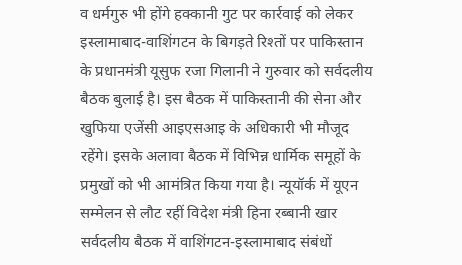व धर्मगुरु भी होंगे हक्कानी गुट पर कार्रवाई को लेकर इस्लामाबाद-वाशिंगटन के बिगड़ते रिश्तों पर पाकिस्तान के प्रधानमंत्री यूसुफ रजा गिलानी ने गुरुवार को सर्वदलीय बैठक बुलाई है। इस बैठक में पाकिस्तानी की सेना और खुफिया एजेंसी आइएसआइ के अधिकारी भी मौजूद रहेंगे। इसके अलावा बैठक में विभिन्न धार्मिक समूहों के प्रमुखों को भी आमंत्रित किया गया है। न्यूयॉर्क में यूएन सम्मेलन से लौट रहीं विदेश मंत्री हिना रब्बानी खार सर्वदलीय बैठक में वाशिंगटन-इस्लामाबाद संबंधों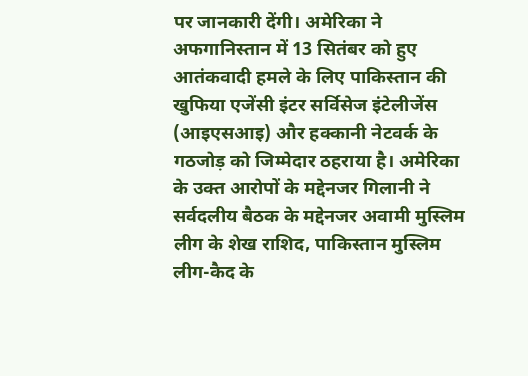पर जानकारी देंगी। अमेरिका ने अफगानिस्तान में 13 सितंबर को हुए आतंकवादी हमले के लिए पाकिस्तान की खुफिया एजेंसी इंटर सर्विसेज इंटेलीजेंस (आइएसआइ) और हक्कानी नेटवर्क के गठजोड़ को जिम्मेदार ठहराया है। अमेरिका के उक्त आरोपों के मद्देनजर गिलानी ने सर्वदलीय बैठक के मद्देनजर अवामी मुस्लिम लीग के शेख राशिद, पाकिस्तान मुस्लिम लीग-कैद के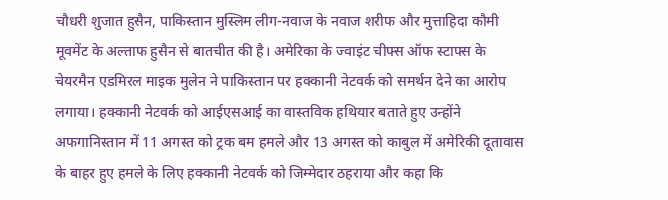चौधरी शुजात हुसैन, पाकिस्तान मुस्लिम लीग-नवाज के नवाज शरीफ और मुत्ताहिदा कौमी मूवमेंट के अल्ताफ हुसैन से बातचीत की है। अमेरिका के ज्वाइंट चीफ्स ऑफ स्टाफ्स के चेयरमैन एडमिरल माइक मुलेन ने पाकिस्तान पर हक्कानी नेटवर्क को समर्थन देने का आरोप लगाया। हक्कानी नेटवर्क को आईएसआई का वास्तविक हथियार बताते हुए उन्होंने अफगानिस्तान में 11 अगस्त को ट्रक बम हमले और 13 अगस्त को काबुल में अमेरिकी दूतावास के बाहर हुए हमले के लिए हक्कानी नेटवर्क को जिम्मेदार ठहराया और कहा कि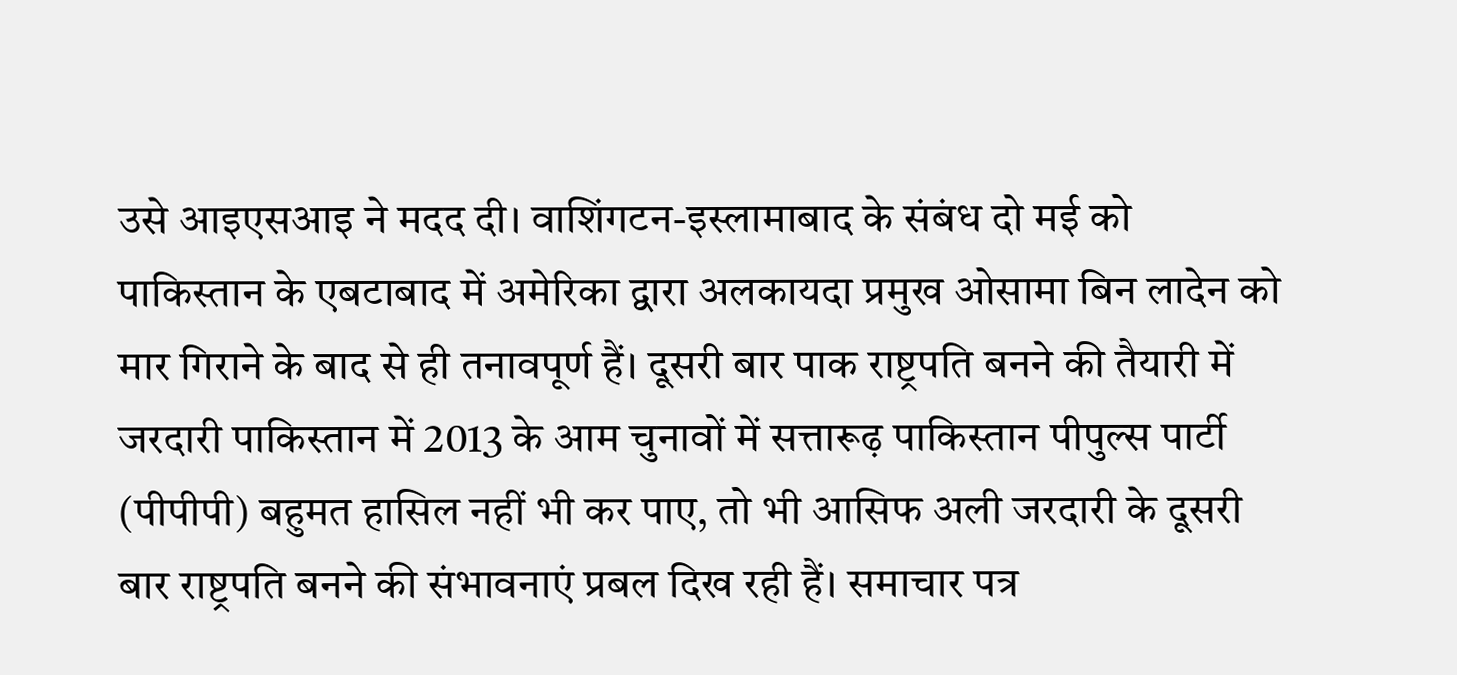उसे आइएसआइ ने मदद दी। वाशिंगटन-इस्लामाबाद के संबंध दो मई को पाकिस्तान के एबटाबाद में अमेरिका द्वारा अलकायदा प्रमुख ओसामा बिन लादेन को मार गिराने के बाद से ही तनावपूर्ण हैं। दूसरी बार पाक राष्ट्रपति बनने की तैयारी में जरदारी पाकिस्तान में 2013 के आम चुनावों में सत्तारूढ़ पाकिस्तान पीपुल्स पार्टी (पीपीपी) बहुमत हासिल नहीं भी कर पाए, तो भी आसिफ अली जरदारी के दूसरी बार राष्ट्रपति बनने की संभावनाएं प्रबल दिख रही हैं। समाचार पत्र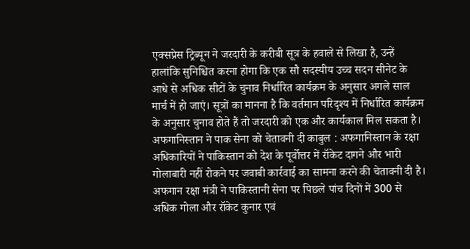एक्सप्रेस ट्रिब्यून ने जरदारी के करीबी सूत्र के हवाले से लिखा है, उन्हें हालांकि सुनिश्चित करना होगा कि एक सौ सदस्यीय उच्च सदन सीनेट के आधे से अधिक सीटों के चुनाव निर्धारित कार्यक्रम के अनुसार अगले साल मार्च में हो जाएं। सूत्रों का मानना है कि वर्तमान परिदृश्य में निर्धारित कार्यक्रम के अनुसार चुनाव होते हैं तो जरदारी को एक और कार्यकाल मिल सकता है। अफगानिस्तान ने पाक सेना को चेतावनी दी काबुल : अफगानिस्तान के रक्षा अधिकारियों ने पाकिस्तान को देश के पूर्वोत्तर में रॉकेट दागने और भारी गोलाबारी नहीं रोकने पर जवाबी कार्रवाई का सामना करने की चेतावनी दी है। अफगान रक्षा मंत्री ने पाकिस्तानी सेना पर पिछले पांच दिनों में 300 से अधिक गोला और रॉकेट कुनार एवं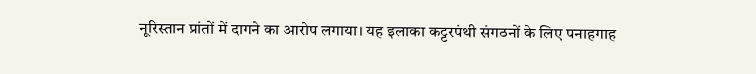नूरिस्तान प्रांतों में दागने का आरोप लगाया। यह इलाका कट्टरपंथी संगठनों के लिए पनाहगाह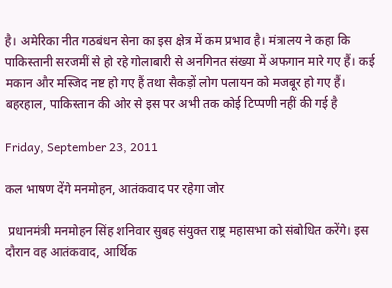है। अमेरिका नीत गठबंधन सेना का इस क्षेत्र में कम प्रभाव है। मंत्रालय ने कहा कि पाकिस्तानी सरजमीं से हो रहे गोलाबारी से अनगिनत संख्या में अफगान मारे गए हैं। कई मकान और मस्जिद नष्ट हो गए हैं तथा सैकड़ों लोग पलायन को मजबूर हो गए हैं। बहरहाल, पाकिस्तान की ओर से इस पर अभी तक कोई टिप्पणी नहीं की गई है

Friday, September 23, 2011

कल भाषण देंगे मनमोहन, आतंकवाद पर रहेगा जोर

 प्रधानमंत्री मनमोहन सिंह शनिवार सुबह संयुक्त राष्ट्र महासभा को संबोधित करेंगे। इस दौरान वह आतंकवाद, आर्थिक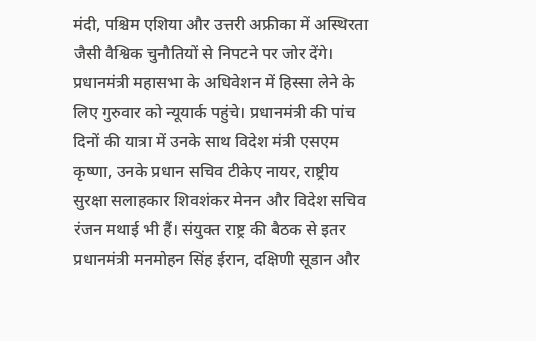मंदी, पश्चिम एशिया और उत्तरी अफ्रीका में अस्थिरता जैसी वैश्विक चुनौतियों से निपटने पर जोर देंगे। प्रधानमंत्री महासभा के अधिवेशन में हिस्सा लेने के लिए गुरुवार को न्यूयार्क पहुंचे। प्रधानमंत्री की पांच दिनों की यात्रा में उनके साथ विदेश मंत्री एसएम कृष्णा, उनके प्रधान सचिव टीकेए नायर, राष्ट्रीय सुरक्षा सलाहकार शिवशंकर मेनन और विदेश सचिव रंजन मथाई भी हैं। संयुक्त राष्ट्र की बैठक से इतर प्रधानमंत्री मनमोहन सिंह ईरान, दक्षिणी सूडान और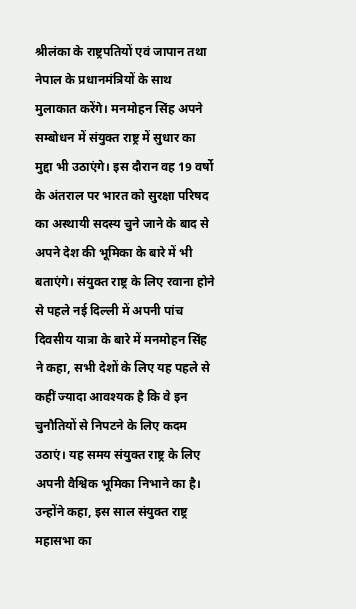श्रीलंका के राष्ट्रपतियों एवं जापान तथा नेपाल के प्रधानमंत्रियों के साथ मुलाकात करेंगे। मनमोहन सिंह अपने सम्बोधन में संयुक्त राष्ट्र में सुधार का मुद्दा भी उठाएंगे। इस दौरान वह 19 वर्षो के अंतराल पर भारत को सुरक्षा परिषद का अस्थायी सदस्य चुने जाने के बाद से अपने देश की भूमिका के बारे में भी बताएंगे। संयुक्त राष्ट्र के लिए रवाना होने से पहले नई दिल्ली में अपनी पांच दिवसीय यात्रा के बारे में मनमोहन सिंह ने कहा, सभी देशों के लिए यह पहले से कहीं ज्यादा आवश्यक है कि वे इन चुनौतियों से निपटने के लिए कदम उठाएं। यह समय संयुक्त राष्ट्र के लिए अपनी वैश्विक भूमिका निभाने का है। उन्होंने कहा, इस साल संयुक्त राष्ट्र महासभा का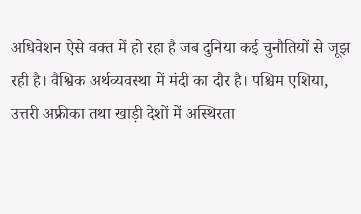अधिवेशन ऐसे वक्त में हो रहा है जब दुनिया कई चुनौतियों से जूझ रही है। वैश्विक अर्थव्यवस्था में मंदी का दौर है। पश्चिम एशिया, उत्तरी अफ्रीका तथा खाड़ी देशों में अस्थिरता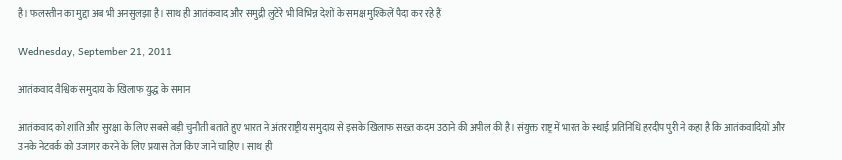है। फलस्तीन का मुद्दा अब भी अनसुलझा है। साथ ही आतंकवाद और समुद्री लुटेरे भी विभिन्न देशों के समक्ष मुश्किलें पैदा कर रहे हैं

Wednesday, September 21, 2011

आतंकवाद वैश्विक समुदाय के खिलाफ युद्ध के समान

आतंकवाद को शांति और सुरक्षा के लिए सबसे बड़ी चुनौती बताते हुए भारत ने अंतरराष्ट्रीय समुदाय से इसके खिलाफ सख्त कदम उठाने की अपील की है। संयुक्त राष्ट्र में भारत के स्थाई प्रतिनिधि हरदीप पुरी ने कहा है कि आतंकवादियों और उनके नेटवर्क को उजागर करने के लिए प्रयास तेज किए जाने चाहिए। साथ ही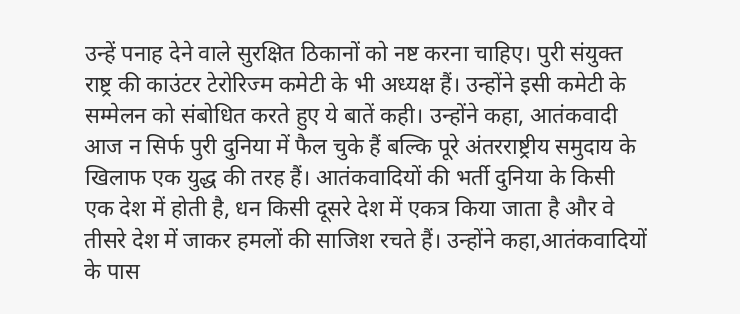उन्हें पनाह देने वाले सुरक्षित ठिकानों को नष्ट करना चाहिए। पुरी संयुक्त राष्ट्र की काउंटर टेरोरिज्म कमेटी के भी अध्यक्ष हैं। उन्होंने इसी कमेटी के सम्मेलन को संबोधित करते हुए ये बातें कही। उन्होंने कहा, आतंकवादी आज न सिर्फ पुरी दुनिया में फैल चुके हैं बल्कि पूरे अंतरराष्ट्रीय समुदाय के खिलाफ एक युद्ध की तरह हैं। आतंकवादियों की भर्ती दुनिया के किसी एक देश में होती है, धन किसी दूसरे देश में एकत्र किया जाता है और वे तीसरे देश में जाकर हमलों की साजिश रचते हैं। उन्होंने कहा,आतंकवादियों के पास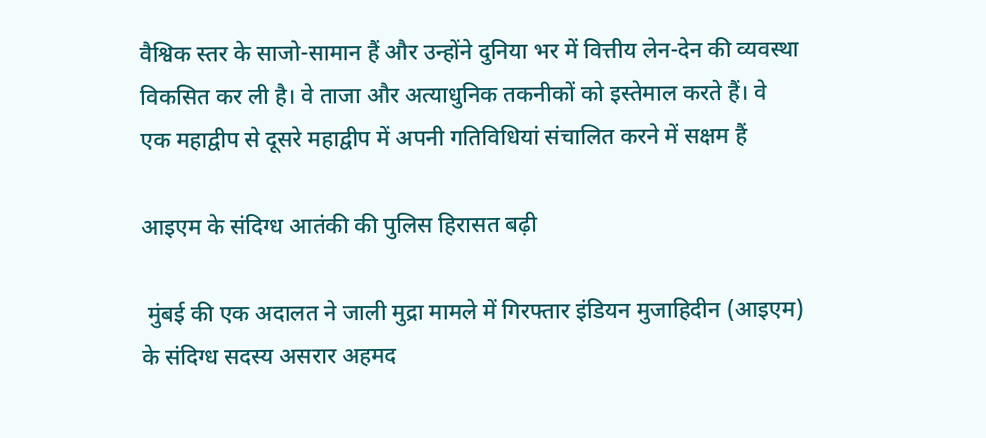वैश्विक स्तर के साजो-सामान हैं और उन्होंने दुनिया भर में वित्तीय लेन-देन की व्यवस्था विकसित कर ली है। वे ताजा और अत्याधुनिक तकनीकों को इस्तेमाल करते हैं। वे एक महाद्वीप से दूसरे महाद्वीप में अपनी गतिविधियां संचालित करने में सक्षम हैं

आइएम के संदिग्ध आतंकी की पुलिस हिरासत बढ़ी

 मुंबई की एक अदालत ने जाली मुद्रा मामले में गिरफ्तार इंडियन मुजाहिदीन (आइएम) के संदिग्ध सदस्य असरार अहमद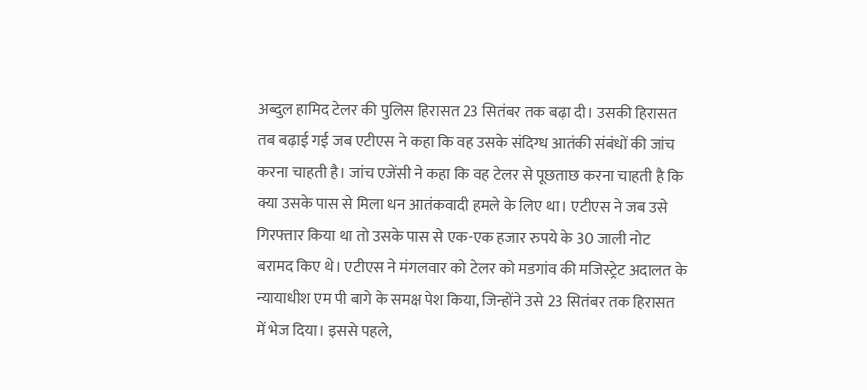अब्दुल हामिद टेलर की पुलिस हिरासत 23 सितंबर तक बढ़ा दी। उसकी हिरासत तब बढ़ाई गई जब एटीएस ने कहा कि वह उसके संदिग्ध आतंकी संबंधों की जांच करना चाहती है। जांच एजेंसी ने कहा कि वह टेलर से पूछताछ करना चाहती है कि क्या उसके पास से मिला धन आतंकवादी हमले के लिए था। एटीएस ने जब उसे गिरफ्तार किया था तो उसके पास से एक-एक हजार रुपये के 30 जाली नोट बरामद किए थे। एटीएस ने मंगलवार को टेलर को मडगांव की मजिस्ट्रेट अदालत के न्यायाधीश एम पी बागे के समक्ष पेश किया, जिन्होंने उसे 23 सितंबर तक हिरासत में भेज दिया। इससे पहले,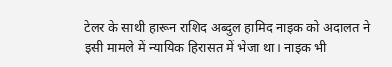टेलर के साथी हारून राशिद अब्दुल हामिद नाइक को अदालत ने इसी मामले में न्यायिक हिरासत में भेजा था। नाइक भी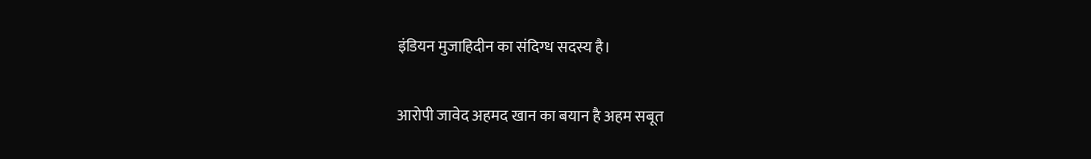इंडियन मुजाहिदीन का संदिग्ध सदस्य है।

आरोपी जावेद अहमद खान का बयान है अहम सबूत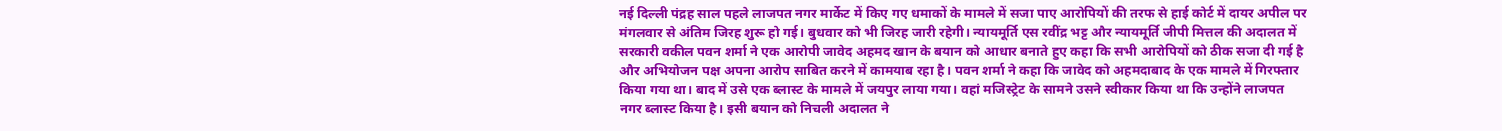नई दिल्ली पंद्रह साल पहले लाजपत नगर मार्केट में किए गए धमाकों के मामले में सजा पाए आरोपियों की तरफ से हाई कोर्ट में दायर अपील पर मंगलवार से अंतिम जिरह शुरू हो गई। बुधवार को भी जिरह जारी रहेगी। न्यायमूर्ति एस रवींद्र भट्ट और न्यायमूर्ति जीपी मित्तल की अदालत में सरकारी वकील पवन शर्मा ने एक आरोपी जावेद अहमद खान के बयान को आधार बनाते हुए कहा कि सभी आरोपियों को ठीक सजा दी गई है और अभियोजन पक्ष अपना आरोप साबित करने में कामयाब रहा है। पवन शर्मा ने कहा कि जावेद को अहमदाबाद के एक मामले में गिरफ्तार किया गया था। बाद में उसे एक ब्लास्ट के मामले में जयपुर लाया गया। वहां मजिस्ट्रेट के सामने उसने स्वीकार किया था कि उन्होंने लाजपत नगर ब्लास्ट किया है। इसी बयान को निचली अदालत ने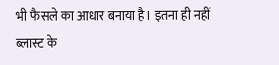भी फैसले का आधार बनाया है। इतना ही नहीं ब्लास्ट के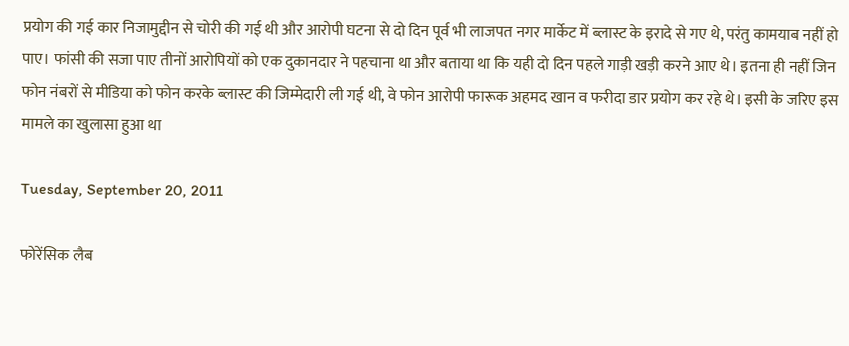प्रयोग की गई कार निजामुद्दीन से चोरी की गई थी और आरोपी घटना से दो दिन पूर्व भी लाजपत नगर मार्केट में ब्लास्ट के इरादे से गए थे, परंतु कामयाब नहीं हो पाए। फांसी की सजा पाए तीनों आरोपियों को एक दुकानदार ने पहचाना था और बताया था कि यही दो दिन पहले गाड़ी खड़ी करने आए थे। इतना ही नहीं जिन फोन नंबरों से मीडिया को फोन करके ब्लास्ट की जिम्मेदारी ली गई थी, वे फोन आरोपी फारूक अहमद खान व फरीदा डार प्रयोग कर रहे थे। इसी के जरिए इस मामले का खुलासा हुआ था

Tuesday, September 20, 2011

फोरेंसिक लैब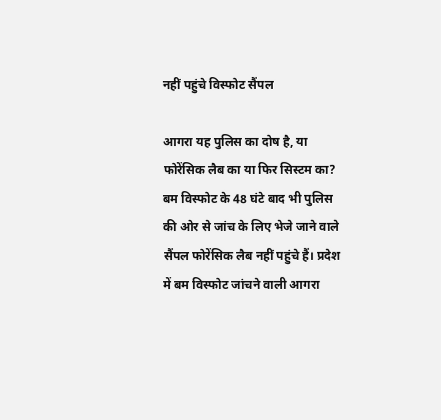नहीं पहुंचे विस्फोट सैंपल

आगरा यह पुलिस का दोष है, या फोरेंसिक लैब का या फिर सिस्टम का? बम विस्फोट के 48 घंटे बाद भी पुलिस की ओर से जांच के लिए भेजे जाने वाले सैंपल फोरेंसिक लैब नहीं पहुंचे हैं। प्रदेश में बम विस्फोट जांचने वाली आगरा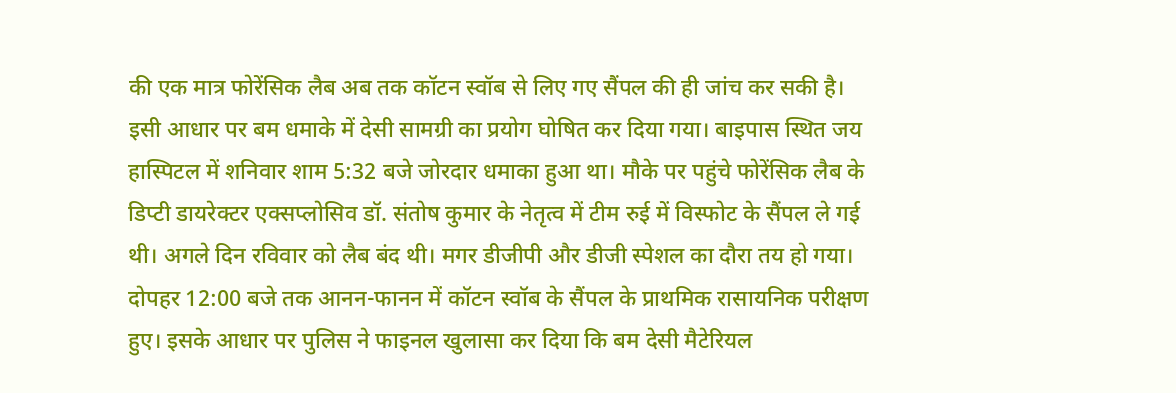की एक मात्र फोरेंसिक लैब अब तक कॉटन स्वॉब से लिए गए सैंपल की ही जांच कर सकी है। इसी आधार पर बम धमाके में देसी सामग्री का प्रयोग घोषित कर दिया गया। बाइपास स्थित जय हास्पिटल में शनिवार शाम 5:32 बजे जोरदार धमाका हुआ था। मौके पर पहुंचे फोरेंसिक लैब के डिप्टी डायरेक्टर एक्सप्लोसिव डॉ. संतोष कुमार के नेतृत्व में टीम रुई में विस्फोट के सैंपल ले गई थी। अगले दिन रविवार को लैब बंद थी। मगर डीजीपी और डीजी स्पेशल का दौरा तय हो गया। दोपहर 12:00 बजे तक आनन-फानन में कॉटन स्वॉब के सैंपल के प्राथमिक रासायनिक परीक्षण हुए। इसके आधार पर पुलिस ने फाइनल खुलासा कर दिया कि बम देसी मैटेरियल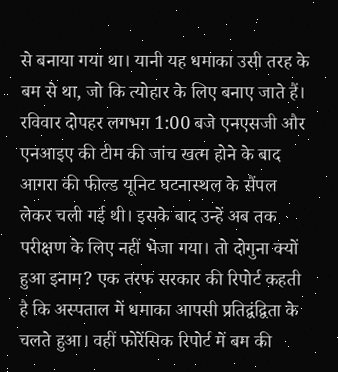से बनाया गया था। यानी यह धमाका उसी तरह के बम से था, जो कि त्योहार के लिए बनाए जाते हैं। रविवार दोपहर लगभग 1:00 बजे एनएसजी और एनआइए की टीम की जांच खत्म होने के बाद आगरा की फील्ड यूनिट घटनास्थल के सैंपल लेकर चली गई थी। इसके बाद उन्हें अब तक परीक्षण के लिए नहीं भेजा गया। तो दोगुना क्यों हुआ इनाम? एक तरफ सरकार की रिपोर्ट कहती है कि अस्पताल में धमाका आपसी प्रतिद्वंद्विता के चलते हुआ। वहीं फोरेंसिक रिपोर्ट में बम की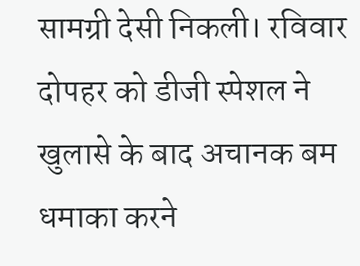सामग्री देसी निकली। रविवार दोपहर को डीजी स्पेशल ने खुलासे के बाद अचानक बम धमाका करने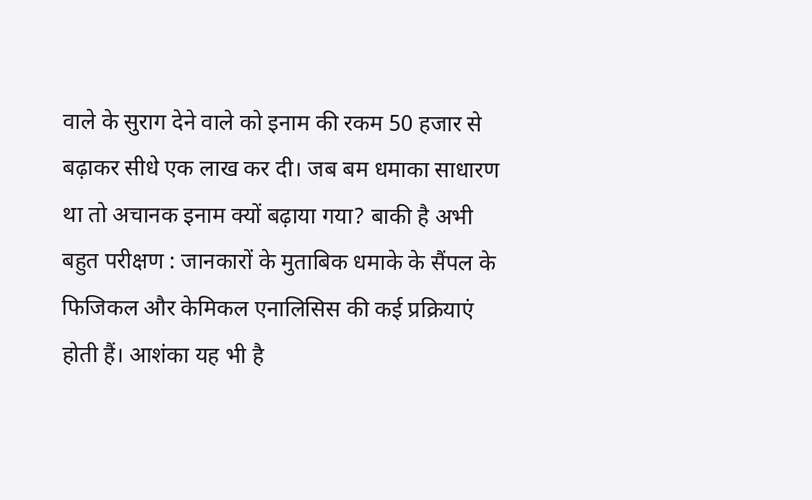वाले के सुराग देने वाले को इनाम की रकम 50 हजार से बढ़ाकर सीधे एक लाख कर दी। जब बम धमाका साधारण था तो अचानक इनाम क्यों बढ़ाया गया? बाकी है अभी बहुत परीक्षण : जानकारों के मुताबिक धमाके के सैंपल के फिजिकल और केमिकल एनालिसिस की कई प्रक्रियाएं होती हैं। आशंका यह भी है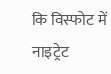कि विस्फोट में नाइट्रेट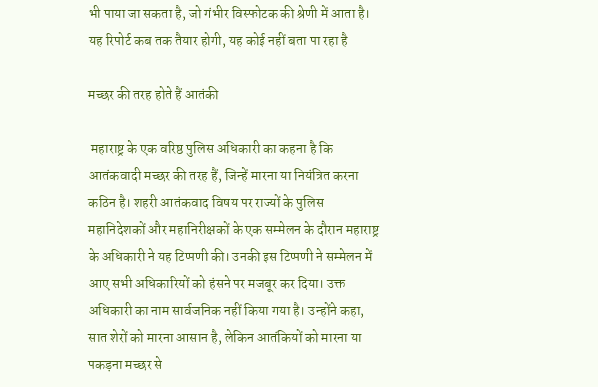भी पाया जा सकता है, जो गंभीर विस्फोटक की श्रेणी में आता है। यह रिपोर्ट कब तक तैयार होगी, यह कोई नहीं बता पा रहा है

मच्छर की तरह होते हैं आतंकी

 महाराष्ट्र के एक वरिष्ठ पुलिस अधिकारी का कहना है कि आतंकवादी मच्छर की तरह हैं, जिन्हें मारना या नियंत्रित करना कठिन है। शहरी आतंकवाद विषय पर राज्यों के पुलिस महानिदेशकों और महानिरीक्षकों के एक सम्मेलन के दौरान महाराष्ट्र के अधिकारी ने यह टिप्पणी की। उनकी इस टिप्पणी ने सम्मेलन में आए सभी अधिकारियों को हंसने पर मजबूर कर दिया। उक्त अधिकारी का नाम सार्वजनिक नहीं किया गया है। उन्होंने कहा, सात शेरों को मारना आसान है, लेकिन आतंकियों को मारना या पकड़ना मच्छर से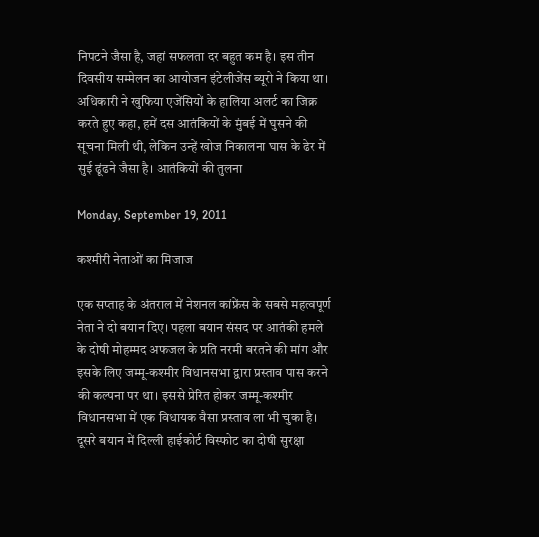निपटने जैसा है, जहां सफलता दर बहुत कम है। इस तीन दिवसीय सम्मेलन का आयोजन इंटेलीजेंस ब्यूरो ने किया था। अधिकारी ने खुफिया एजेंसियों के हालिया अलर्ट का जिक्र करते हुए कहा, हमें दस आतंकियों के मुंबई में घुसने की सूचना मिली थी, लेकिन उन्हें खोज निकालना घास के ढेर में सुई ढूंढने जैसा है। आतंकियों की तुलना

Monday, September 19, 2011

कश्मीरी नेताओं का मिजाज

एक सप्ताह के अंतराल में नेशनल कांफ्रेंस के सबसे महत्वपूर्ण नेता ने दो बयान दिए। पहला बयान संसद पर आतंकी हमले के दोषी मोहम्मद अफजल के प्रति नरमी बरतने की मांग और इसके लिए जम्मू-कश्मीर विधानसभा द्वारा प्रस्ताव पास करने की कल्पना पर था। इससे प्रेरित होकर जम्मू-कश्मीर विधानसभा में एक विधायक वैसा प्रस्ताव ला भी चुका है। दूसरे बयान में दिल्ली हाईकोर्ट विस्फोट का दोषी सुरक्षा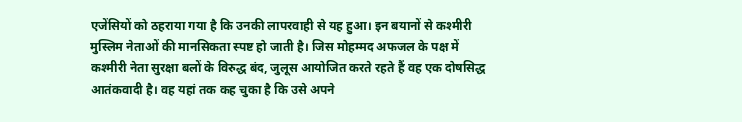एजेंसियों को ठहराया गया है कि उनकी लापरवाही से यह हुआ। इन बयानों से कश्मीरी मुस्लिम नेताओं की मानसिकता स्पष्ट हो जाती है। जिस मोहम्मद अफजल के पक्ष में कश्मीरी नेता सुरक्षा बलों के विरुद्ध बंद, जुलूस आयोजित करते रहते हैं वह एक दोषसिद्ध आतंकवादी है। वह यहां तक कह चुका है कि उसे अपने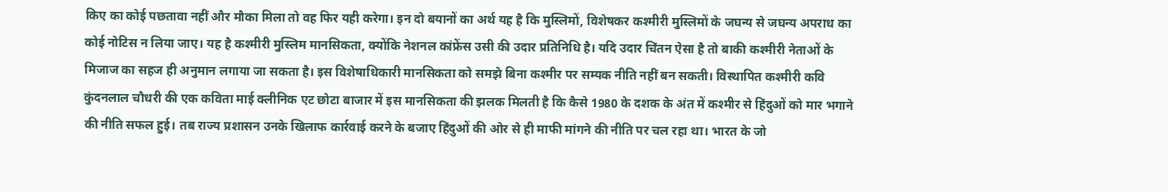किए का कोई पछतावा नहीं और मौका मिला तो वह फिर यही करेगा। इन दो बयानों का अर्थ यह है कि मुस्लिमों, विशेषकर कश्मीरी मुस्लिमों के जघन्य से जघन्य अपराध का कोई नोटिस न लिया जाए। यह है कश्मीरी मुस्लिम मानसिकता, क्योंकि नेशनल कांफ्रेंस उसी की उदार प्रतिनिधि है। यदि उदार चिंतन ऐसा है तो बाकी कश्मीरी नेताओं के मिजाज का सहज ही अनुमान लगाया जा सकता है। इस विशेषाधिकारी मानसिकता को समझे बिना कश्मीर पर सम्यक नीति नहीं बन सकती। विस्थापित कश्मीरी कवि कुंदनलाल चौधरी की एक कविता माई क्लीनिक एट छोटा बाजार में इस मानसिकता की झलक मिलती है कि कैसे 1980 के दशक के अंत में कश्मीर से हिंदुओं को मार भगाने की नीति सफल हुई। तब राज्य प्रशासन उनके खिलाफ कार्रवाई करने के बजाए हिंदुओं की ओर से ही माफी मांगने की नीति पर चल रहा था। भारत के जो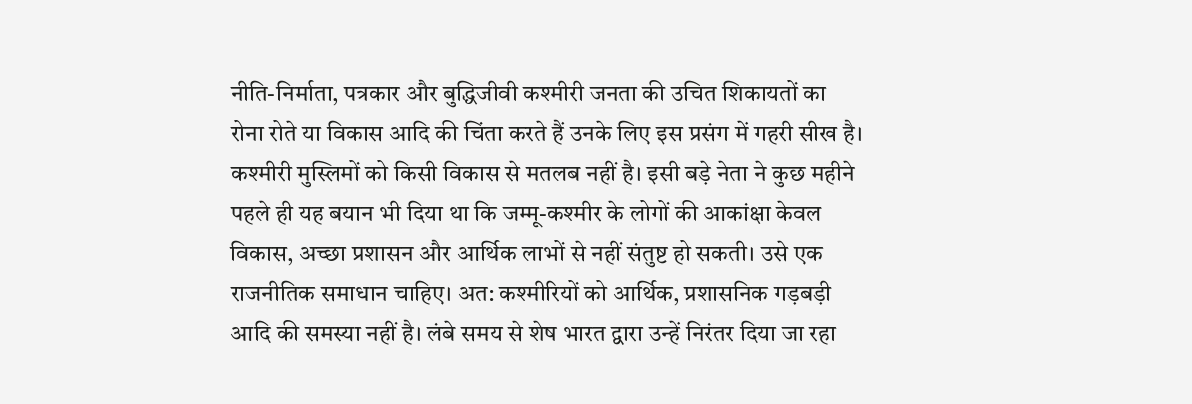नीति-निर्माता, पत्रकार और बुद्धिजीवी कश्मीरी जनता की उचित शिकायतों का रोना रोते या विकास आदि की चिंता करते हैं उनके लिए इस प्रसंग में गहरी सीख है। कश्मीरी मुस्लिमों को किसी विकास से मतलब नहीं है। इसी बड़े नेता ने कुछ महीने पहले ही यह बयान भी दिया था कि जम्मू-कश्मीर के लोगों की आकांक्षा केवल विकास, अच्छा प्रशासन और आर्थिक लाभों से नहीं संतुष्ट हो सकती। उसे एक राजनीतिक समाधान चाहिए। अत: कश्मीरियों को आर्थिक, प्रशासनिक गड़बड़ी आदि की समस्या नहीं है। लंबे समय से शेष भारत द्वारा उन्हें निरंतर दिया जा रहा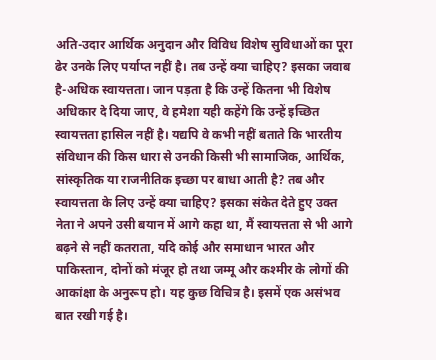अति-उदार आर्थिक अनुदान और विविध विशेष सुविधाओं का पूरा ढेर उनके लिए पर्याप्त नहीं है। तब उन्हें क्या चाहिए? इसका जवाब है-अधिक स्वायत्तता। जान पड़ता है कि उन्हें कितना भी विशेष अधिकार दे दिया जाए, वे हमेशा यही कहेंगे कि उन्हें इच्छित स्वायत्तता हासिल नहीं है। यद्यपि वे कभी नहीं बताते कि भारतीय संविधान की किस धारा से उनकी किसी भी सामाजिक, आर्थिक, सांस्कृतिक या राजनीतिक इच्छा पर बाधा आती है? तब और स्वायत्तता के लिए उन्हें क्या चाहिए? इसका संकेत देते हुए उक्त नेता ने अपने उसी बयान में आगे कहा था, मैं स्वायत्तता से भी आगे बढ़ने से नहीं कतराता, यदि कोई और समाधान भारत और पाकिस्तान, दोनों को मंजूर हो तथा जम्मू और कश्मीर के लोगों की आकांक्षा के अनुरूप हो। यह कुछ विचित्र है। इसमें एक असंभव बात रखी गई है।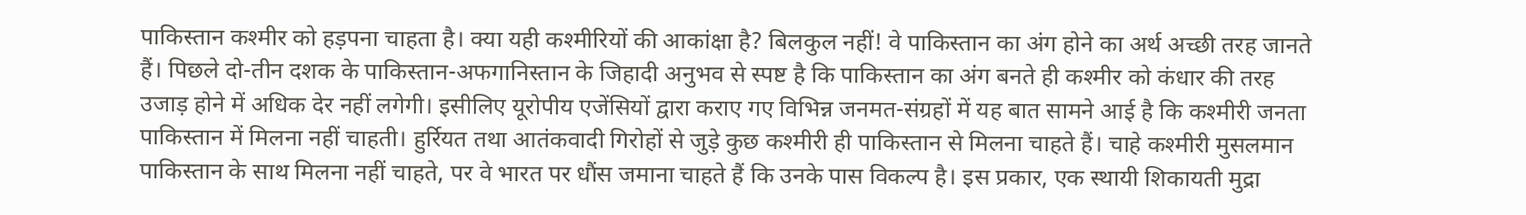पाकिस्तान कश्मीर को हड़पना चाहता है। क्या यही कश्मीरियों की आकांक्षा है? बिलकुल नहीं! वे पाकिस्तान का अंग होने का अर्थ अच्छी तरह जानते हैं। पिछले दो-तीन दशक के पाकिस्तान-अफगानिस्तान के जिहादी अनुभव से स्पष्ट है कि पाकिस्तान का अंग बनते ही कश्मीर को कंधार की तरह उजाड़ होने में अधिक देर नहीं लगेगी। इसीलिए यूरोपीय एजेंसियों द्वारा कराए गए विभिन्न जनमत-संग्रहों में यह बात सामने आई है कि कश्मीरी जनता पाकिस्तान में मिलना नहीं चाहती। हुर्रियत तथा आतंकवादी गिरोहों से जुड़े कुछ कश्मीरी ही पाकिस्तान से मिलना चाहते हैं। चाहे कश्मीरी मुसलमान पाकिस्तान के साथ मिलना नहीं चाहते, पर वे भारत पर धौंस जमाना चाहते हैं कि उनके पास विकल्प है। इस प्रकार, एक स्थायी शिकायती मुद्रा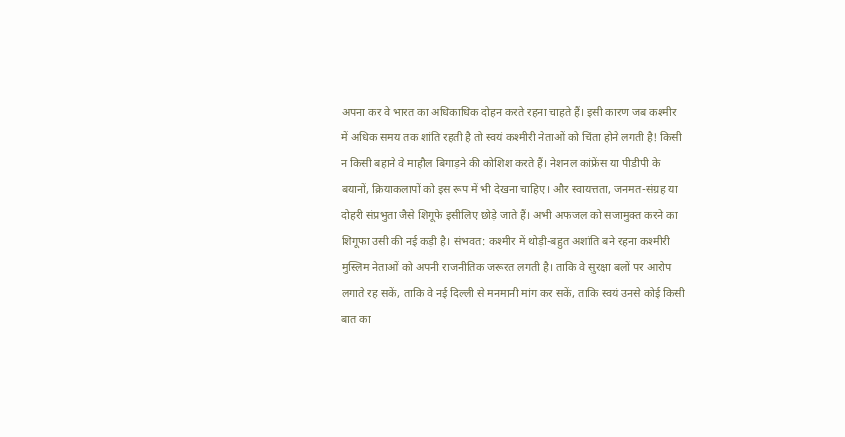अपना कर वे भारत का अधिकाधिक दोहन करते रहना चाहते हैं। इसी कारण जब कश्मीर में अधिक समय तक शांति रहती है तो स्वयं कश्मीरी नेताओं को चिंता होने लगती है! किसी न किसी बहाने वे माहौल बिगाड़ने की कोशिश करते हैं। नेशनल कांफ्रेंस या पीडीपी के बयानों, क्रियाकलापों को इस रूप में भी देखना चाहिए। और स्वायत्तता, जनमत-संग्रह या दोहरी संप्रभुता जैसे शिगूफे इसीलिए छोड़े जाते हैं। अभी अफजल को सजामुक्त करने का शिगूफा उसी की नई कड़ी है। संभवत: कश्मीर में थोड़ी-बहुत अशांति बने रहना कश्मीरी मुस्लिम नेताओं को अपनी राजनीतिक जरूरत लगती है। ताकि वे सुरक्षा बलों पर आरोप लगाते रह सकें, ताकि वे नई दिल्ली से मनमानी मांग कर सकें, ताकि स्वयं उनसे कोई किसी बात का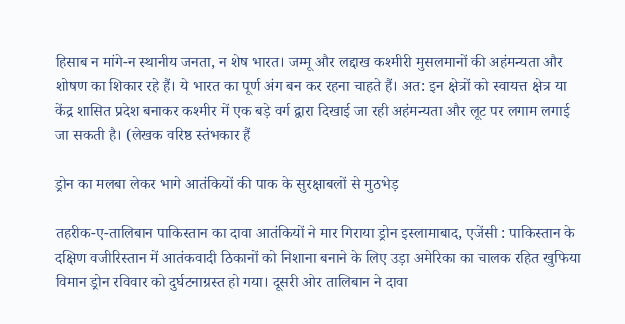हिसाब न मांगे-न स्थानीय जनता, न शेष भारत। जम्मू और लद्दाख कश्मीरी मुसलमानों की अहंमन्यता और शोषण का शिकार रहे हैं। ये भारत का पूर्ण अंग बन कर रहना चाहते हैं। अत: इन क्षेत्रों को स्वायत्त क्षेत्र या केंद्र शासित प्रदेश बनाकर कश्मीर में एक बड़े वर्ग द्वारा दिखाई जा रही अहंमन्यता और लूट पर लगाम लगाई जा सकती है। (लेखक वरिष्ठ स्तंभकार हैं

ड्रोन का मलबा लेकर भागे आतंकियों की पाक के सुरक्षाबलों से मुठभेड़

तहरीक-ए-तालिबान पाकिस्तान का दावा आतंकियों ने मार गिराया ड्रोन इस्लामाबाद, एजेंसी : पाकिस्तान के दक्षिण वजीरिस्तान में आतंकवादी ठिकानों को निशाना बनाने के लिए उड़ा अमेरिका का चालक रहित खुफिया विमान ड्रोन रविवार को दुर्घटनाग्रस्त हो गया। दूसरी ओर तालिबान ने दावा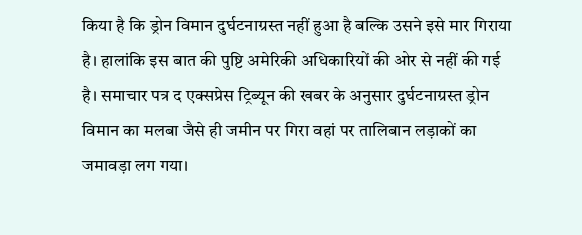किया है कि ड्रोन विमान दुर्घटनाग्रस्त नहीं हुआ है बल्कि उसने इसे मार गिराया है। हालांकि इस बात की पुष्टि अमेरिकी अधिकारियों की ओर से नहीं की गई है। समाचार पत्र द एक्सप्रेस ट्रिब्यून की खबर के अनुसार दुर्घटनाग्रस्त ड्रोन विमान का मलबा जैसे ही जमीन पर गिरा वहां पर तालिबान लड़ाकों का जमावड़ा लग गया।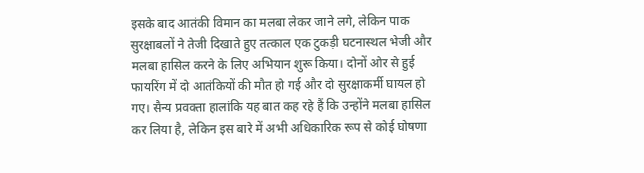इसके बाद आतंकी विमान का मलबा लेकर जाने लगे, लेकिन पाक सुरक्षाबलों ने तेजी दिखाते हुए तत्काल एक टुकड़ी घटनास्थल भेजी और मलबा हासिल करने के लिए अभियान शुरू किया। दोनों ओर से हुई फायरिंग में दो आतंकियों की मौत हो गई और दो सुरक्षाकर्मी घायल हो गए। सैन्य प्रवक्ता हालांकि यह बात कह रहे हैं कि उन्होंने मलबा हासिल कर लिया है, लेकिन इस बारे में अभी अधिकारिक रूप से कोई घोषणा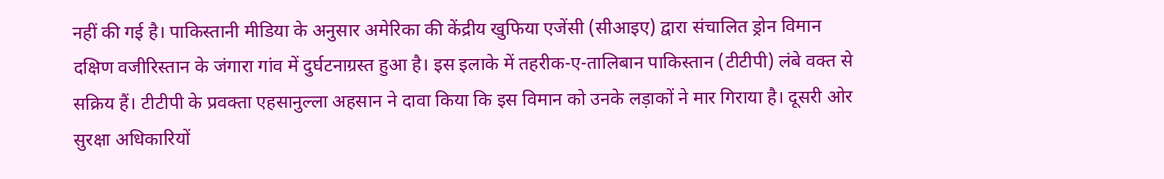नहीं की गई है। पाकिस्तानी मीडिया के अनुसार अमेरिका की केंद्रीय खुफिया एजेंसी (सीआइए) द्वारा संचालित ड्रोन विमान दक्षिण वजीरिस्तान के जंगारा गांव में दुर्घटनाग्रस्त हुआ है। इस इलाके में तहरीक-ए-तालिबान पाकिस्तान (टीटीपी) लंबे वक्त से सक्रिय हैं। टीटीपी के प्रवक्ता एहसानुल्ला अहसान ने दावा किया कि इस विमान को उनके लड़ाकों ने मार गिराया है। दूसरी ओर सुरक्षा अधिकारियों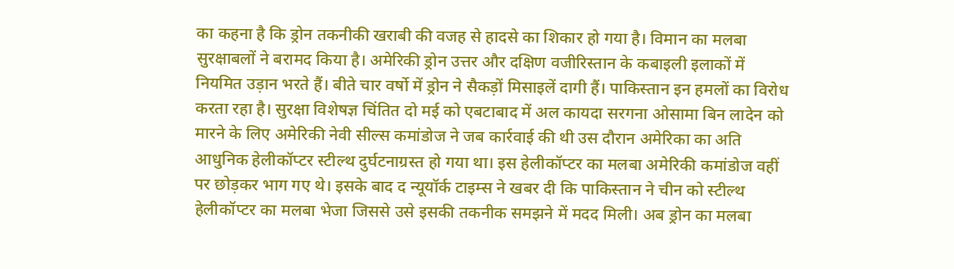का कहना है कि ड्रोन तकनीकी खराबी की वजह से हादसे का शिकार हो गया है। विमान का मलबा सुरक्षाबलों ने बरामद किया है। अमेरिकी ड्रोन उत्तर और दक्षिण वजीरिस्तान के कबाइली इलाकों में नियमित उड़ान भरते हैं। बीते चार वर्षो में ड्रोन ने सैकड़ों मिसाइलें दागी हैं। पाकिस्तान इन हमलों का विरोध करता रहा है। सुरक्षा विशेषज्ञ चिंतित दो मई को एबटाबाद में अल कायदा सरगना ओसामा बिन लादेन को मारने के लिए अमेरिकी नेवी सील्स कमांडोज ने जब कार्रवाई की थी उस दौरान अमेरिका का अति आधुनिक हेलीकॉप्टर स्टील्थ दुर्घटनाग्रस्त हो गया था। इस हेलीकॉप्टर का मलबा अमेरिकी कमांडोज वहीं पर छोड़कर भाग गए थे। इसके बाद द न्यूयॉर्क टाइम्स ने खबर दी कि पाकिस्तान ने चीन को स्टील्थ हेलीकॉप्टर का मलबा भेजा जिससे उसे इसकी तकनीक समझने में मदद मिली। अब ड्रोन का मलबा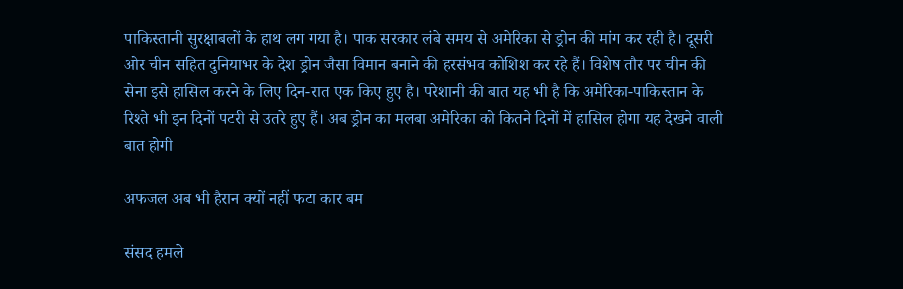पाकिस्तानी सुरक्षाबलों के हाथ लग गया है। पाक सरकार लंबे समय से अमेरिका से ड्रोन की मांग कर रही है। दूसरी ओर चीन सहित दुनियाभर के देश ड्रोन जैसा विमान बनाने की हरसंभव कोशिश कर रहे हैं। विशेष तौर पर चीन की सेना इसे हासिल करने के लिए दिन-रात एक किए हुए है। परेशानी की बात यह भी है कि अमेरिका-पाकिस्तान के रिश्ते भी इन दिनों पटरी से उतरे हुए हैं। अब ड्रोन का मलबा अमेरिका को कितने दिनों में हासिल होगा यह देखने वाली बात होगी

अफजल अब भी हैरान क्यों नहीं फटा कार बम

संसद हमले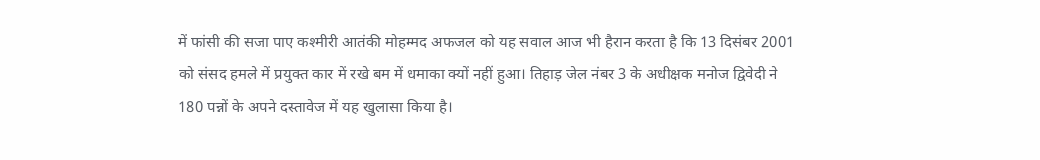में फांसी की सजा पाए कश्मीरी आतंकी मोहम्मद अफजल को यह सवाल आज भी हैरान करता है कि 13 दिसंबर 2001 को संसद हमले में प्रयुक्त कार में रखे बम में धमाका क्यों नहीं हुआ। तिहाड़ जेल नंबर 3 के अधीक्षक मनोज द्विवेदी ने 180 पन्नों के अपने दस्तावेज में यह खुलासा किया है।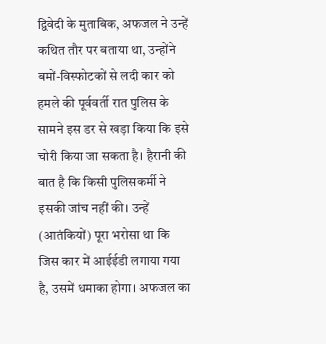द्विवेदी के मुताबिक, अफजल ने उन्हें कथित तौर पर बताया था, उन्होंने बमों-विस्फोटकों से लदी कार को हमले की पूर्ववर्ती रात पुलिस के सामने इस डर से खड़ा किया कि इसे चोरी किया जा सकता है। हैरानी की बात है कि किसी पुलिसकर्मी ने इसकी जांच नहीं की। उन्हें (आतंकियों) पूरा भरोसा था कि जिस कार में आईईडी लगाया गया है, उसमें धमाका होगा। अफजल का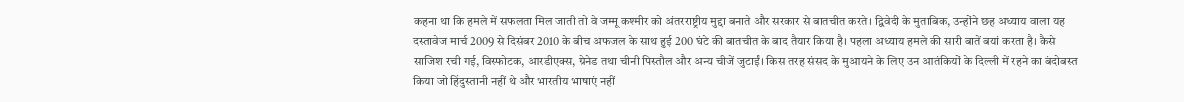कहना था कि हमले में सफलता मिल जाती तो वे जम्मू कश्मीर को अंतरराष्ट्रीय मुद्दा बनाते और सरकार से बातचीत करते। द्विवेदी के मुताबिक, उन्होंने छह अध्याय वाला यह दस्तावेज मार्च 2009 से दिसंबर 2010 के बीच अफजल के साथ हुई 200 घंटे की बातचीत के बाद तैयार किया है। पहला अध्याय हमले की सारी बातें बयां करता है। कैसे साजिश रची गई, विस्फोटक, आरडीएक्स, ग्रेनेड तथा चीनी पिस्तौल और अन्य चीजें जुटाईं। किस तरह संसद के मुआयने के लिए उन आतंकियों के दिल्ली में रहने का बंदोबस्त किया जो हिंदुस्तानी नहीं थे और भारतीय भाषाएं नहीं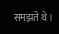समझते थे।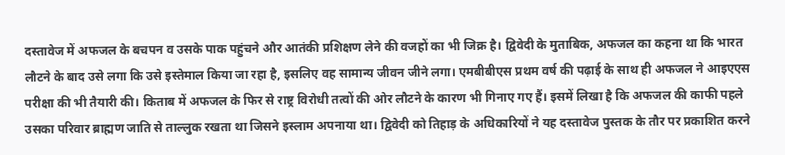दस्तावेज में अफजल के बचपन व उसके पाक पहुंचने और आतंकी प्रशिक्षण लेने की वजहों का भी जिक्र है। द्विवेदी के मुताबिक, अफजल का कहना था कि भारत लौटने के बाद उसे लगा कि उसे इस्तेमाल किया जा रहा है, इसलिए वह सामान्य जीवन जीने लगा। एमबीबीएस प्रथम वर्ष की पढ़ाई के साथ ही अफजल ने आइएएस परीक्षा की भी तैयारी की। किताब में अफजल के फिर से राष्ट्र विरोधी तत्वों की ओर लौटने के कारण भी गिनाए गए हैं। इसमें लिखा है कि अफजल की काफी पहले उसका परिवार ब्राह्मण जाति से ताल्लुक रखता था जिसने इस्लाम अपनाया था। द्विवेदी को तिहाड़ के अधिकारियों ने यह दस्तावेज पुस्तक के तौर पर प्रकाशित करने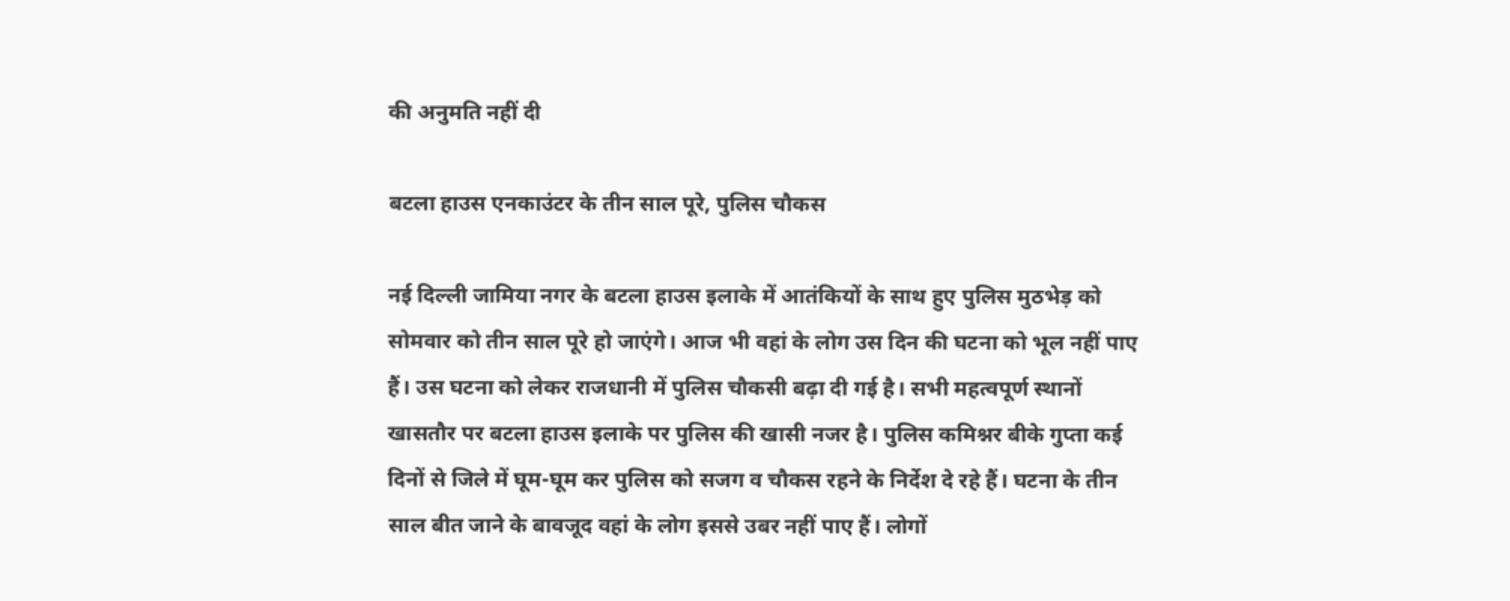की अनुमति नहीं दी

बटला हाउस एनकाउंटर के तीन साल पूरे, पुलिस चौकस

नई दिल्ली जामिया नगर के बटला हाउस इलाके में आतंकियों के साथ हुए पुलिस मुठभेड़ को सोमवार को तीन साल पूरे हो जाएंगे। आज भी वहां के लोग उस दिन की घटना को भूल नहीं पाए हैं। उस घटना को लेकर राजधानी में पुलिस चौकसी बढ़ा दी गई है। सभी महत्वपूर्ण स्थानों खासतौर पर बटला हाउस इलाके पर पुलिस की खासी नजर है। पुलिस कमिश्नर बीके गुप्ता कई दिनों से जिले में घूम-घूम कर पुलिस को सजग व चौकस रहने के निर्देश दे रहे हैं। घटना के तीन साल बीत जाने के बावजूद वहां के लोग इससे उबर नहीं पाए हैं। लोगों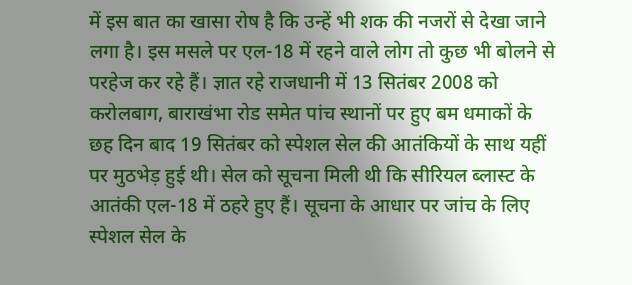में इस बात का खासा रोष है कि उन्हें भी शक की नजरों से देखा जाने लगा है। इस मसले पर एल-18 में रहने वाले लोग तो कुछ भी बोलने से परहेज कर रहे हैं। ज्ञात रहे राजधानी में 13 सितंबर 2008 को करोलबाग, बाराखंभा रोड समेत पांच स्थानों पर हुए बम धमाकों के छह दिन बाद 19 सितंबर को स्पेशल सेल की आतंकियों के साथ यहीं पर मुठभेड़ हुई थी। सेल को सूचना मिली थी कि सीरियल ब्लास्ट के आतंकी एल-18 में ठहरे हुए हैं। सूचना के आधार पर जांच के लिए स्पेशल सेल के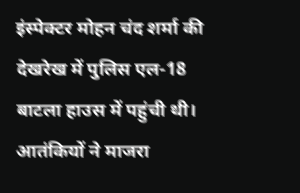इंस्पेक्टर मोहन चंद शर्मा की देखरेख में पुलिस एल-18 बाटला हाउस में पहुंची थी। आतंकियों ने माजरा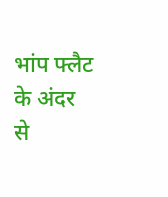भांप फ्लैट के अंदर से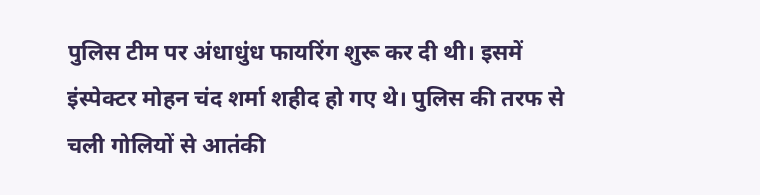पुलिस टीम पर अंधाधुंध फायरिंग शुरू कर दी थी। इसमें इंस्पेक्टर मोहन चंद शर्मा शहीद हो गए थे। पुलिस की तरफ से चली गोलियों से आतंकी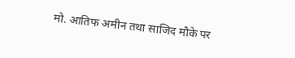मो. आतिफ अमीन तथा साजिद मौके पर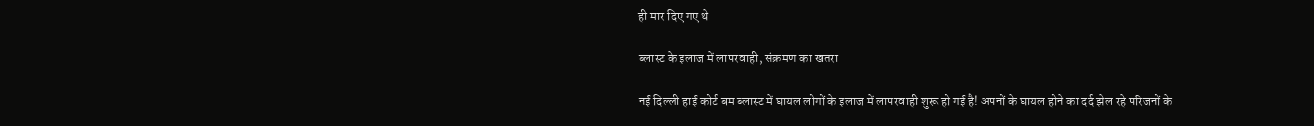ही मार दिए गए थे

ब्लास्ट के इलाज में लापरवाही, संक्रमण का खतरा

नई दिल्ली हाई कोर्ट बम ब्लास्ट में घायल लोगों के इलाज में लापरवाही शुरू हो गई है! अपनों के घायल होने का दर्द झेल रहे परिजनों के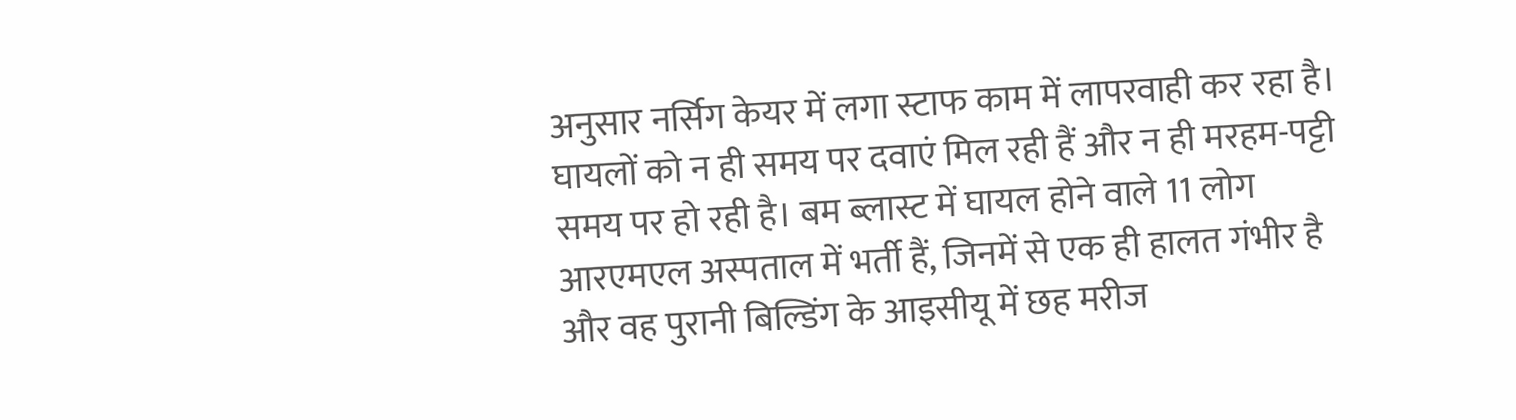अनुसार नर्सिग केयर में लगा स्टाफ काम में लापरवाही कर रहा है। घायलों को न ही समय पर दवाएं मिल रही हैं और न ही मरहम-पट्टी समय पर हो रही है। बम ब्लास्ट में घायल होने वाले 11 लोग आरएमएल अस्पताल में भर्ती हैं, जिनमें से एक ही हालत गंभीर है और वह पुरानी बिल्डिंग के आइसीयू में छह मरीज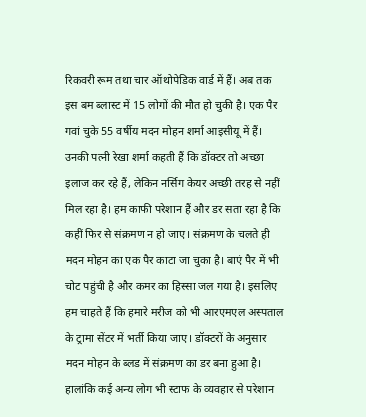रिकवरी रूम तथा चार ऑथोपेडिक वार्ड में हैं। अब तक इस बम ब्लास्ट में 15 लोगों की मौत हो चुकी है। एक पैर गवां चुके 55 वर्षीय मदन मोहन शर्मा आइसीयू में हैं। उनकी पत्‍‌नी रेखा शर्मा कहती हैं कि डॉक्टर तो अच्छा इलाज कर रहे हैं, लेकिन नर्सिग केयर अच्छी तरह से नहीं मिल रहा है। हम काफी परेशान हैं और डर सता रहा है कि कहीं फिर से संक्रमण न हो जाए। संक्रमण के चलते ही मदन मोहन का एक पैर काटा जा चुका है। बाएं पैर में भी चोट पहुंची है और कमर का हिस्सा जल गया है। इसलिए हम चाहते हैं कि हमारे मरीज को भी आरएमएल अस्पताल के ट्रामा सेंटर में भर्ती किया जाए। डॉक्टरों के अनुसार मदन मोहन के ब्लड में संक्रमण का डर बना हुआ है। हालांकि कई अन्य लोग भी स्टाफ के व्यवहार से परेशान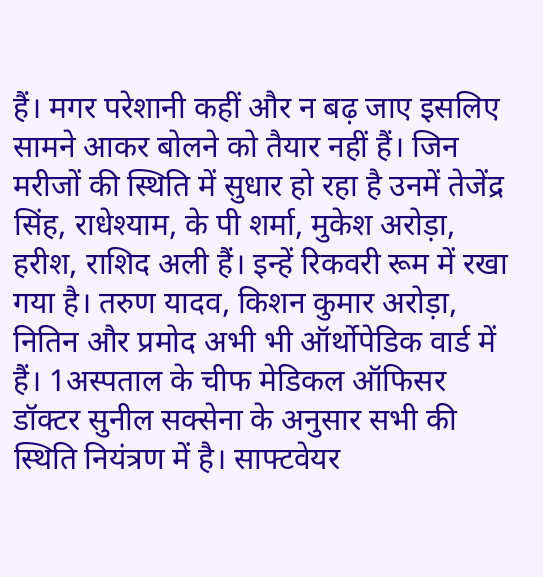हैं। मगर परेशानी कहीं और न बढ़ जाए इसलिए सामने आकर बोलने को तैयार नहीं हैं। जिन मरीजों की स्थिति में सुधार हो रहा है उनमें तेजेंद्र सिंह, राधेश्याम, के पी शर्मा, मुकेश अरोड़ा, हरीश, राशिद अली हैं। इन्हें रिकवरी रूम में रखा गया है। तरुण यादव, किशन कुमार अरोड़ा, नितिन और प्रमोद अभी भी ऑर्थोपेडिक वार्ड में हैं। 1अस्पताल के चीफ मेडिकल ऑफिसर डॉक्टर सुनील सक्सेना के अनुसार सभी की स्थिति नियंत्रण में है। साफ्टवेयर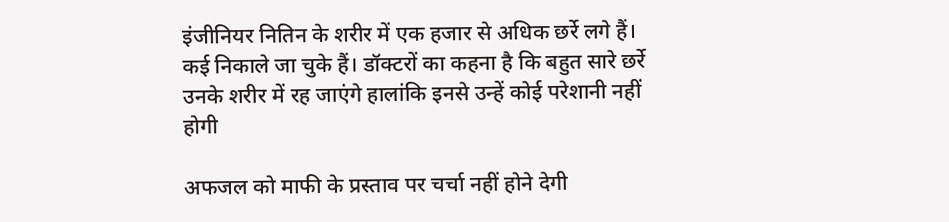इंजीनियर नितिन के शरीर में एक हजार से अधिक छर्रे लगे हैं। कई निकाले जा चुके हैं। डॉक्टरों का कहना है कि बहुत सारे छर्रे उनके शरीर में रह जाएंगे हालांकि इनसे उन्हें कोई परेशानी नहीं होगी

अफजल को माफी के प्रस्ताव पर चर्चा नहीं होने देगी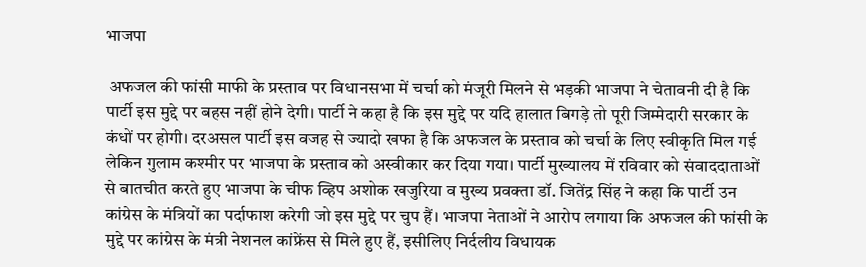भाजपा

 अफजल की फांसी माफी के प्रस्ताव पर विधानसभा में चर्चा को मंजूरी मिलने से भड़की भाजपा ने चेतावनी दी है कि पार्टी इस मुद्दे पर बहस नहीं होने देगी। पार्टी ने कहा है कि इस मुद्दे पर यदि हालात बिगड़े तो पूरी जिम्मेदारी सरकार के कंधों पर होगी। दरअसल पार्टी इस वजह से ज्यादो खफा है कि अफजल के प्रस्ताव को चर्चा के लिए स्वीकृति मिल गई लेकिन गुलाम कश्मीर पर भाजपा के प्रस्ताव को अस्वीकार कर दिया गया। पार्टी मुख्यालय में रविवार को संवाददाताओं से बातचीत करते हुए भाजपा के चीफ व्हिप अशोक खजुरिया व मुख्य प्रवक्ता डॉ. जितेंद्र सिंह ने कहा कि पार्टी उन कांग्रेस के मंत्रियों का पर्दाफाश करेगी जो इस मुद्दे पर चुप हैं। भाजपा नेताओं ने आरोप लगाया कि अफजल की फांसी के मुद्दे पर कांग्रेस के मंत्री नेशनल कांफ्रेंस से मिले हुए हैं, इसीलिए निर्दलीय विधायक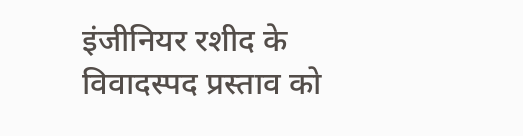इंजीनियर रशीद के विवादस्पद प्रस्ताव को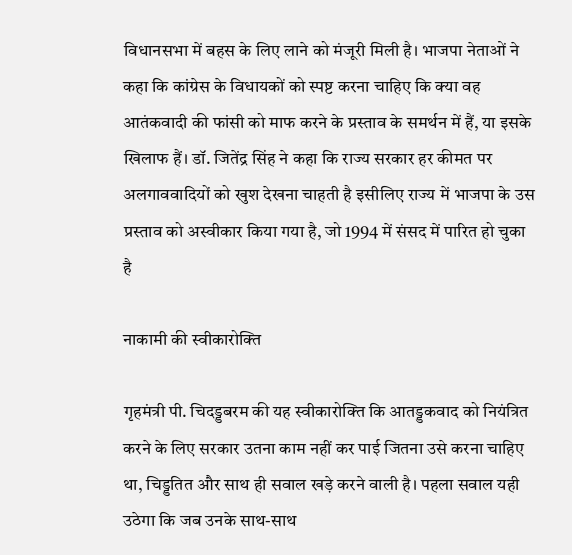विधानसभा में बहस के लिए लाने को मंजूरी मिली है। भाजपा नेताओं ने कहा कि कांग्रेस के विधायकों को स्पष्ट करना चाहिए कि क्या वह आतंकवादी की फांसी को माफ करने के प्रस्ताव के समर्थन में हैं, या इसके खिलाफ हैं। डॉ. जितेंद्र सिंह ने कहा कि राज्य सरकार हर कीमत पर अलगाववादियों को खुश देखना चाहती है इसीलिए राज्य में भाजपा के उस प्रस्ताव को अस्वीकार किया गया है, जो 1994 में संसद में पारित हो चुका है

नाकामी की स्वीकारोक्ति

गृहमंत्री पी. चिदड्डबरम की यह स्वीकारोक्ति कि आतड्डकवाद को नियंत्रित करने के लिए सरकार उतना काम नहीं कर पाई जितना उसे करना चाहिए था, चिड्डतित और साथ ही सवाल खड़े करने वाली है। पहला सवाल यही उठेगा कि जब उनके साथ-साथ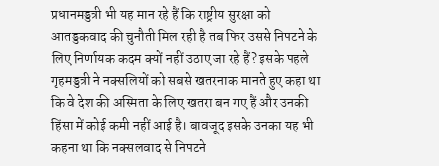प्रधानमड्डत्री भी यह मान रहे हैं कि राष्ट्रीय सुरक्षा को आतड्डकवाद की चुनौती मिल रही है तब फिर उससे निपटने के लिए निर्णायक कदम क्यों नहीं उठाए जा रहे हैं? इसके पहले गृहमड्डत्री ने नक्सलियों को सबसे खतरनाक मानते हुए कहा था कि वे देश की अस्मिता के लिए खतरा बन गए हैं और उनकी हिंसा में कोई कमी नहीं आई है। बावजूद इसके उनका यह भी कहना था कि नक्सलवाद से निपटने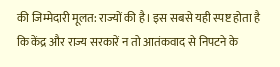की जिम्मेदारी मूलत: राज्यों की है। इस सबसे यही स्पष्ट होता है कि केंद्र और राज्य सरकारें न तो आतंकवाद से निपटने के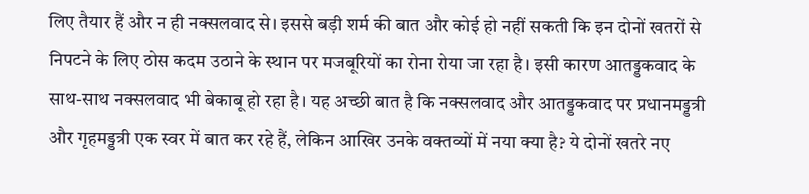लिए तैयार हैं और न ही नक्सलवाद से। इससे बड़ी शर्म की बात और कोई हो नहीं सकती कि इन दोनों खतरों से निपटने के लिए ठोस कदम उठाने के स्थान पर मजबूरियों का रोना रोया जा रहा है। इसी कारण आतड्डकवाद के साथ-साथ नक्सलवाद भी बेकाबू हो रहा है। यह अच्छी बात है कि नक्सलवाद और आतड्डकवाद पर प्रधानमड्डत्री और गृहमड्डत्री एक स्वर में बात कर रहे हैं, लेकिन आखिर उनके वक्तव्यों में नया क्या है? ये दोनों खतरे नए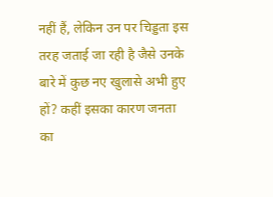नहीं हैं, लेकिन उन पर चिड्डता इस तरह जताई जा रही है जैसे उनके बारे में कुछ नए खुलासे अभी हुए हों? कहीं इसका कारण जनता का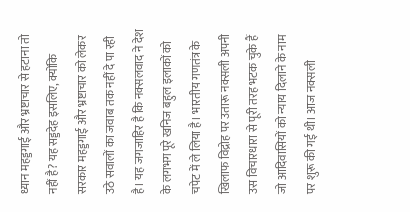ध्यान महड्डगाई और भ्रष्टाचार से हटाना तो नहीं है? यह सड्डदेह इसलिए, क्योंकि सरकार महड्डगाई और भ्रष्टाचार को लेकर उठे सवालों का जवाब तक नहीं दे पा रही है। यह जगजाहिर है कि नक्सलवाद ने देश के लगभग पूरे खनिज बहुल इलाकों को चपेट में ले लिया है। भारतीय गणतंत्र के खिलाफ विद्रोह पर उतारू नक्सली अपनी उस विचारधारा से पूरी तरह भटक चुके हैं जो आदिवासियों को न्याय दिलाने के नाम पर शुरू की गई थी। आज नक्सली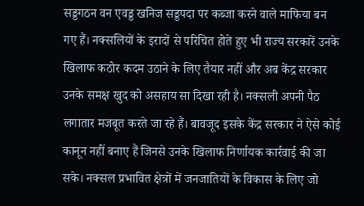सड्डगठन वन एवड्ड खनिज सड्डपदा पर कब्जा करने वाले माफिया बन गए हैं। नक्सलियों के इरादों से परिचित होते हुए भी राज्य सरकारें उनके खिलाफ कठोर कदम उठाने के लिए तैयार नहीं और अब केंद्र सरकार उनके समक्ष खुद को असहाय सा दिखा रही है। नक्सली अपनी पैठ लगातार मजबूत करते जा रहे हैं। बावजूद इसके केंद्र सरकार ने ऐसे कोई कानून नहीं बनाए हैं जिनसे उनके खिलाफ निर्णायक कार्रवाई की जा सके। नक्सल प्रभावित क्षेत्रों में जनजातियों के विकास के लिए जो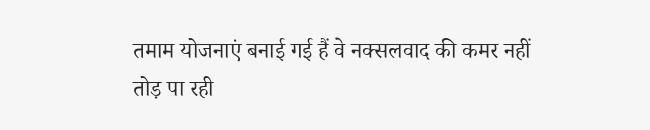तमाम योजनाएं बनाई गई हैं वे नक्सलवाद की कमर नहीं तोड़ पा रही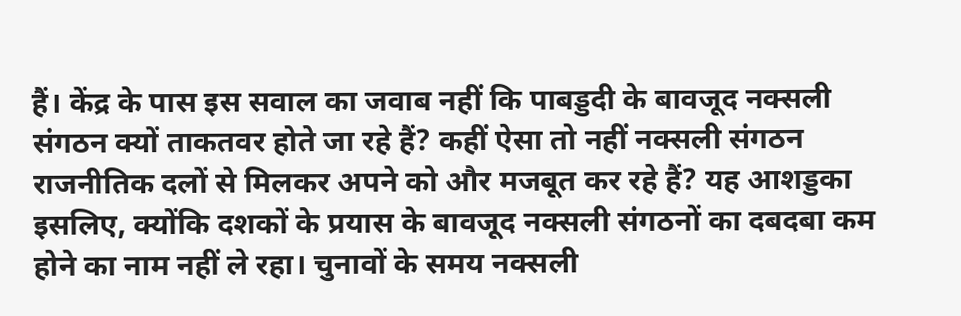हैं। केंद्र के पास इस सवाल का जवाब नहीं कि पाबड्डदी के बावजूद नक्सली संगठन क्यों ताकतवर होते जा रहे हैं? कहीं ऐसा तो नहीं नक्सली संगठन राजनीतिक दलों से मिलकर अपने को और मजबूत कर रहे हैं? यह आशड्डका इसलिए, क्योंकि दशकों के प्रयास के बावजूद नक्सली संगठनों का दबदबा कम होने का नाम नहीं ले रहा। चुनावों के समय नक्सली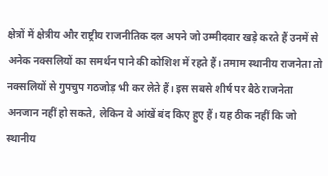क्षेत्रों में क्षेत्रीय और राष्ट्रीय राजनीतिक दल अपने जो उम्मीदवार खड़े करते हैं उनमें से अनेक नक्सलियों का समर्थन पाने की कोशिश में रहते हैं। तमाम स्थानीय राजनेता तो नक्सलियों से गुपचुप गठजोड़ भी कर लेते हैं। इस सबसे शीर्ष पर बैठे राजनेता अनजान नहीं हो सकते, लेकिन वे आंखें बंद किए हुए हैं। यह ठीक नहीं कि जो स्थानीय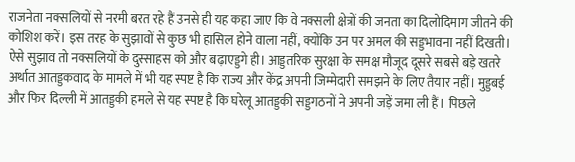राजनेता नक्सलियों से नरमी बरत रहे हैं उनसे ही यह कहा जाए कि वे नक्सली क्षेत्रों की जनता का दिलोदिमाग जीतने की कोशिश करें। इस तरह के सुझावों से कुछ भी हासिल होने वाला नहीं, क्योंकि उन पर अमल की सड्डभावना नहीं दिखती। ऐसे सुझाव तो नक्सलियों के दुस्साहस को और बढ़ाएड्डगे ही। आड्डतरिक सुरक्षा के समक्ष मौजूद दूसरे सबसे बड़े खतरे अर्थात आतड्डकवाद के मामले में भी यह स्पष्ट है कि राज्य और केंद्र अपनी जिम्मेदारी समझने के लिए तैयार नहीं। मुड्डबई और फिर दिल्ली में आतड्डकी हमले से यह स्पष्ट है कि घरेलू आतड्डकी सड्डगठनों ने अपनी जड़ें जमा ली हैं। पिछले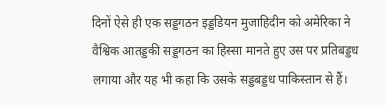दिनों ऐसे ही एक सड्डगठन इड्डडियन मुजाहिदीन को अमेरिका ने वैश्विक आतड्डकी सड्डगठन का हिस्सा मानते हुए उस पर प्रतिबड्डध लगाया और यह भी कहा कि उसके सड्डबड्डध पाकिस्तान से हैं।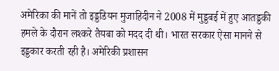अमेरिका की मानें तो इड्डडियन मुजाहिदीन ने 2008 में मुड्डबई में हुए आतड्डकी हमले के दौरान लश्करे तैयबा को मदद दी थी। भारत सरकार ऐसा मानने से इड्डकार करती रही है। अमेरिकी प्रशासन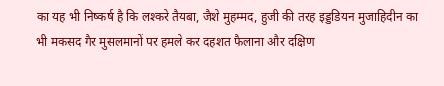का यह भी निष्कर्ष है कि लश्करे तैयबा, जैशे मुहम्मद, हुजी की तरह इड्डडियन मुजाहिदीन का भी मकसद गैर मुसलमानों पर हमले कर दहशत फैलाना और दक्षिण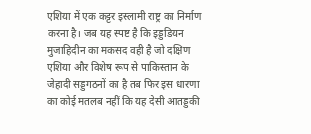एशिया में एक कट्टर इस्लामी राष्ट्र का निर्माण करना है। जब यह स्पष्ट है कि इड्डडियन मुजाहिदीन का मकसद वही है जो दक्षिण एशिया और विशेष रूप से पाकिस्तान के जेहादी सड्डगठनों का है तब फिर इस धारणा का कोई मतलब नहीं कि यह देसी आतड्डकी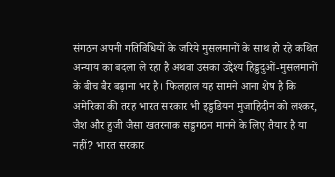संगठन अपनी गतिविधियों के जरिये मुसलमानों के साथ हो रहे कथित अन्याय का बदला ले रहा है अथवा उसका उद्देश्य हिड्डदुओं-मुसलमानों के बीच बैर बढ़ाना भर है। फिलहाल यह सामने आना शेष है कि अमेरिका की तरह भारत सरकार भी इड्डडियन मुजाहिदीन को लश्कर, जैश और हुजी जैसा खतरनाक सड्डगठन मानने के लिए तैयार है या नहीं? भारत सरकार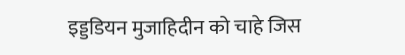इड्डडियन मुजाहिदीन को चाहे जिस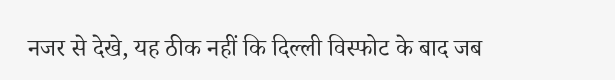नजर से देखे, यह ठीक नहीं कि दिल्ली विस्फोट के बाद जब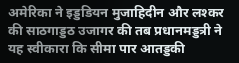अमेरिका ने इड्डडियन मुजाहिदीन और लश्कर की साठगाड्डठ उजागर की तब प्रधानमड्डत्री ने यह स्वीकारा कि सीमा पार आतड्डकी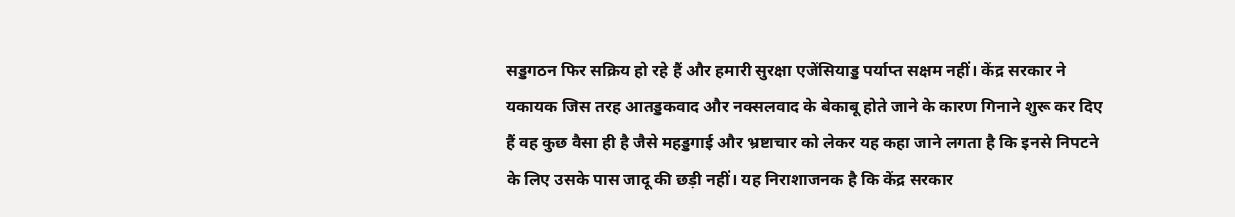सड्डगठन फिर सक्रिय हो रहे हैं और हमारी सुरक्षा एजेंसियाड्ड पर्याप्त सक्षम नहीं। केंद्र सरकार ने यकायक जिस तरह आतड्डकवाद और नक्सलवाद के बेकाबू होते जाने के कारण गिनाने शुरू कर दिए हैं वह कुछ वैसा ही है जैसे महड्डगाई और भ्रष्टाचार को लेकर यह कहा जाने लगता है कि इनसे निपटने के लिए उसके पास जादू की छड़ी नहीं। यह निराशाजनक है कि केंद्र सरकार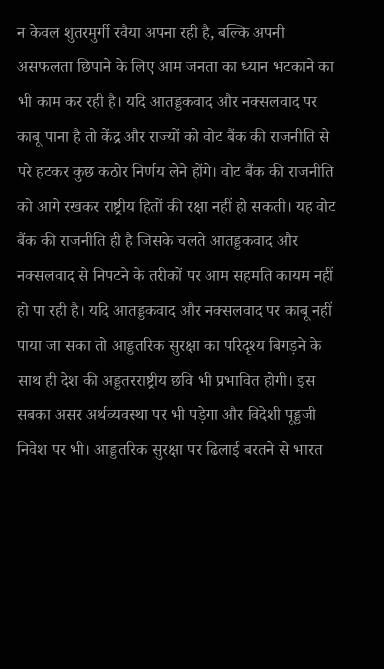न केवल शुतरमुर्गी रवैया अपना रही है, बल्कि अपनी असफलता छिपाने के लिए आम जनता का ध्यान भटकाने का भी काम कर रही है। यदि आतड्डकवाद और नक्सलवाद पर काबू पाना है तो केंद्र और राज्यों को वोट बैंक की राजनीति से परे हटकर कुछ कठोर निर्णय लेने होंगे। वोट बैंक की राजनीति को आगे रखकर राष्ट्रीय हितों की रक्षा नहीं हो सकती। यह वोट बैंक की राजनीति ही है जिसके चलते आतड्डकवाद और नक्सलवाद से निपटने के तरीकों पर आम सहमति कायम नहीं हो पा रही है। यदि आतड्डकवाद और नक्सलवाद पर काबू नहीं पाया जा सका तो आड्डतरिक सुरक्षा का परिदृश्य बिगड़ने के साथ ही देश की अड्डतरराष्ट्रीय छवि भी प्रभावित होगी। इस सबका असर अर्थव्यवस्था पर भी पड़ेगा और विदेशी पूड्डजी निवेश पर भी। आड्डतरिक सुरक्षा पर ढिलाई बरतने से भारत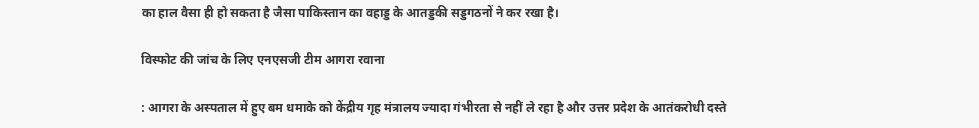का हाल वैसा ही हो सकता है जैसा पाकिस्तान का वहाड्ड के आतड्डकी सड्डगठनों ने कर रखा है।

विस्फोट की जांच के लिए एनएसजी टीम आगरा रवाना

: आगरा के अस्पताल में हुए बम धमाके को केंद्रीय गृह मंत्रालय ज्यादा गंभीरता से नहीं ले रहा है और उत्तर प्रदेश के आतंकरोधी दस्ते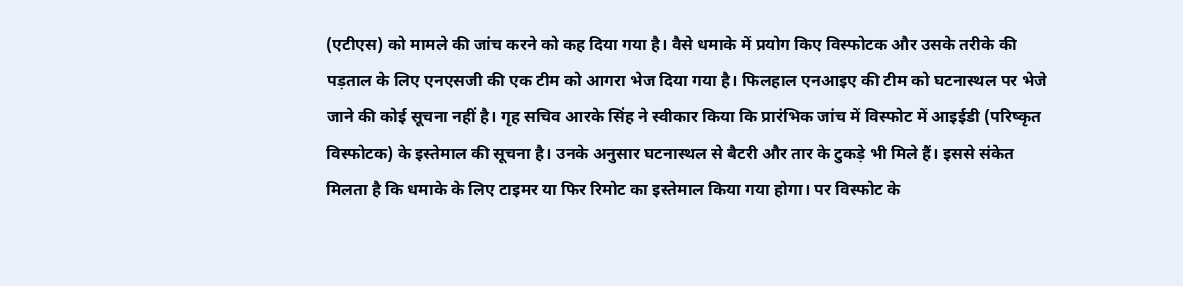(एटीएस) को मामले की जांच करने को कह दिया गया है। वैसे धमाके में प्रयोग किए विस्फोटक और उसके तरीके की पड़ताल के लिए एनएसजी की एक टीम को आगरा भेज दिया गया है। फिलहाल एनआइए की टीम को घटनास्थल पर भेजे जाने की कोई सूचना नहीं है। गृह सचिव आरके सिंह ने स्वीकार किया कि प्रारंभिक जांच में विस्फोट में आइईडी (परिष्कृत विस्फोटक) के इस्तेमाल की सूचना है। उनके अनुसार घटनास्थल से बैटरी और तार के टुकड़े भी मिले हैं। इससे संकेत मिलता है कि धमाके के लिए टाइमर या फिर रिमोट का इस्तेमाल किया गया होगा। पर विस्फोट के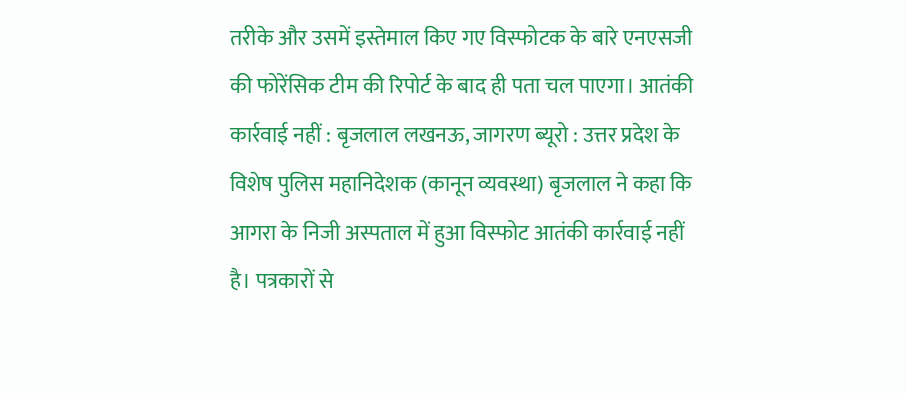तरीके और उसमें इस्तेमाल किए गए विस्फोटक के बारे एनएसजी की फोरेंसिक टीम की रिपोर्ट के बाद ही पता चल पाएगा। आतंकी कार्रवाई नहीं : बृजलाल लखनऊ, जागरण ब्यूरो : उत्तर प्रदेश के विशेष पुलिस महानिदेशक (कानून व्यवस्था) बृजलाल ने कहा कि आगरा के निजी अस्पताल में हुआ विस्फोट आतंकी कार्रवाई नहीं है। पत्रकारों से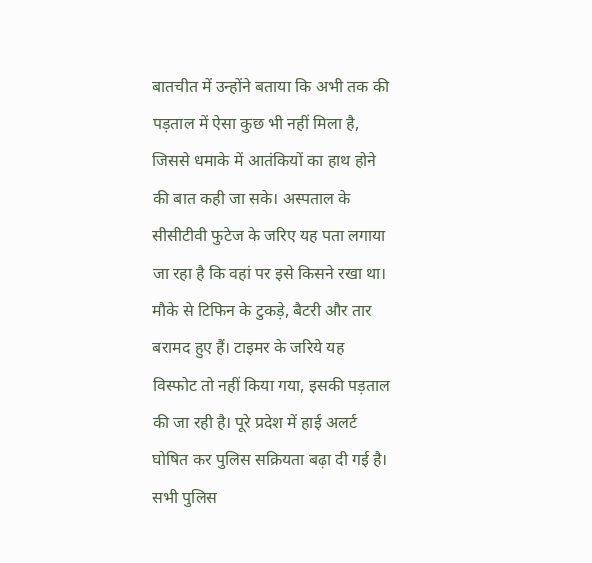बातचीत में उन्होंने बताया कि अभी तक की पड़ताल में ऐसा कुछ भी नहीं मिला है, जिससे धमाके में आतंकियों का हाथ होने की बात कही जा सके। अस्पताल के सीसीटीवी फुटेज के जरिए यह पता लगाया जा रहा है कि वहां पर इसे किसने रखा था। मौके से टिफिन के टुकड़े, बैटरी और तार बरामद हुए हैं। टाइमर के जरिये यह विस्फोट तो नहीं किया गया, इसकी पड़ताल की जा रही है। पूरे प्रदेश में हाई अलर्ट घोषित कर पुलिस सक्रियता बढ़ा दी गई है। सभी पुलिस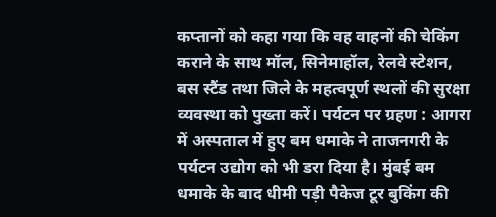कप्तानों को कहा गया कि वह वाहनों की चेकिंग कराने के साथ मॉल, सिनेमाहॉल, रेलवे स्टेशन, बस स्टैंड तथा जिले के महत्वपूर्ण स्थलों की सुरक्षा व्यवस्था को पुख्ता करें। पर्यटन पर ग्रहण : आगरा में अस्पताल में हुए बम धमाके ने ताजनगरी के पर्यटन उद्योग को भी डरा दिया है। मुंबई बम धमाके के बाद धीमी पड़ी पैकेज टूर बुकिंग की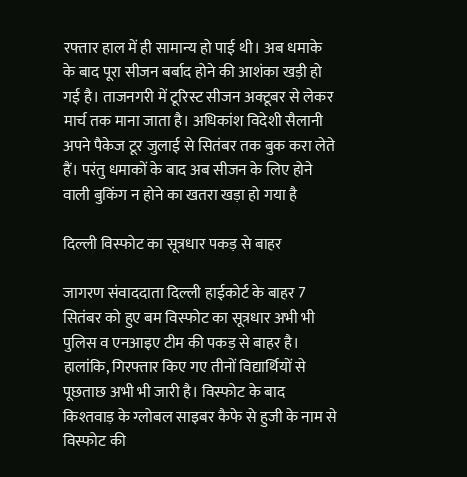रफ्तार हाल में ही सामान्य हो पाई थी। अब धमाके के बाद पूरा सीजन बर्बाद होने की आशंका खड़ी हो गई है। ताजनगरी में टूरिस्ट सीजन अक्टूबर से लेकर मार्च तक माना जाता है। अधिकांश विदेशी सैलानी अपने पैकेज टूर जुलाई से सितंबर तक बुक करा लेते हैं। परंतु धमाकों के बाद अब सीजन के लिए होने वाली बुकिंग न होने का खतरा खड़ा हो गया है

दिल्ली विस्फोट का सूत्रधार पकड़ से बाहर

जागरण संवाददाता दिल्ली हाईकोर्ट के बाहर 7 सितंबर को हुए बम विस्फोट का सूत्रधार अभी भी पुलिस व एनआइए टीम की पकड़ से बाहर है। हालांकि, गिरफ्तार किए गए तीनों विद्यार्थियों से पूछताछ अभी भी जारी है। विस्फोट के बाद किश्तवाड़ के ग्लोबल साइबर कैफे से हुजी के नाम से विस्फोट की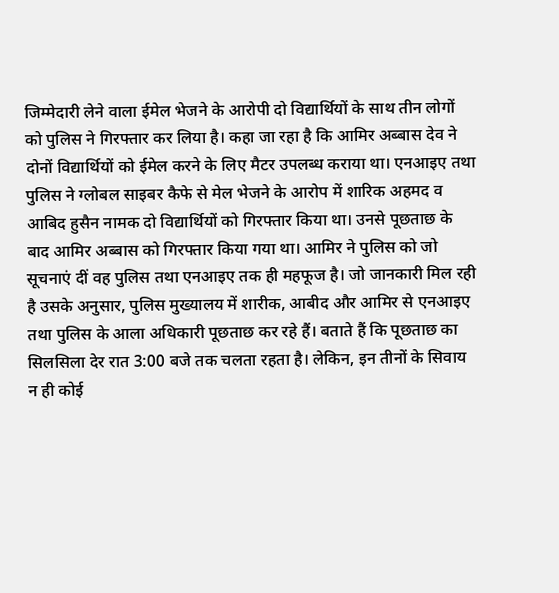जिम्मेदारी लेने वाला ईमेल भेजने के आरोपी दो विद्यार्थियों के साथ तीन लोगों को पुलिस ने गिरफ्तार कर लिया है। कहा जा रहा है कि आमिर अब्बास देव ने दोनों विद्यार्थियों को ईमेल करने के लिए मैटर उपलब्ध कराया था। एनआइए तथा पुलिस ने ग्लोबल साइबर कैफे से मेल भेजने के आरोप में शारिक अहमद व आबिद हुसैन नामक दो विद्यार्थियों को गिरफ्तार किया था। उनसे पूछताछ के बाद आमिर अब्बास को गिरफ्तार किया गया था। आमिर ने पुलिस को जो सूचनाएं दीं वह पुलिस तथा एनआइए तक ही महफूज है। जो जानकारी मिल रही है उसके अनुसार, पुलिस मुख्यालय में शारीक, आबीद और आमिर से एनआइए तथा पुलिस के आला अधिकारी पूछताछ कर रहे हैं। बताते हैं कि पूछताछ का सिलसिला देर रात 3:00 बजे तक चलता रहता है। लेकिन, इन तीनों के सिवाय न ही कोई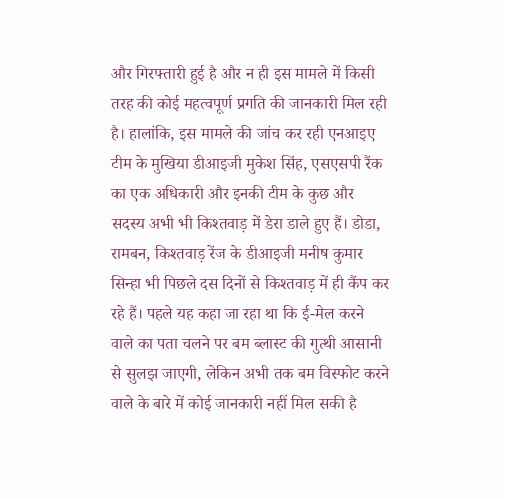और गिरफ्तारी हुई है और न ही इस मामले में किसी तरह की कोई महत्वपूर्ण प्रगति की जानकारी मिल रही है। हालांकि, इस मामले की जांच कर रही एनआइए टीम के मुखिया डीआइजी मुकेश सिंह, एसएसपी रैंक का एक अधिकारी और इनकी टीम के कुछ और सदस्य अभी भी किश्तवाड़ में डेरा डाले हुए हैं। डोडा, रामबन, किश्तवाड़ रेंज के डीआइजी मनीष कुमार सिन्हा भी पिछले दस दिनों से किश्तवाड़ में ही कैंप कर रहे हैं। पहले यह कहा जा रहा था कि ई-मेल करने वाले का पता चलने पर बम ब्लास्ट की गुत्थी आसानी से सुलझ जाएगी, लेकिन अभी तक बम विस्फोट करने वाले के बारे में कोई जानकारी नहीं मिल सकी है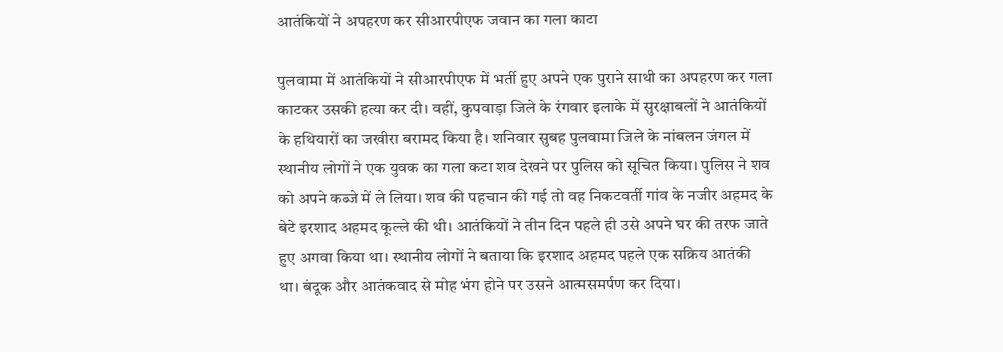आतंकियों ने अपहरण कर सीआरपीएफ जवान का गला काटा

पुलवामा में आतंकियों ने सीआरपीएफ में भर्ती हुए अपने एक पुराने साथी का अपहरण कर गला काटकर उसकी हत्या कर दी। वहीं, कुपवाड़ा जिले के रंगवार इलाके में सुरक्षाबलों ने आतंकियों के हथियारों का जखीरा बरामद किया है। शनिवार सुबह पुलवामा जिले के नांबलन जंगल में स्थानीय लोगों ने एक युवक का गला कटा शव देखने पर पुलिस को सूचित किया। पुलिस ने शव को अपने कब्जे में ले लिया। शव की पहचान की गई तो वह निकटवर्ती गांव के नजीर अहमद के बेटे इरशाद अहमद कूल्ले की थी। आतंकियों ने तीन दिन पहले ही उसे अपने घर की तरफ जाते हुए अगवा किया था। स्थानीय लोगों ने बताया कि इरशाद अहमद पहले एक सक्रिय आतंकी था। बंदूक और आतंकवाद से मोह भंग होने पर उसने आत्मसमर्पण कर दिया।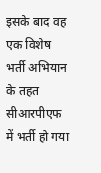इसके बाद वह एक विशेष भर्ती अभियान के तहत सीआरपीएफ में भर्ती हो गया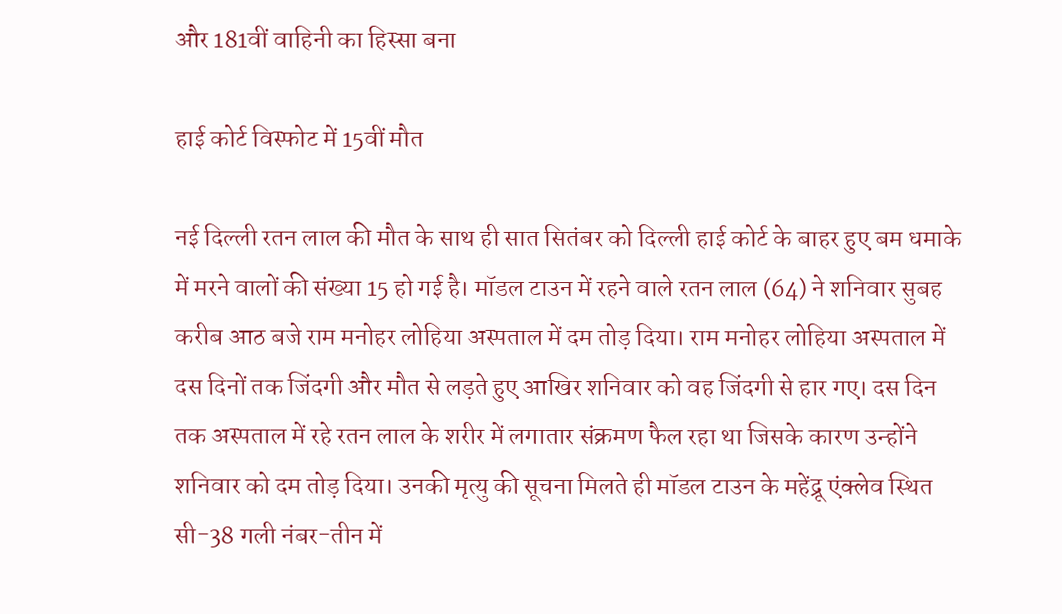और 181वीं वाहिनी का हिस्सा बना

हाई कोर्ट विस्फोट में 15वीं मौत

नई दिल्ली रतन लाल की मौत के साथ ही सात सितंबर को दिल्ली हाई कोर्ट के बाहर हुए बम धमाके में मरने वालों की संख्या 15 हो गई है। मॉडल टाउन में रहने वाले रतन लाल (64) ने शनिवार सुबह करीब आठ बजे राम मनोहर लोहिया अस्पताल में दम तोड़ दिया। राम मनोहर लोहिया अस्पताल में दस दिनों तक जिंदगी और मौत से लड़ते हुए आखिर शनिवार को वह जिंदगी से हार गए। दस दिन तक अस्पताल में रहे रतन लाल के शरीर में लगातार संक्रमण फैल रहा था जिसके कारण उन्होंने शनिवार को दम तोड़ दिया। उनकी मृत्यु की सूचना मिलते ही मॉडल टाउन के महेंद्रू एंक्लेव स्थित सी-38 गली नंबर-तीन में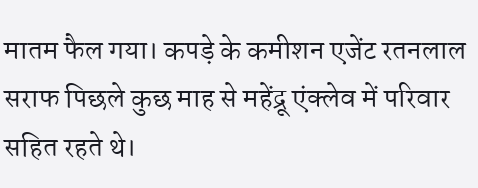मातम फैल गया। कपड़े के कमीशन एजेंट रतनलाल सराफ पिछले कुछ माह से महेंद्रू एंक्लेव में परिवार सहित रहते थे।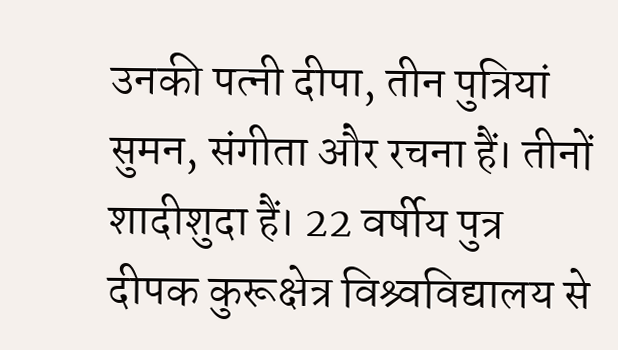उनकी पत्‍‌नी दीपा, तीन पुत्रियां सुमन, संगीता और रचना हैं। तीनों शादीशुदा हैं। 22 वर्षीय पुत्र दीपक कुरूक्षेत्र विश्र्वविद्यालय से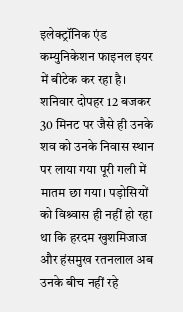इलेक्ट्रॉनिक एंड कम्युनिकेशन फाइनल इयर में बीटेक कर रहा है। शनिवार दोपहर 12 बजकर 30 मिनट पर जैसे ही उनके शव को उनके निवास स्थान पर लाया गया पूरी गली में मातम छा गया। पड़ोसियों को विश्र्वास ही नहीं हो रहा था कि हरदम खुशमिजाज और हंसमुख रतनलाल अब उनके बीच नहीं रहे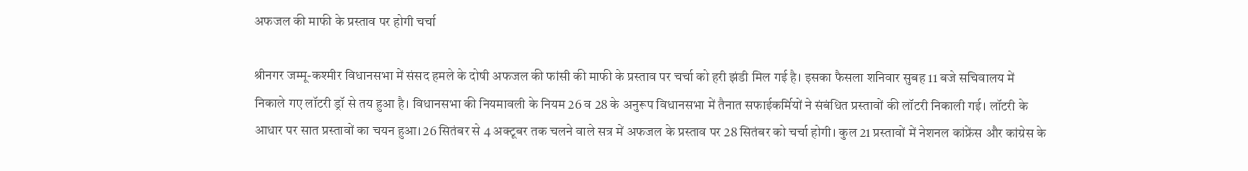अफजल की माफी के प्रस्ताव पर होगी चर्चा

श्रीनगर जम्मू-कश्मीर विधानसभा में संसद हमले के दोषी अफजल की फांसी की माफी के प्रस्ताव पर चर्चा को हरी झंडी मिल गई है। इसका फैसला शनिवार सुबह 11 बजे सचिवालय में निकाले गए लॉटरी ड्रॉ से तय हुआ है। विधानसभा की नियमावली के नियम 26 व 28 के अनुरूप विधानसभा में तैनात सफाईकर्मियों ने संबंधित प्रस्तावों की लॉटरी निकाली गई। लॉटरी के आधार पर सात प्रस्तावों का चयन हुआ। 26 सितंबर से 4 अक्टूबर तक चलने वाले सत्र में अफजल के प्रस्ताव पर 28 सितंबर को चर्चा होगी। कुल 21 प्रस्तावों में नेशनल कांफ्रेंस और कांग्रेस के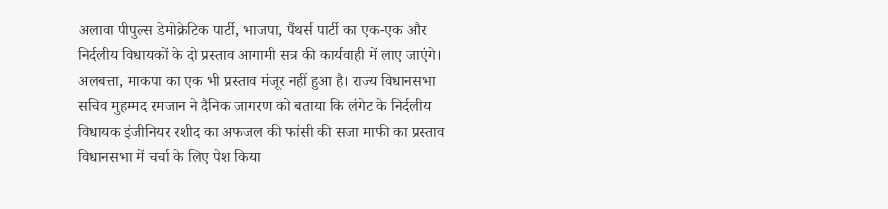अलावा पीपुल्स डेमोक्रेटिक पार्टी, भाजपा, पैंथर्स पार्टी का एक-एक और निर्दलीय विधायकों के दो प्रस्ताव आगामी सत्र की कार्यवाही में लाए जाएंगे। अलबत्ता, माकपा का एक भी प्रस्ताव मंजूर नहीं हुआ है। राज्य विधानसभा सचिव मुहम्मद रमजान ने दैनिक जागरण को बताया कि लंगेट के निर्दलीय विधायक इंजीनियर रशीद का अफजल की फांसी की सजा माफी का प्रस्ताव विधानसभा में चर्चा के लिए पेश किया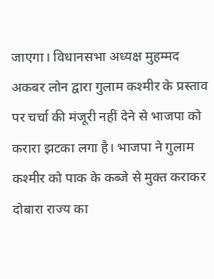जाएगा। विधानसभा अध्यक्ष मुहम्मद अकबर लोन द्वारा गुलाम कश्मीर के प्रस्ताव पर चर्चा की मंजूरी नहीं देने से भाजपा को करारा झटका लगा है। भाजपा ने गुलाम कश्मीर को पाक के कब्जे से मुक्त कराकर दोबारा राज्य का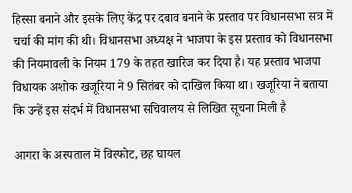हिस्सा बनाने और इसके लिए केंद्र पर दबाव बनाने के प्रस्ताव पर विधानसभा सत्र में चर्चा की मांग की थी। विधानसभा अध्यक्ष ने भाजपा के इस प्रस्ताव को विधानसभा की नियमावली के नियम 179 के तहत खारिज कर दिया है। यह प्रस्ताव भाजपा विधायक अशोक खजूरिया ने 9 सितंबर को दाखिल किया था। खजूरिया ने बताया कि उन्हें इस संदर्भ में विधानसभा सचिवालय से लिखित सूचना मिली है

आगरा के अस्पताल में विस्फोट, छह घायल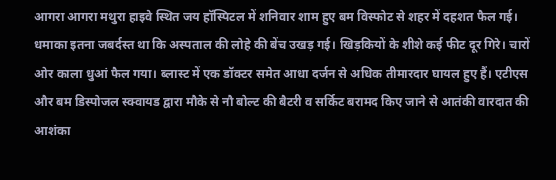आगरा आगरा मथुरा हाइवे स्थित जय हॉस्पिटल में शनिवार शाम हुए बम विस्फोट से शहर में दहशत फैल गई। धमाका इतना जबर्दस्त था कि अस्पताल की लोहे की बेंच उखड़ गई। खिड़कियों के शीशे कई फीट दूर गिरे। चारों ओर काला धुआं फैल गया। ब्लास्ट में एक डॉक्टर समेत आधा दर्जन से अधिक तीमारदार घायल हुए हैं। एटीएस और बम डिस्पोजल स्क्वायड द्वारा मौके से नौ बोल्ट की बैटरी व सर्किट बरामद किए जाने से आतंकी वारदात की आशंका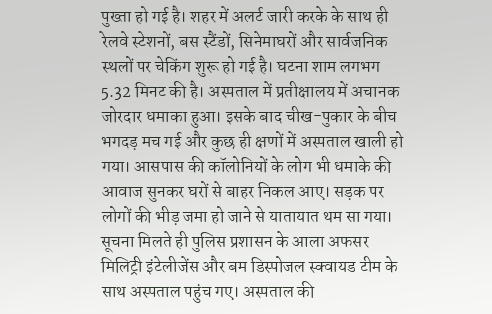पुख्ता हो गई है। शहर में अलर्ट जारी करके के साथ ही रेलवे स्टेशनों, बस स्टैंडों, सिनेमाघरों और सार्वजनिक स्थलों पर चेकिंग शुरू हो गई है। घटना शाम लगभग 5.32 मिनट की है। अस्पताल में प्रतीक्षालय में अचानक जोरदार धमाका हुआ। इसके बाद चीख-पुकार के बीच भगदड़ मच गई और कुछ ही क्षणों में अस्पताल खाली हो गया। आसपास की कॉलोनियों के लोग भी धमाके की आवाज सुनकर घरों से बाहर निकल आए। सड़क पर लोगों की भीड़ जमा हो जाने से यातायात थम सा गया। सूचना मिलते ही पुलिस प्रशासन के आला अफसर मिलिट्री इंटेलीजेंस और बम डिस्पोजल स्क्वायड टीम के साथ अस्पताल पहुंच गए। अस्पताल की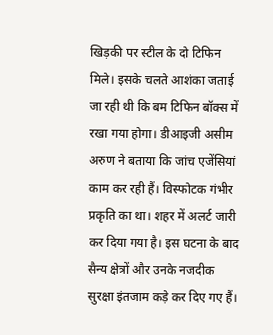खिड़की पर स्टील के दो टिफिन मिले। इसके चलते आशंका जताई जा रही थी कि बम टिफिन बॉक्स में रखा गया होगा। डीआइजी असीम अरुण ने बताया कि जांच एजेंसियां काम कर रही हैं। विस्फोटक गंभीर प्रकृति का था। शहर में अलर्ट जारी कर दिया गया है। इस घटना के बाद सैन्य क्षेत्रों और उनके नजदीक सुरक्षा इंतजाम कड़े कर दिए गए हैं।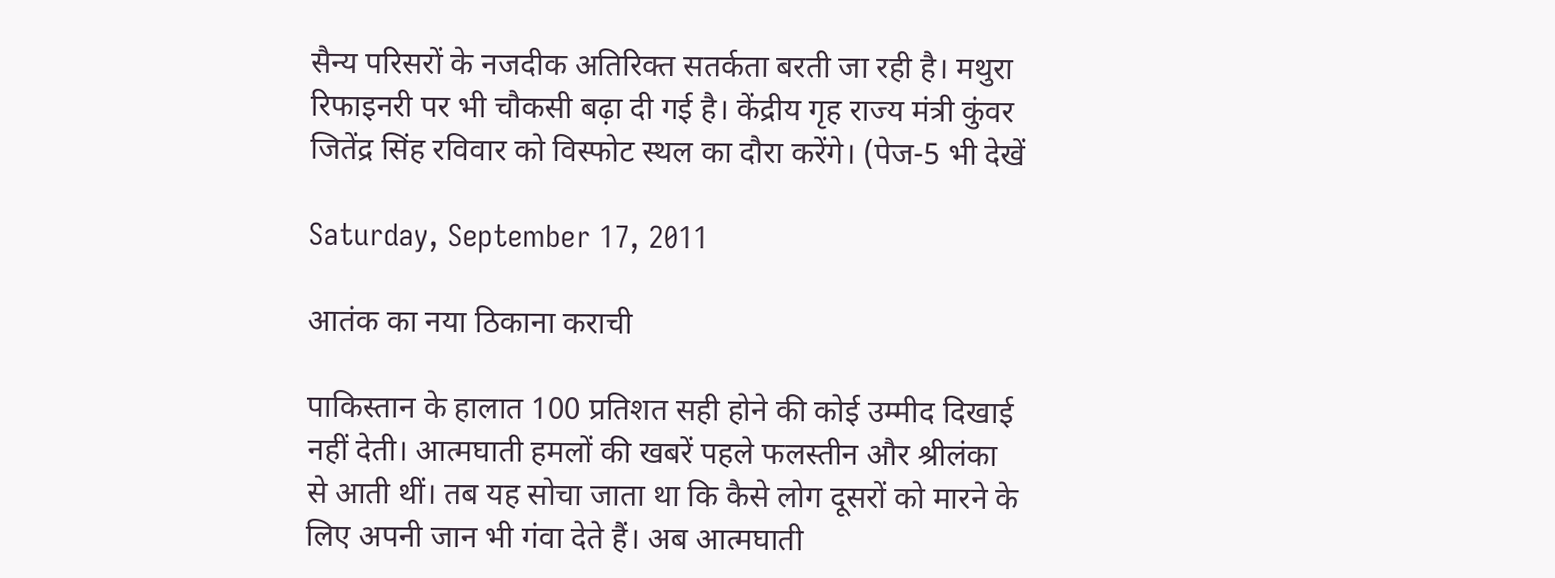सैन्य परिसरों के नजदीक अतिरिक्त सतर्कता बरती जा रही है। मथुरा रिफाइनरी पर भी चौकसी बढ़ा दी गई है। केंद्रीय गृह राज्य मंत्री कुंवर जितेंद्र सिंह रविवार को विस्फोट स्थल का दौरा करेंगे। (पेज-5 भी देखें

Saturday, September 17, 2011

आतंक का नया ठिकाना कराची

पाकिस्तान के हालात 100 प्रतिशत सही होने की कोई उम्मीद दिखाई नहीं देती। आत्मघाती हमलों की खबरें पहले फलस्तीन और श्रीलंका से आती थीं। तब यह सोचा जाता था कि कैसे लोग दूसरों को मारने के लिए अपनी जान भी गंवा देते हैं। अब आत्मघाती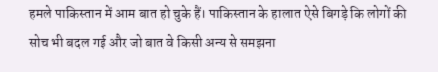हमले पाकिस्तान में आम बात हो चुके हैं। पाकिस्तान के हालात ऐसे बिगड़े कि लोगों की सोच भी बदल गई और जो बात वे किसी अन्य से समझना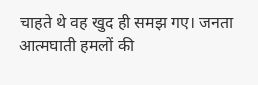चाहते थे वह खुद ही समझ गए। जनता आत्मघाती हमलों की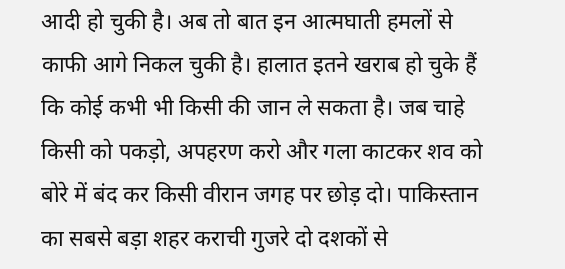आदी हो चुकी है। अब तो बात इन आत्मघाती हमलों से काफी आगे निकल चुकी है। हालात इतने खराब हो चुके हैं कि कोई कभी भी किसी की जान ले सकता है। जब चाहे किसी को पकड़ो, अपहरण करो और गला काटकर शव को बोरे में बंद कर किसी वीरान जगह पर छोड़ दो। पाकिस्तान का सबसे बड़ा शहर कराची गुजरे दो दशकों से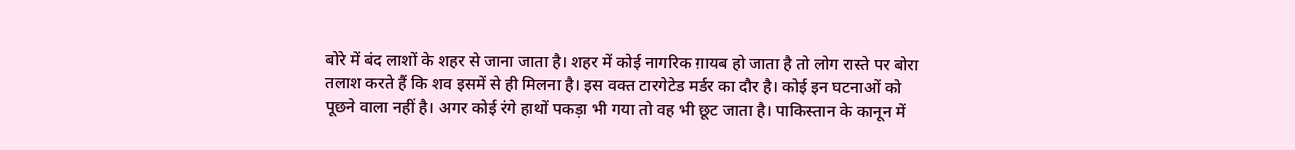बोरे में बंद लाशों के शहर से जाना जाता है। शहर में कोई नागरिक ग़ायब हो जाता है तो लोग रास्ते पर बोरा तलाश करते हैं कि शव इसमें से ही मिलना है। इस वक्त टारगेटेड मर्डर का दौर है। कोई इन घटनाओं को पूछने वाला नहीं है। अगर कोई रंगे हाथों पकड़ा भी गया तो वह भी छूट जाता है। पाकिस्तान के कानून में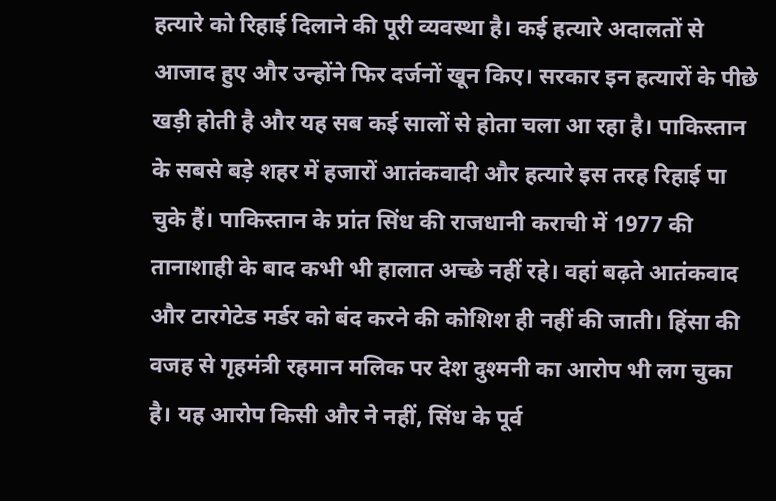हत्यारे को रिहाई दिलाने की पूरी व्यवस्था है। कई हत्यारे अदालतों से आजाद हुए और उन्होंने फिर दर्जनों खून किए। सरकार इन हत्यारों के पीछे खड़ी होती है और यह सब कई सालों से होता चला आ रहा है। पाकिस्तान के सबसे बड़े शहर में हजारों आतंकवादी और हत्यारे इस तरह रिहाई पा चुके हैं। पाकिस्तान के प्रांत सिंध की राजधानी कराची में 1977 की तानाशाही के बाद कभी भी हालात अच्छे नहीं रहे। वहां बढ़ते आतंकवाद और टारगेटेड मर्डर को बंद करने की कोशिश ही नहीं की जाती। हिंसा की वजह से गृहमंत्री रहमान मलिक पर देश दुश्मनी का आरोप भी लग चुका है। यह आरोप किसी और ने नहीं, सिंध के पूर्व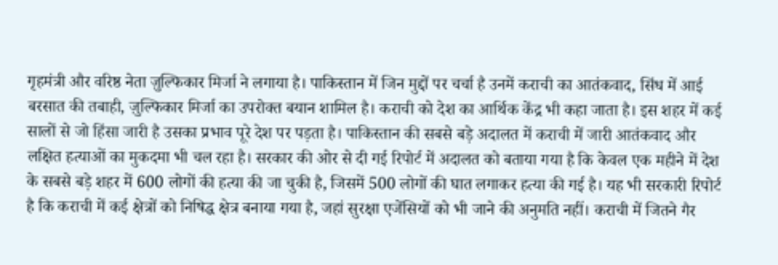गृहमंत्री और वरिष्ठ नेता ज़ुल्फिकार मिर्जा ने लगाया है। पाकिस्तान में जिन मुद्दों पर चर्चा है उनमें कराची का आतंकवाद, सिंध में आई बरसात की तबाही, ज़ुल्फिकार मिर्जा का उपरोक्त बयान शामिल है। कराची को देश का आर्थिक केंद्र भी कहा जाता है। इस शहर में कई सालों से जो हिंसा जारी है उसका प्रभाव पूरे देश पर पड़ता है। पाकिस्तान की सबसे बड़े अदालत में कराची में जारी आतंकवाद और लक्षित हत्याओं का मुकदमा भी चल रहा है। सरकार की ओर से दी गई रिपोर्ट में अदालत को बताया गया है कि केवल एक महीने में देश के सबसे बड़े शहर में 600 लोगों की हत्या की जा चुकी है, जिसमें 500 लोगों की घात लगाकर हत्या की गई है। यह भी सरकारी रिपोर्ट है कि कराची में कई क्षेत्रों को निषिद्ध क्षेत्र बनाया गया है, जहां सुरक्षा एजेंसियों को भी जाने की अनुमति नहीं। कराची में जितने गैर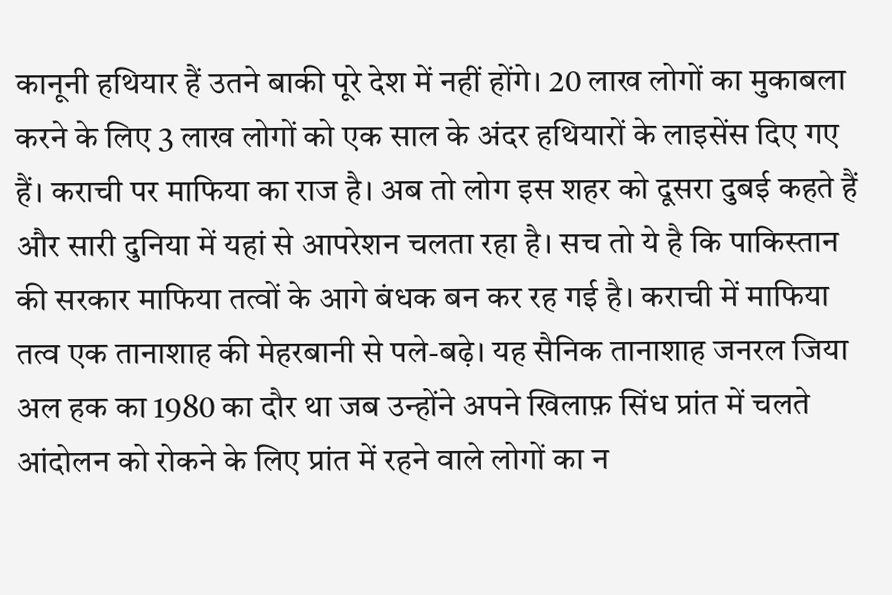कानूनी हथियार हैं उतने बाकी पूरे देश में नहीं होंगे। 20 लाख लोगों का मुकाबला करने के लिए 3 लाख लोगों को एक साल के अंदर हथियारों के लाइसेंस दिए गए हैं। कराची पर माफिया का राज है। अब तो लोग इस शहर को दूसरा दुबई कहते हैं और सारी दुनिया में यहां से आपरेशन चलता रहा है। सच तो ये है कि पाकिस्तान की सरकार माफिया तत्वों के आगे बंधक बन कर रह गई है। कराची में माफिया तत्व एक तानाशाह की मेहरबानी से पले-बढ़े। यह सैनिक तानाशाह जनरल जिया अल हक का 1980 का दौर था जब उन्होंने अपने खिलाफ़ सिंध प्रांत में चलते आंदोलन को रोकने के लिए प्रांत में रहने वाले लोगों का न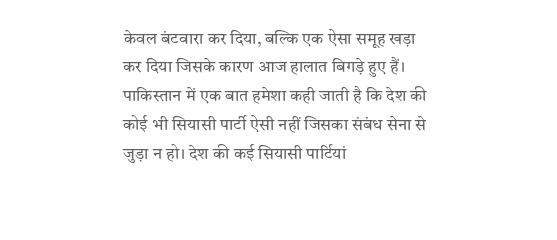केवल बंटवारा कर दिया, बल्कि एक ऐसा समूह खड़ा कर दिया जिसके कारण आज हालात बिगड़े हुए हैं। पाकिस्तान में एक बात हमेशा कही जाती है कि देश की कोई भी सियासी पार्टी ऐसी नहीं जिसका संबंध सेना से जुड़ा न हो। देश की कई सियासी पार्टियां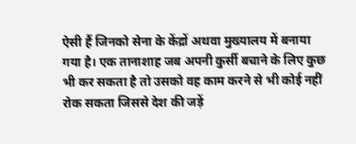ऐसी हैं जिनको सेना के केंद्रों अथवा मुख्यालय में बनाया गया है। एक तानाशाह जब अपनी कुर्सी बचाने के लिए कुछ भी कर सकता है तो उसको वह काम करने से भी कोई नहीं रोक सकता जिससे देश की जड़ें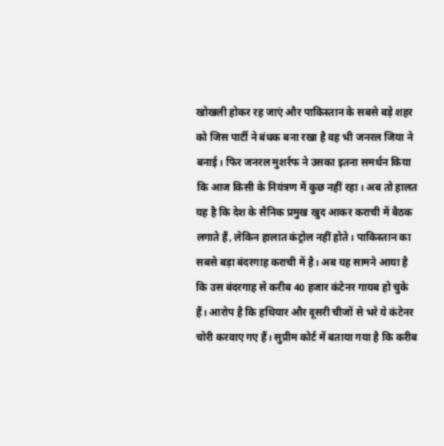खोखली होकर रह जाएं और पाकिस्तान के सबसे बड़े शहर को जिस पार्टी ने बंधक बना रखा है वह भी जनरल जिया ने बनाई। फिर जनरल मुशर्रफ ने उसका इतना समर्थन किया कि आज किसी के नियंत्रण में कुछ नहीं रहा। अब तो हालत यह है कि देश के सैनिक प्रमुख खुद आकर कराची में बैठक लगाते हैं, लेकिन हालात कंट्रोल नहीं होते। पाकिस्तान का सबसे बड़ा बंदरगाह कराची में है। अब यह सामने आया है कि उस बंदरगाह से करीब 40 हजार कंटेनर गायब हो चुके हैं। आरोप है कि हथियार और दूसरी चीजों से भरे ये कंटेनर चोरी करवाए गए हैं। सुप्रीम कोर्ट में बताया गया है कि करीब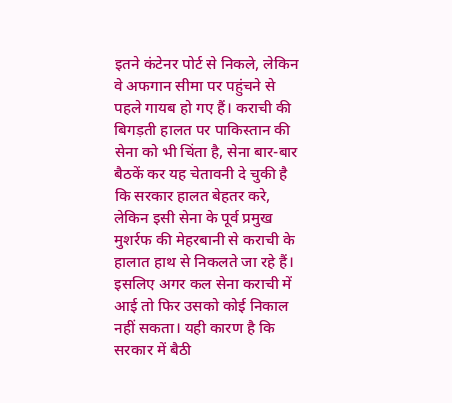इतने कंटेनर पोर्ट से निकले, लेकिन वे अफगान सीमा पर पहुंचने से पहले गायब हो गए हैं। कराची की बिगड़ती हालत पर पाकिस्तान की सेना को भी चिंता है, सेना बार-बार बैठकें कर यह चेतावनी दे चुकी है कि सरकार हालत बेहतर करे, लेकिन इसी सेना के पूर्व प्रमुख मुशर्रफ की मेहरबानी से कराची के हालात हाथ से निकलते जा रहे हैं। इसलिए अगर कल सेना कराची में आई तो फिर उसको कोई निकाल नहीं सकता। यही कारण है कि सरकार में बैठी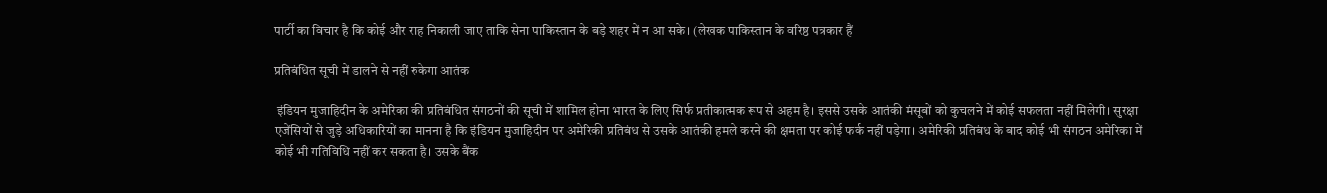पार्टी का विचार है कि कोई और राह निकाली जाए ताकि सेना पाकिस्तान के बड़े शहर में न आ सके। (लेखक पाकिस्तान के वरिष्ठ पत्रकार हैं

प्रतिबंधित सूची में डालने से नहीं रुकेगा आतंक

 इंडियन मुजाहिदीन के अमेरिका की प्रतिबंधित संगठनों की सूची में शामिल होना भारत के लिए सिर्फ प्रतीकात्मक रूप से अहम है। इससे उसके आतंकी मंसूबों को कुचलने में कोई सफलता नहीं मिलेगी। सुरक्षा एजेंसियों से जुड़े अधिकारियों का मानना है कि इंडियन मुजाहिदीन पर अमेरिकी प्रतिबंध से उसके आतंकी हमले करने की क्षमता पर कोई फर्क नहीं पड़ेगा। अमेरिकी प्रतिबंध के बाद कोई भी संगठन अमेरिका में कोई भी गतिविधि नहीं कर सकता है। उसके बैंक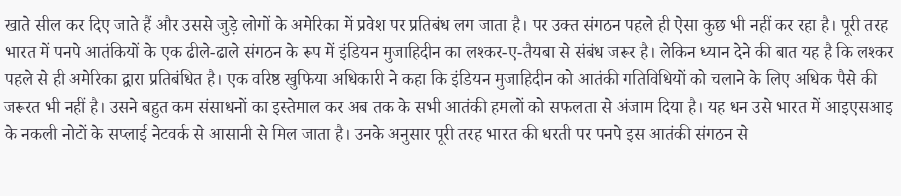खाते सील कर दिए जाते हैं और उससे जुड़े लोगों के अमेरिका में प्रवेश पर प्रतिबंध लग जाता है। पर उक्त संगठन पहले ही ऐसा कुछ भी नहीं कर रहा है। पूरी तरह भारत में पनपे आतंकियों के एक ढीले-ढाले संगठन के रूप में इंडियन मुजाहिदीन का लश्कर-ए-तैयबा से संबंध जरूर है। लेकिन ध्यान देने की बात यह है कि लश्कर पहले से ही अमेरिका द्वारा प्रतिबंधित है। एक वरिष्ठ खुफिया अधिकारी ने कहा कि इंडियन मुजाहिदीन को आतंकी गतिविधियों को चलाने के लिए अधिक पैसे की जरूरत भी नहीं है। उसने बहुत कम संसाधनों का इस्तेमाल कर अब तक के सभी आतंकी हमलों को सफलता से अंजाम दिया है। यह धन उसे भारत में आइएसआइ के नकली नोटों के सप्लाई नेटवर्क से आसानी से मिल जाता है। उनके अनुसार पूरी तरह भारत की धरती पर पनपे इस आतंकी संगठन से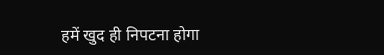हमें खुद ही निपटना होगा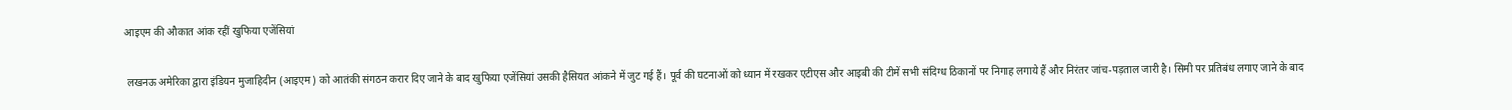आइएम की औकात आंक रहीं खुफिया एजेंसियां

 लखनऊ अमेरिका द्वारा इंडियन मुजाहिदीन (आइएम) को आतंकी संगठन करार दिए जाने के बाद खुफिया एजेंसियां उसकी हैसियत आंकने में जुट गई हैं। पूर्व की घटनाओं को ध्यान में रखकर एटीएस और आइबी की टीमें सभी संदिग्ध ठिकानों पर निगाह लगाये हैं और निरंतर जांच-पड़ताल जारी है। सिमी पर प्रतिबंध लगाए जाने के बाद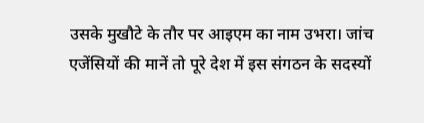उसके मुखौटे के तौर पर आइएम का नाम उभरा। जांच एजेंसियों की मानें तो पूरे देश में इस संगठन के सदस्यों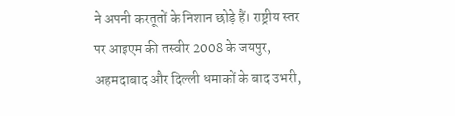ने अपनी करतूतों के निशान छोड़े हैं। राष्ट्रीय स्तर पर आइएम की तस्वीर 2008 के जयपुर, अहमदाबाद और दिल्ली धमाकों के बाद उभरी,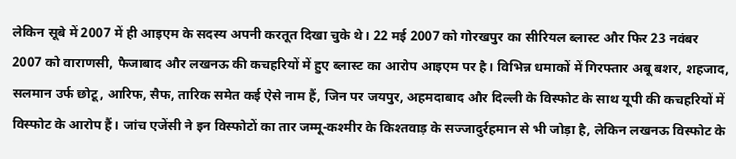लेकिन सूबे में 2007 में ही आइएम के सदस्य अपनी करतूत दिखा चुके थे। 22 मई 2007 को गोरखपुर का सीरियल ब्लास्ट और फिर 23 नवंबर 2007 को वाराणसी, फैजाबाद और लखनऊ की कचहरियों में हुए ब्लास्ट का आरोप आइएम पर है। विभिन्न धमाकों में गिरफ्तार अबू बशर, शहजाद, सलमान उर्फ छोटू, आरिफ, सैफ, तारिक समेत कई ऐसे नाम हैं, जिन पर जयपुर, अहमदाबाद और दिल्ली के विस्फोट के साथ यूपी की कचहरियों में विस्फोट के आरोप हैं। जांच एजेंसी ने इन विस्फोटों का तार जम्मू-कश्मीर के किश्तवाड़ के सज्जादुर्रहमान से भी जोड़ा है, लेकिन लखनऊ विस्फोट के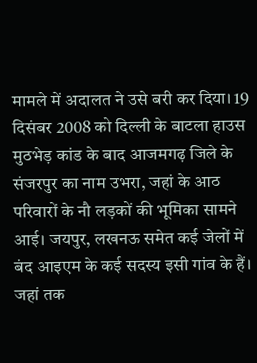मामले में अदालत ने उसे बरी कर दिया। 19 दिसंबर 2008 को दिल्ली के बाटला हाउस मुठभेड़ कांड के बाद आजमगढ़ जिले के संजरपुर का नाम उभरा, जहां के आठ परिवारों के नौ लड़कों की भूमिका सामने आई। जयपुर, लखनऊ समेत कई जेलों में बंद आइएम के कई सदस्य इसी गांव के हैं। जहां तक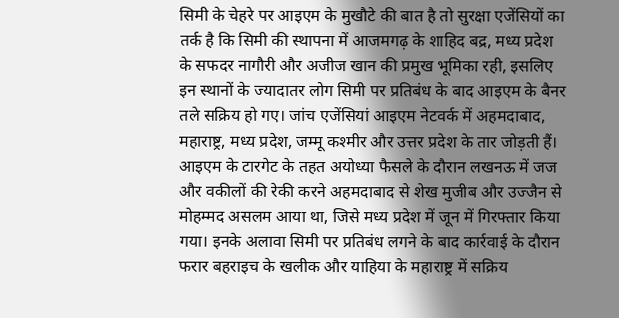सिमी के चेहरे पर आइएम के मुखौटे की बात है तो सुरक्षा एजेंसियों का तर्क है कि सिमी की स्थापना में आजमगढ़ के शाहिद बद्र, मध्य प्रदेश के सफदर नागौरी और अजीज खान की प्रमुख भूमिका रही, इसलिए इन स्थानों के ज्यादातर लोग सिमी पर प्रतिबंध के बाद आइएम के बैनर तले सक्रिय हो गए। जांच एजेंसियां आइएम नेटवर्क में अहमदाबाद, महाराष्ट्र, मध्य प्रदेश, जम्मू कश्मीर और उत्तर प्रदेश के तार जोड़ती हैं। आइएम के टारगेट के तहत अयोध्या फैसले के दौरान लखनऊ में जज और वकीलों की रेकी करने अहमदाबाद से शेख मुजीब और उज्जैन से मोहम्मद असलम आया था, जिसे मध्य प्रदेश में जून में गिरफ्तार किया गया। इनके अलावा सिमी पर प्रतिबंध लगने के बाद कार्रवाई के दौरान फरार बहराइच के खलीक और याहिया के महाराष्ट्र में सक्रिय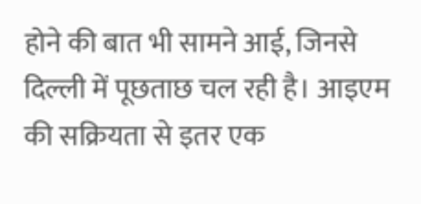होने की बात भी सामने आई, जिनसे दिल्ली में पूछताछ चल रही है। आइएम की सक्रियता से इतर एक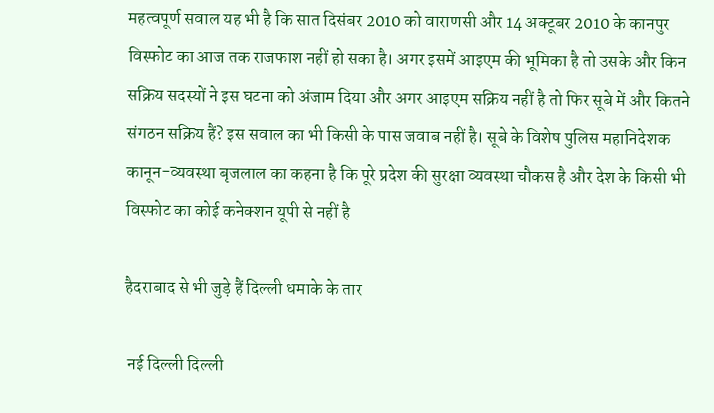महत्वपूर्ण सवाल यह भी है कि सात दिसंबर 2010 को वाराणसी और 14 अक्टूबर 2010 के कानपुर विस्फोट का आज तक राजफाश नहीं हो सका है। अगर इसमें आइएम की भूमिका है तो उसके और किन सक्रिय सदस्यों ने इस घटना को अंजाम दिया और अगर आइएम सक्रिय नहीं है तो फिर सूबे में और कितने संगठन सक्रिय हैं? इस सवाल का भी किसी के पास जवाब नहीं है। सूबे के विशेष पुलिस महानिदेशक कानून-व्यवस्था बृजलाल का कहना है कि पूरे प्रदेश की सुरक्षा व्यवस्था चौकस है और देश के किसी भी विस्फोट का कोई कनेक्शन यूपी से नहीं है

हैदराबाद से भी जुड़े हैं दिल्ली धमाके के तार

 नई दिल्ली दिल्ली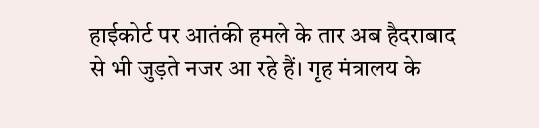हाईकोर्ट पर आतंकी हमले के तार अब हैदराबाद से भी जुड़ते नजर आ रहे हैं। गृह मंत्रालय के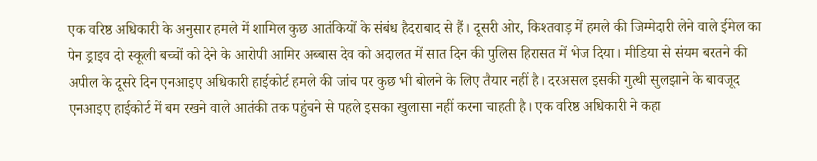एक वरिष्ठ अधिकारी के अनुसार हमले में शामिल कुछ आतंकियों के संबंध हैदराबाद से हैं। दूसरी ओर, किश्तवाड़ में हमले की जिम्मेदारी लेने वाले ईमेल का पेन ड्राइव दो स्कूली बच्चों को देने के आरोपी आमिर अब्बास देव को अदालत में सात दिन की पुलिस हिरासत में भेज दिया। मीडिया से संयम बरतने की अपील के दूसरे दिन एनआइए अधिकारी हाईकोर्ट हमले की जांच पर कुछ भी बोलने के लिए तैयार नहीं है। दरअसल इसकी गुत्थी सुलझाने के बावजूद एनआइए हाईकोर्ट में बम रखने वाले आतंकी तक पहुंचने से पहले इसका खुलासा नहीं करना चाहती है। एक वरिष्ठ अधिकारी ने कहा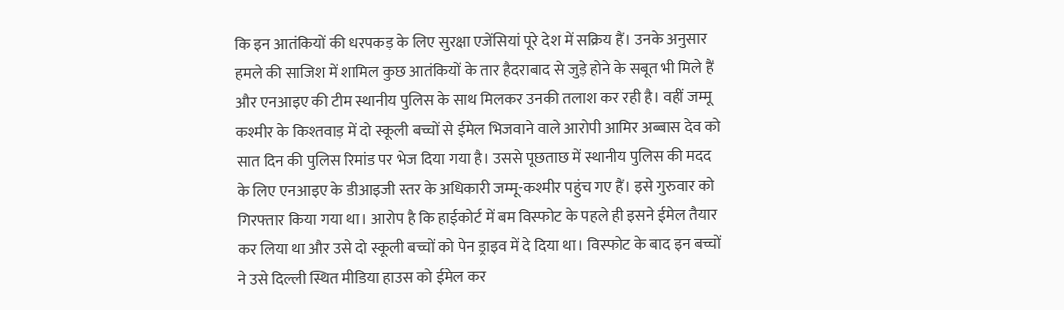कि इन आतंकियों की धरपकड़ के लिए सुरक्षा एजेंसियां पूरे देश में सक्रिय हैं। उनके अनुसार हमले की साजिश में शामिल कुछ आतंकियों के तार हैदराबाद से जुड़े होने के सबूत भी मिले हैं और एनआइए की टीम स्थानीय पुलिस के साथ मिलकर उनकी तलाश कर रही है। वहीं जम्मू कश्मीर के किश्तवाड़ में दो स्कूली बच्चों से ईमेल भिजवाने वाले आरोपी आमिर अब्बास देव को सात दिन की पुलिस रिमांड पर भेज दिया गया है। उससे पूछताछ में स्थानीय पुलिस की मदद के लिए एनआइए के डीआइजी स्तर के अधिकारी जम्मू-कश्मीर पहुंच गए हैं। इसे गुरुवार को गिरफ्तार किया गया था। आरोप है कि हाईकोर्ट में बम विस्फोट के पहले ही इसने ईमेल तैयार कर लिया था और उसे दो स्कूली बच्चों को पेन ड्राइव में दे दिया था। विस्फोट के बाद इन बच्चों ने उसे दिल्ली स्थित मीडिया हाउस को ईमेल कर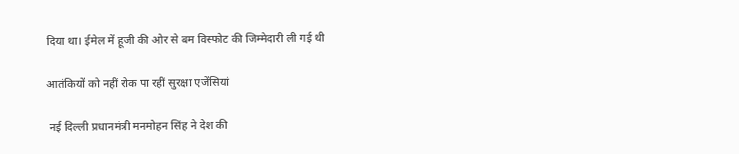दिया था। ईमेल में हूजी की ओर से बम विस्फोट की जिम्मेदारी ली गई थी

आतंकियों को नहीं रोक पा रहीं सुरक्षा एजेंसियां

 नई दिल्ली प्रधानमंत्री मनमोहन सिंह ने देश की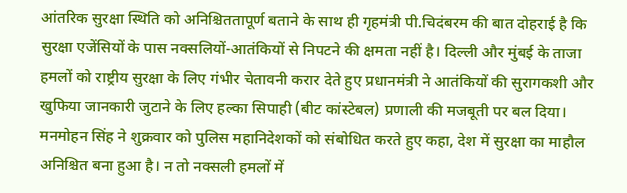आंतरिक सुरक्षा स्थिति को अनिश्चिततापूर्ण बताने के साथ ही गृहमंत्री पी.चिदंबरम की बात दोहराई है कि सुरक्षा एजेंसियों के पास नक्सलियों-आतंकियों से निपटने की क्षमता नहीं है। दिल्ली और मुंबई के ताजा हमलों को राष्ट्रीय सुरक्षा के लिए गंभीर चेतावनी करार देते हुए प्रधानमंत्री ने आतंकियों की सुरागकशी और खुफिया जानकारी जुटाने के लिए हल्का सिपाही (बीट कांस्टेबल) प्रणाली की मजबूती पर बल दिया। मनमोहन सिंह ने शुक्रवार को पुलिस महानिदेशकों को संबोधित करते हुए कहा, देश में सुरक्षा का माहौल अनिश्चित बना हुआ है। न तो नक्सली हमलों में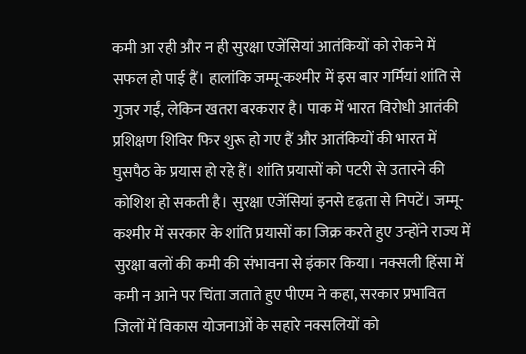कमी आ रही और न ही सुरक्षा एजेंसियां आतंकियों को रोकने में सफल हो पाई हैं। हालांकि जम्मू-कश्मीर में इस बार गर्मियां शांति से गुजर गईं, लेकिन खतरा बरकरार है। पाक में भारत विरोधी आतंकी प्रशिक्षण शिविर फिर शुरू हो गए हैं और आतंकियों की भारत में घुसपैठ के प्रयास हो रहे हैं। शांति प्रयासों को पटरी से उतारने की कोशिश हो सकती है। सुरक्षा एजेंसियां इनसे दृढ़ता से निपटें। जम्मू-कश्मीर में सरकार के शांति प्रयासों का जिक्र करते हुए उन्होंने राज्य में सुरक्षा बलों की कमी की संभावना से इंकार किया। नक्सली हिंसा में कमी न आने पर चिंता जताते हुए पीएम ने कहा, सरकार प्रभावित जिलों में विकास योजनाओं के सहारे नक्सलियों को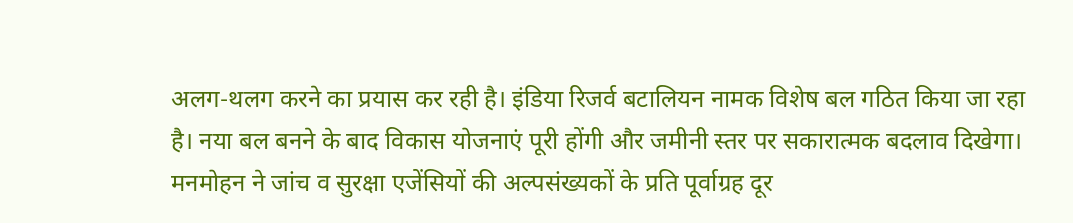अलग-थलग करने का प्रयास कर रही है। इंडिया रिजर्व बटालियन नामक विशेष बल गठित किया जा रहा है। नया बल बनने के बाद विकास योजनाएं पूरी होंगी और जमीनी स्तर पर सकारात्मक बदलाव दिखेगा। मनमोहन ने जांच व सुरक्षा एजेंसियों की अल्पसंख्यकों के प्रति पूर्वाग्रह दूर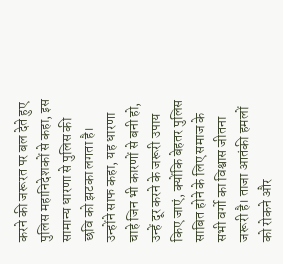करने की जरूरत पर बल देते हुए पुलिस महानिदेशकों से कहा, इस सामान्य धारणा से पुलिस की छवि को झटका लगता है। उन्होंने साफ कहा, यह धारणा चाहे जिन भी कारणों से बनी हो, उन्हें दूर करने के जरूरी उपाय किए जाएं, क्योंकि बेहतर पुलिस साबित होने के लिए समाज के सभी वर्गो का विश्वास जीतना जरूरी है। ताजा आतंकी हमलों को रोकने और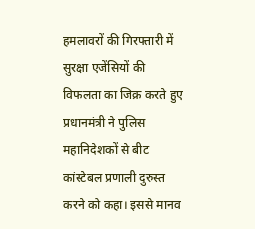हमलावरों की गिरफ्तारी में सुरक्षा एजेंसियों की विफलता का जिक्र करते हुए प्रधानमंत्री ने पुलिस महानिदेशकों से बीट कांस्टेबल प्रणाली दुरुस्त करने को कहा। इससे मानव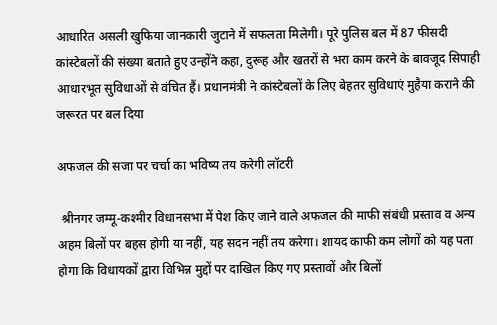आधारित असली खुफिया जानकारी जुटाने में सफलता मिलेगी। पूरे पुलिस बल में 87 फीसदी कांस्टेबलों की संख्या बताते हुए उन्होंने कहा, दुरूह और खतरों से भरा काम करने के बावजूद सिपाही आधारभूत सुविधाओं से वंचित हैं। प्रधानमंत्री ने कांस्टेबलों के लिए बेहतर सुविधाएं मुहैया कराने की जरूरत पर बल दिया

अफजल की सजा पर चर्चा का भविष्य तय करेगी लॉटरी

 श्रीनगर जम्मू-कश्मीर विधानसभा में पेश किए जाने वाले अफजल की माफी संबंधी प्रस्ताव व अन्य अहम बिलों पर बहस होगी या नहीं, यह सदन नहीं तय करेगा। शायद काफी कम लोगों को यह पता होगा कि विधायकों द्वारा विभिन्न मुद्दों पर दाखिल किए गए प्रस्तावों और बिलों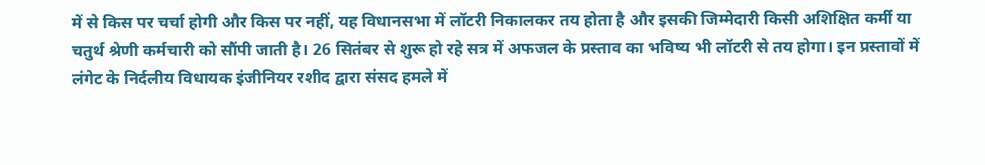में से किस पर चर्चा होगी और किस पर नहीं, यह विधानसभा में लॉटरी निकालकर तय होता है और इसकी जिम्मेदारी किसी अशिक्षित कर्मी या चतुर्थ श्रेणी कर्मचारी को सौंपी जाती है। 26 सितंबर से शुरू हो रहे सत्र में अफजल के प्रस्ताव का भविष्य भी लॉटरी से तय होगा। इन प्रस्तावों में लंगेट के निर्दलीय विधायक इंजीनियर रशीद द्वारा संसद हमले में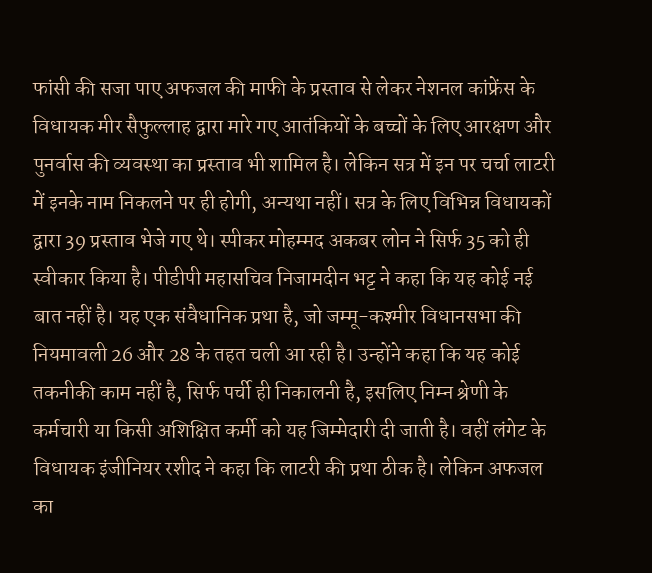फांसी की सजा पाए अफजल की माफी के प्रस्ताव से लेकर नेशनल कांफ्रेंस के विधायक मीर सैफुल्लाह द्वारा मारे गए आतंकियों के बच्चों के लिए आरक्षण और पुनर्वास की व्यवस्था का प्रस्ताव भी शामिल है। लेकिन सत्र में इन पर चर्चा लाटरी में इनके नाम निकलने पर ही होगी, अन्यथा नहीं। सत्र के लिए विभिन्न विधायकों द्वारा 39 प्रस्ताव भेजे गए थे। स्पीकर मोहम्मद अकबर लोन ने सिर्फ 35 को ही स्वीकार किया है। पीडीपी महासचिव निजामदीन भट्ट ने कहा कि यह कोई नई बात नहीं है। यह एक संवैधानिक प्रथा है, जो जम्मू-कश्मीर विधानसभा की नियमावली 26 और 28 के तहत चली आ रही है। उन्होंने कहा कि यह कोई तकनीकी काम नहीं है, सिर्फ पर्ची ही निकालनी है, इसलिए निम्न श्रेणी के कर्मचारी या किसी अशिक्षित कर्मी को यह जिम्मेदारी दी जाती है। वहीं लंगेट के विधायक इंजीनियर रशीद ने कहा कि लाटरी की प्रथा ठीक है। लेकिन अफजल का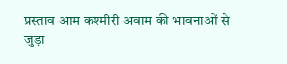प्रस्ताव आम कश्मीरी अवाम की भावनाओं से जुड़ा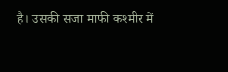है। उसकी सजा माफी कश्मीर में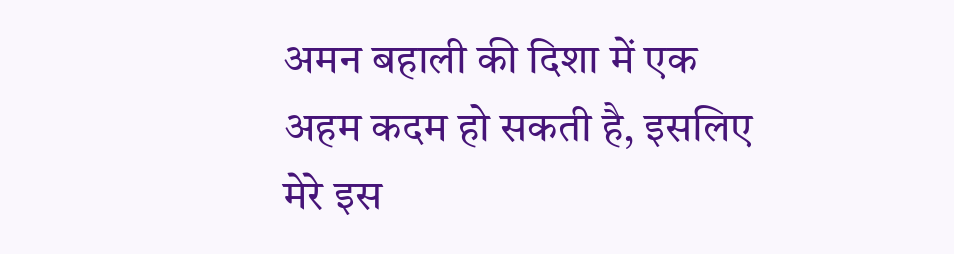अमन बहाली की दिशा में एक अहम कदम हो सकती है, इसलिए मेरे इस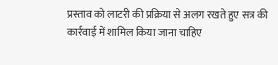प्रस्ताव को लाटरी की प्रक्रिया से अलग रखते हुए सत्र की कार्रवाई में शामिल किया जाना चाहिए